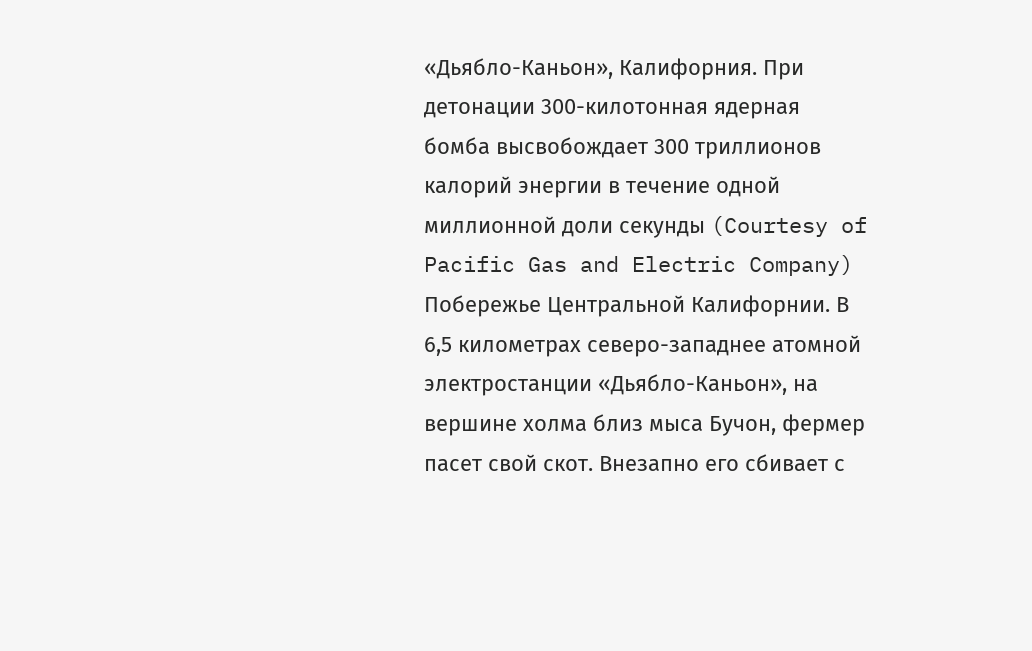«Дьябло-Каньон», Калифорния. При детонации 300-килотонная ядерная бомба высвобождает 300 триллионов калорий энергии в течение одной миллионной доли секунды (Courtesy of Pacific Gas and Electric Company)
Побережье Центральной Калифорнии. В 6,5 километрах северо-западнее атомной электростанции «Дьябло-Каньон», на вершине холма близ мыса Бучон, фермер пасет свой скот. Внезапно его сбивает с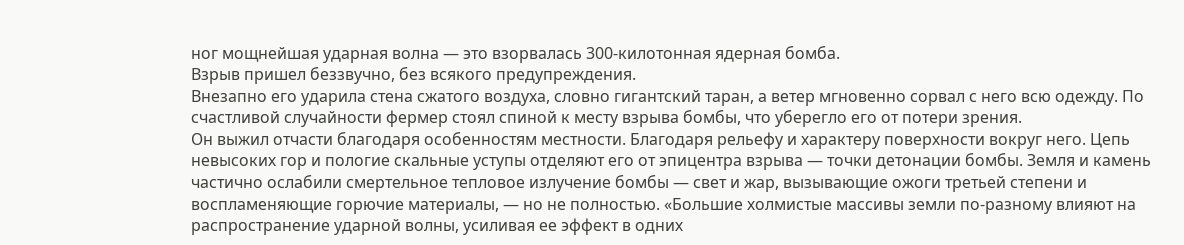ног мощнейшая ударная волна — это взорвалась 300-килотонная ядерная бомба.
Взрыв пришел беззвучно, без всякого предупреждения.
Внезапно его ударила стена сжатого воздуха, словно гигантский таран, а ветер мгновенно сорвал с него всю одежду. По счастливой случайности фермер стоял спиной к месту взрыва бомбы, что уберегло его от потери зрения.
Он выжил отчасти благодаря особенностям местности. Благодаря рельефу и характеру поверхности вокруг него. Цепь невысоких гор и пологие скальные уступы отделяют его от эпицентра взрыва — точки детонации бомбы. Земля и камень частично ослабили смертельное тепловое излучение бомбы — свет и жар, вызывающие ожоги третьей степени и воспламеняющие горючие материалы, — но не полностью. «Большие холмистые массивы земли по-разному влияют на распространение ударной волны, усиливая ее эффект в одних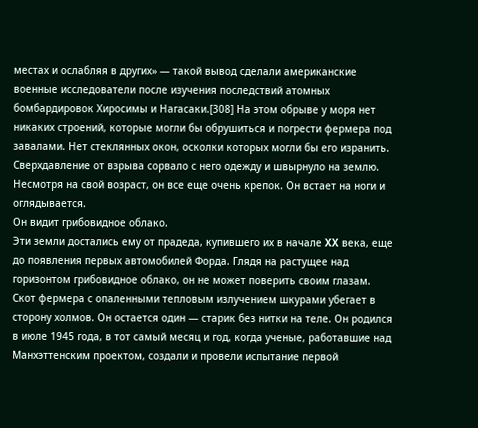местах и ослабляя в других» — такой вывод сделали американские военные исследователи после изучения последствий атомных бомбардировок Хиросимы и Нагасаки.[308] На этом обрыве у моря нет никаких строений, которые могли бы обрушиться и погрести фермера под завалами. Нет стеклянных окон, осколки которых могли бы его изранить. Сверхдавление от взрыва сорвало с него одежду и швырнуло на землю. Несмотря на свой возраст, он все еще очень крепок. Он встает на ноги и оглядывается.
Он видит грибовидное облако.
Эти земли достались ему от прадеда, купившего их в начале XX века, еще до появления первых автомобилей Форда. Глядя на растущее над горизонтом грибовидное облако, он не может поверить своим глазам.
Скот фермера с опаленными тепловым излучением шкурами убегает в сторону холмов. Он остается один — старик без нитки на теле. Он родился в июле 1945 года, в тот самый месяц и год, когда ученые, работавшие над Манхэттенским проектом, создали и провели испытание первой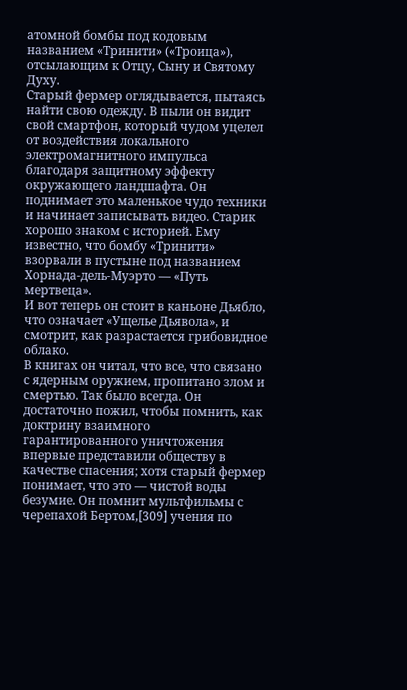атомной бомбы под кодовым названием «Тринити» («Троица»), отсылающим к Отцу, Сыну и Святому Духу.
Старый фермер оглядывается, пытаясь найти свою одежду. В пыли он видит свой смартфон, который чудом уцелел от воздействия локального электромагнитного импульса благодаря защитному эффекту окружающего ландшафта. Он поднимает это маленькое чудо техники и начинает записывать видео. Старик хорошо знаком с историей. Ему известно, что бомбу «Тринити» взорвали в пустыне под названием Хорнада-дель-Муэрто — «Путь мертвеца».
И вот теперь он стоит в каньоне Дьябло, что означает «Ущелье Дьявола», и смотрит, как разрастается грибовидное облако.
В книгах он читал, что все, что связано с ядерным оружием, пропитано злом и смертью. Так было всегда. Он достаточно пожил, чтобы помнить, как доктрину взаимного гарантированного уничтожения впервые представили обществу в качестве спасения; хотя старый фермер понимает, что это — чистой воды безумие. Он помнит мультфильмы с черепахой Бертом,[309] учения по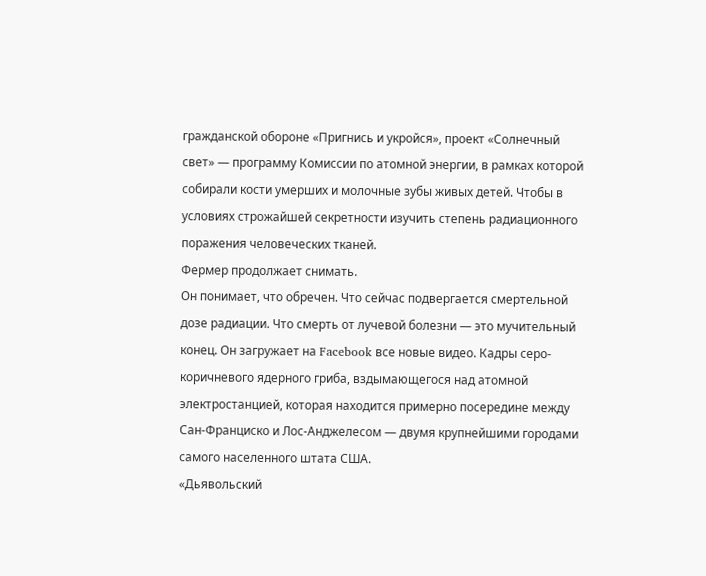гражданской обороне «Пригнись и укройся», проект «Солнечный свет» — программу Комиссии по атомной энергии, в рамках которой собирали кости умерших и молочные зубы живых детей. Чтобы в условиях строжайшей секретности изучить степень радиационного поражения человеческих тканей.
Фермер продолжает снимать.
Он понимает, что обречен. Что сейчас подвергается смертельной дозе радиации. Что смерть от лучевой болезни — это мучительный конец. Он загружает на Facebook все новые видео. Кадры серо-коричневого ядерного гриба, вздымающегося над атомной электростанцией, которая находится примерно посередине между Сан-Франциско и Лос-Анджелесом — двумя крупнейшими городами самого населенного штата США.
«Дьявольский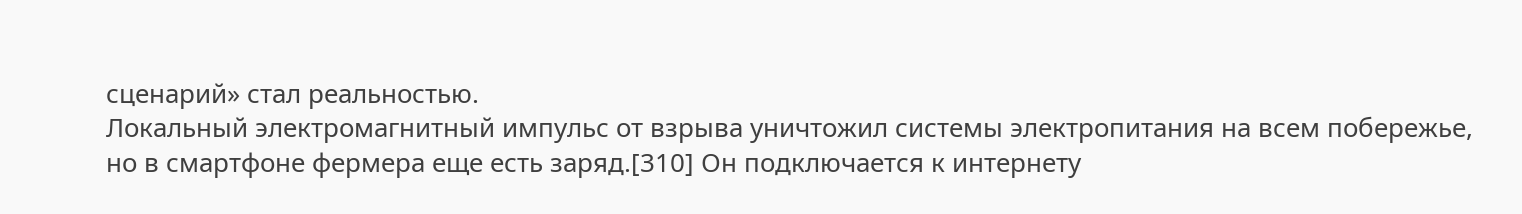сценарий» стал реальностью.
Локальный электромагнитный импульс от взрыва уничтожил системы электропитания на всем побережье, но в смартфоне фермера еще есть заряд.[310] Он подключается к интернету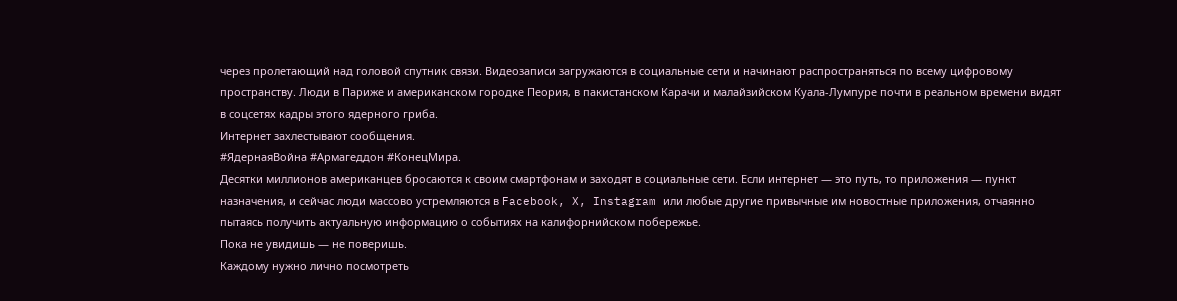через пролетающий над головой спутник связи. Видеозаписи загружаются в социальные сети и начинают распространяться по всему цифровому пространству. Люди в Париже и американском городке Пеория, в пакистанском Карачи и малайзийском Куала-Лумпуре почти в реальном времени видят в соцсетях кадры этого ядерного гриба.
Интернет захлестывают сообщения.
#ЯдернаяВойна #Армагеддон #КонецМира.
Десятки миллионов американцев бросаются к своим смартфонам и заходят в социальные сети. Если интернет — это путь, то приложения — пункт назначения, и сейчас люди массово устремляются в Facebook, X, Instagram или любые другие привычные им новостные приложения, отчаянно пытаясь получить актуальную информацию о событиях на калифорнийском побережье.
Пока не увидишь — не поверишь.
Каждому нужно лично посмотреть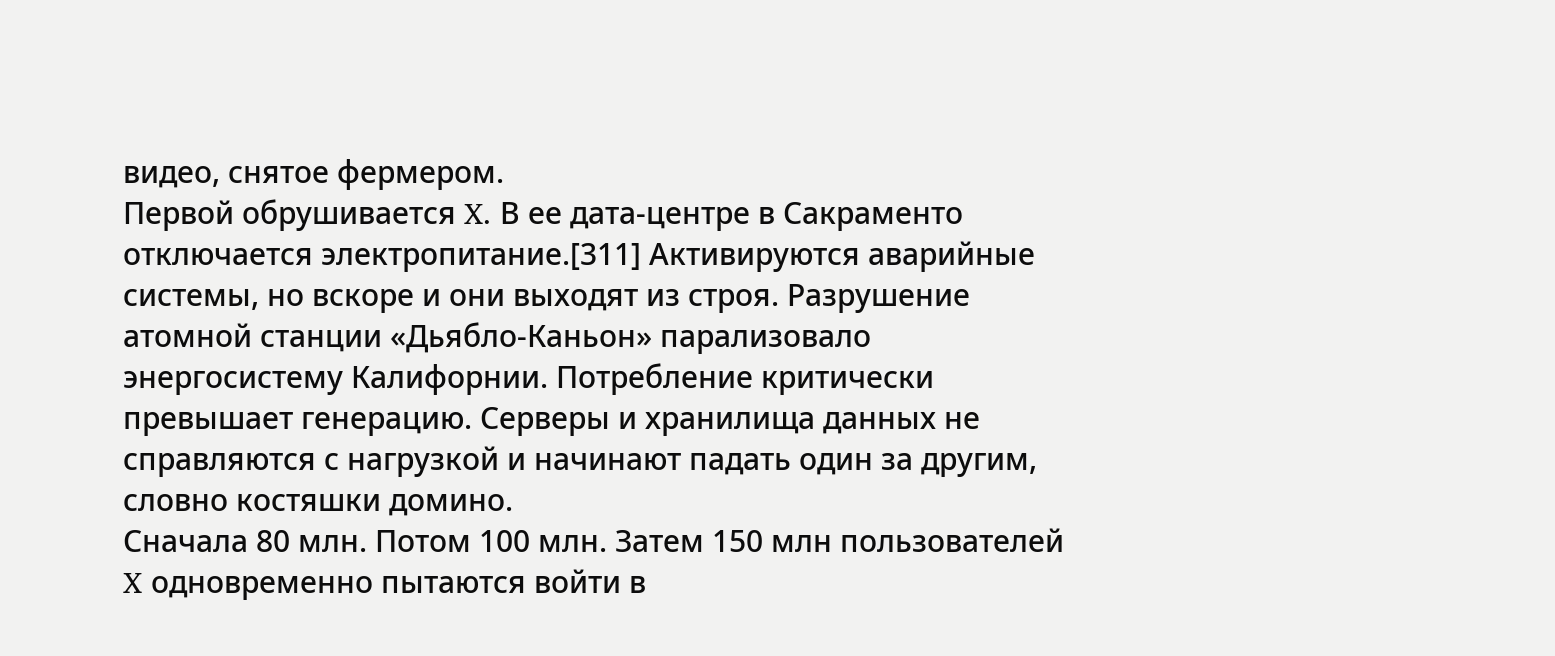видео, снятое фермером.
Первой обрушивается X. В ее дата-центре в Сакраменто отключается электропитание.[311] Активируются аварийные системы, но вскоре и они выходят из строя. Разрушение атомной станции «Дьябло-Каньон» парализовало энергосистему Калифорнии. Потребление критически превышает генерацию. Серверы и хранилища данных не справляются с нагрузкой и начинают падать один за другим, словно костяшки домино.
Сначала 80 млн. Потом 100 млн. Затем 150 млн пользователей X одновременно пытаются войти в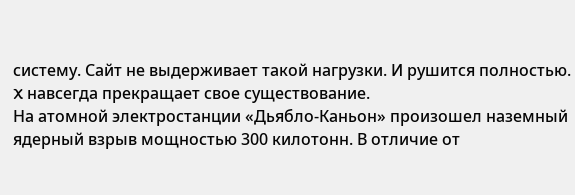систему. Сайт не выдерживает такой нагрузки. И рушится полностью. X навсегда прекращает свое существование.
На атомной электростанции «Дьябло-Каньон» произошел наземный ядерный взрыв мощностью 300 килотонн. В отличие от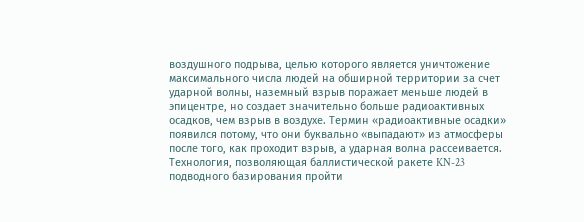воздушного подрыва, целью которого является уничтожение максимального числа людей на обширной территории за счет ударной волны, наземный взрыв поражает меньше людей в эпицентре, но создает значительно больше радиоактивных осадков, чем взрыв в воздухе. Термин «радиоактивные осадки» появился потому, что они буквально «выпадают» из атмосферы после того, как проходит взрыв, а ударная волна рассеивается.
Технология, позволяющая баллистической ракете KN-23 подводного базирования пройти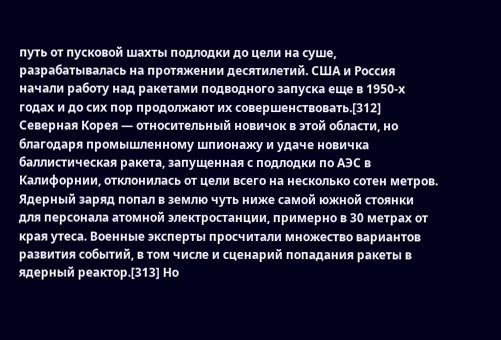путь от пусковой шахты подлодки до цели на суше, разрабатывалась на протяжении десятилетий. США и Россия начали работу над ракетами подводного запуска еще в 1950-х годах и до сих пор продолжают их совершенствовать.[312] Северная Корея — относительный новичок в этой области, но благодаря промышленному шпионажу и удаче новичка баллистическая ракета, запущенная с подлодки по АЭС в Калифорнии, отклонилась от цели всего на несколько сотен метров.
Ядерный заряд попал в землю чуть ниже самой южной стоянки для персонала атомной электростанции, примерно в 30 метрах от края утеса. Военные эксперты просчитали множество вариантов развития событий, в том числе и сценарий попадания ракеты в ядерный реактор.[313] Но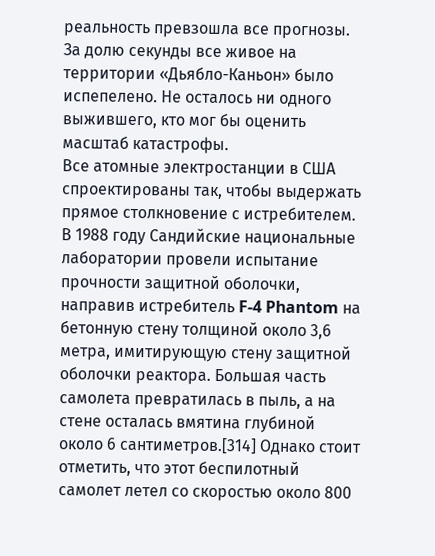реальность превзошла все прогнозы. За долю секунды все живое на территории «Дьябло-Каньон» было испепелено. Не осталось ни одного выжившего, кто мог бы оценить масштаб катастрофы.
Все атомные электростанции в США спроектированы так, чтобы выдержать прямое столкновение с истребителем. В 1988 году Сандийские национальные лаборатории провели испытание прочности защитной оболочки, направив истребитель F-4 Phantom на бетонную стену толщиной около 3,6 метра, имитирующую стену защитной оболочки реактора. Большая часть самолета превратилась в пыль, а на стене осталась вмятина глубиной около 6 сантиметров.[314] Однако стоит отметить, что этот беспилотный самолет летел со скоростью около 800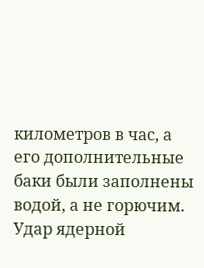километров в час, а его дополнительные баки были заполнены водой, а не горючим.
Удар ядерной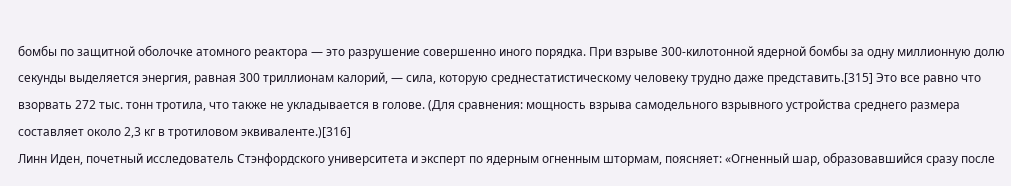бомбы по защитной оболочке атомного реактора — это разрушение совершенно иного порядка. При взрыве 300-килотонной ядерной бомбы за одну миллионную долю секунды выделяется энергия, равная 300 триллионам калорий, — сила, которую среднестатистическому человеку трудно даже представить.[315] Это все равно что взорвать 272 тыс. тонн тротила, что также не укладывается в голове. (Для сравнения: мощность взрыва самодельного взрывного устройства среднего размера составляет около 2,3 кг в тротиловом эквиваленте.)[316]
Линн Иден, почетный исследователь Стэнфордского университета и эксперт по ядерным огненным штормам, поясняет: «Огненный шар, образовавшийся сразу после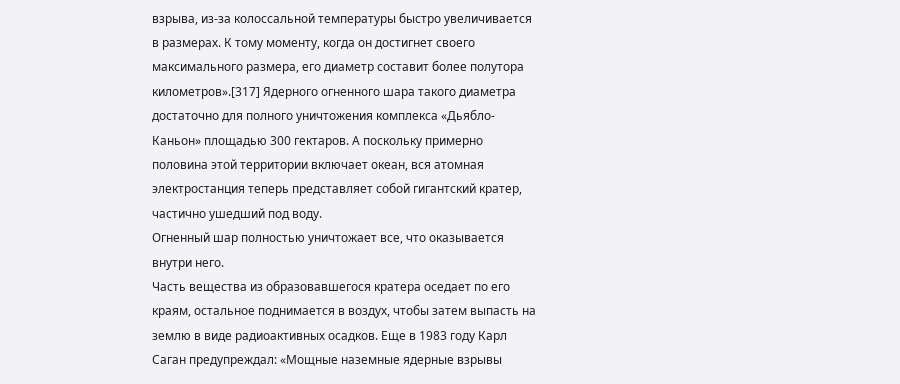взрыва, из-за колоссальной температуры быстро увеличивается в размерах. К тому моменту, когда он достигнет своего максимального размера, его диаметр составит более полутора километров».[317] Ядерного огненного шара такого диаметра достаточно для полного уничтожения комплекса «Дьябло-Каньон» площадью 300 гектаров. А поскольку примерно половина этой территории включает океан, вся атомная электростанция теперь представляет собой гигантский кратер, частично ушедший под воду.
Огненный шар полностью уничтожает все, что оказывается внутри него.
Часть вещества из образовавшегося кратера оседает по его краям, остальное поднимается в воздух, чтобы затем выпасть на землю в виде радиоактивных осадков. Еще в 1983 году Карл Саган предупреждал: «Мощные наземные ядерные взрывы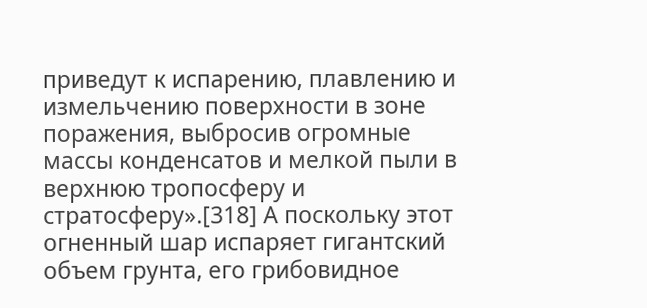приведут к испарению, плавлению и измельчению поверхности в зоне поражения, выбросив огромные массы конденсатов и мелкой пыли в верхнюю тропосферу и стратосферу».[318] А поскольку этот огненный шар испаряет гигантский объем грунта, его грибовидное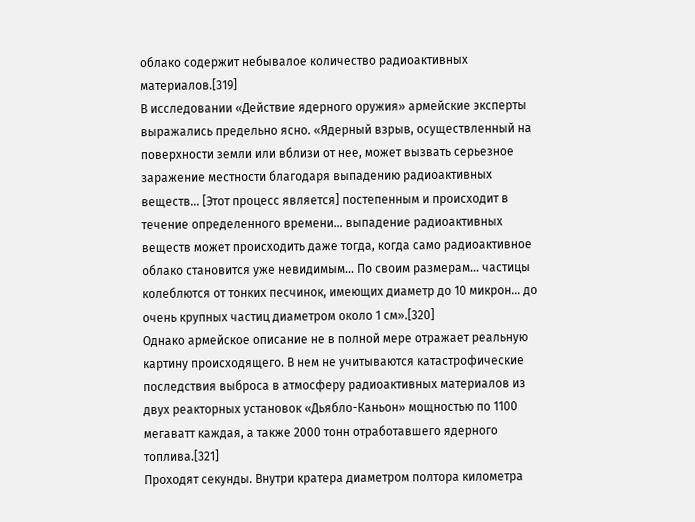облако содержит небывалое количество радиоактивных материалов.[319]
В исследовании «Действие ядерного оружия» армейские эксперты выражались предельно ясно. «Ядерный взрыв, осуществленный на поверхности земли или вблизи от нее, может вызвать серьезное заражение местности благодаря выпадению радиоактивных веществ… [Этот процесс является] постепенным и происходит в течение определенного времени… выпадение радиоактивных веществ может происходить даже тогда, когда само радиоактивное облако становится уже невидимым… По своим размерам… частицы колеблются от тонких песчинок, имеющих диаметр до 10 микрон… до очень крупных частиц диаметром около 1 см».[320]
Однако армейское описание не в полной мере отражает реальную картину происходящего. В нем не учитываются катастрофические последствия выброса в атмосферу радиоактивных материалов из двух реакторных установок «Дьябло-Каньон» мощностью по 1100 мегаватт каждая, а также 2000 тонн отработавшего ядерного топлива.[321]
Проходят секунды. Внутри кратера диаметром полтора километра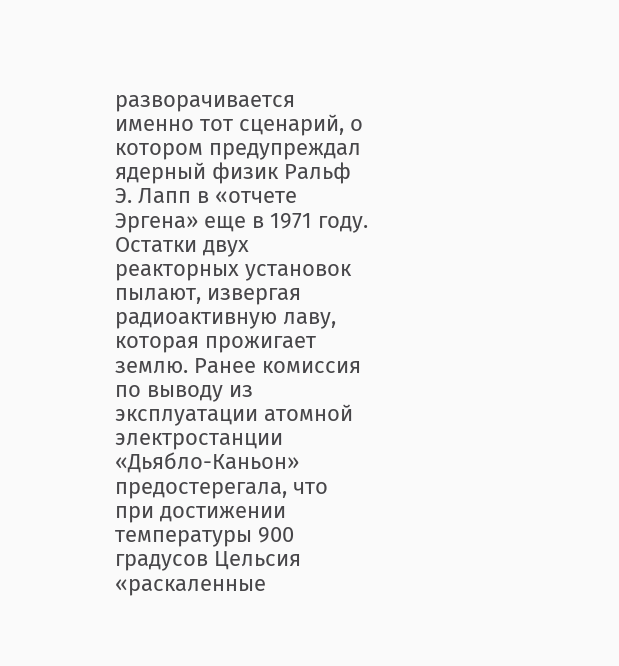разворачивается именно тот сценарий, о котором предупреждал ядерный физик Ральф Э. Лапп в «отчете Эргена» еще в 1971 году. Остатки двух реакторных установок пылают, извергая радиоактивную лаву, которая прожигает землю. Ранее комиссия по выводу из эксплуатации атомной электростанции «Дьябло-Каньон» предостерегала, что при достижении температуры 900 градусов Цельсия «раскаленные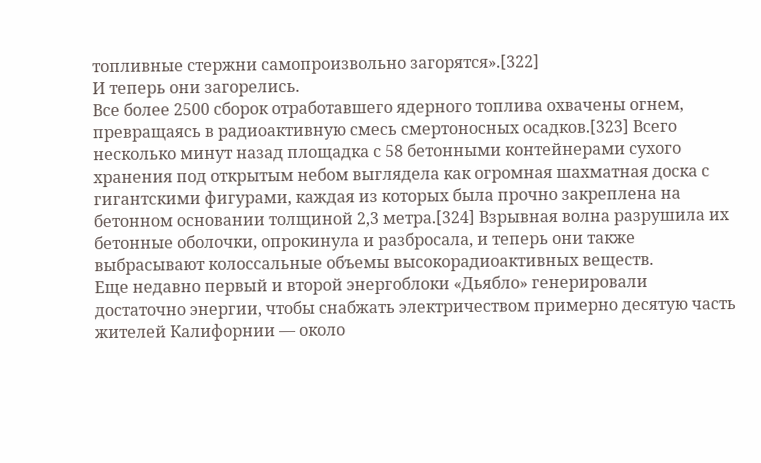топливные стержни самопроизвольно загорятся».[322]
И теперь они загорелись.
Все более 2500 сборок отработавшего ядерного топлива охвачены огнем, превращаясь в радиоактивную смесь смертоносных осадков.[323] Всего несколько минут назад площадка с 58 бетонными контейнерами сухого хранения под открытым небом выглядела как огромная шахматная доска с гигантскими фигурами, каждая из которых была прочно закреплена на бетонном основании толщиной 2,3 метра.[324] Взрывная волна разрушила их бетонные оболочки, опрокинула и разбросала, и теперь они также выбрасывают колоссальные объемы высокорадиоактивных веществ.
Еще недавно первый и второй энергоблоки «Дьябло» генерировали достаточно энергии, чтобы снабжать электричеством примерно десятую часть жителей Калифорнии — около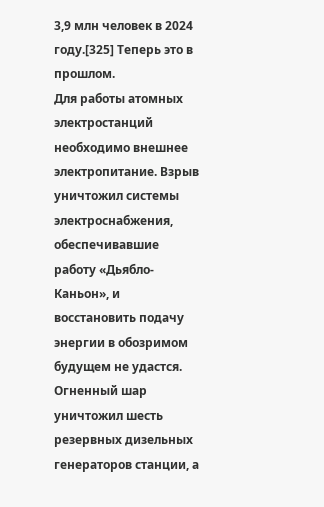3,9 млн человек в 2024 году.[325] Теперь это в прошлом.
Для работы атомных электростанций необходимо внешнее электропитание. Взрыв уничтожил системы электроснабжения, обеспечивавшие работу «Дьябло-Каньон», и восстановить подачу энергии в обозримом будущем не удастся.
Огненный шар уничтожил шесть резервных дизельных генераторов станции, а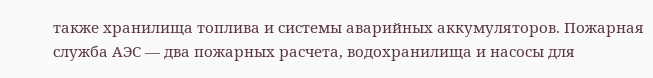также хранилища топлива и системы аварийных аккумуляторов. Пожарная служба АЭС — два пожарных расчета, водохранилища и насосы для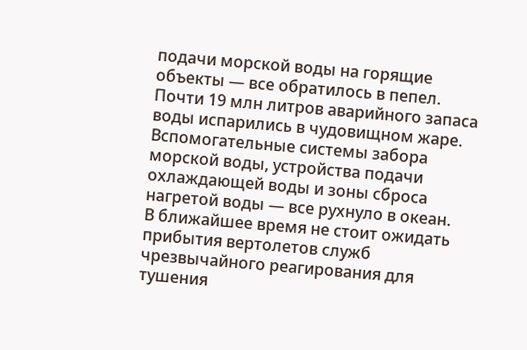подачи морской воды на горящие объекты — все обратилось в пепел. Почти 19 млн литров аварийного запаса воды испарились в чудовищном жаре. Вспомогательные системы забора морской воды, устройства подачи охлаждающей воды и зоны сброса нагретой воды — все рухнуло в океан.
В ближайшее время не стоит ожидать прибытия вертолетов служб чрезвычайного реагирования для тушения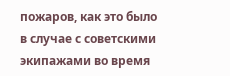пожаров, как это было в случае с советскими экипажами во время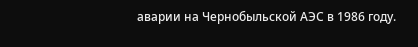аварии на Чернобыльской АЭС в 1986 году.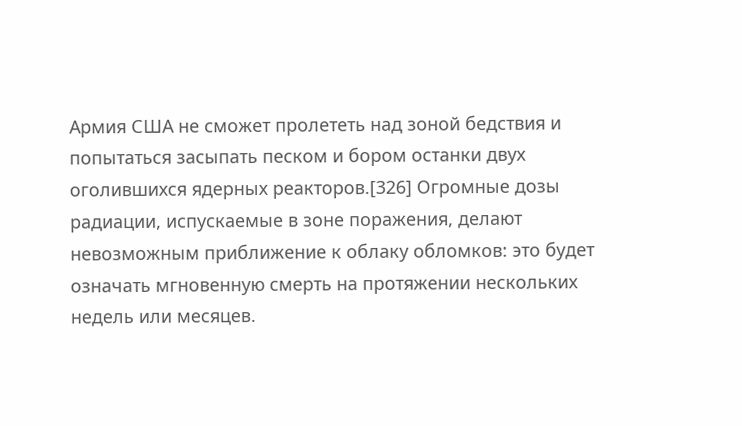Армия США не сможет пролететь над зоной бедствия и попытаться засыпать песком и бором останки двух оголившихся ядерных реакторов.[326] Огромные дозы радиации, испускаемые в зоне поражения, делают невозможным приближение к облаку обломков: это будет означать мгновенную смерть на протяжении нескольких недель или месяцев.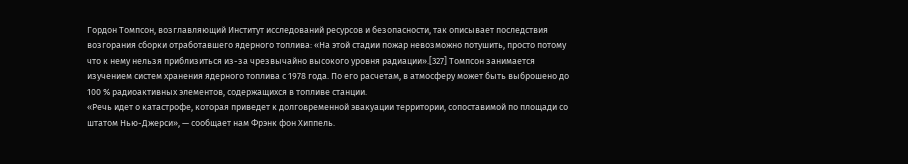Гордон Томпсон, возглавляющий Институт исследований ресурсов и безопасности, так описывает последствия возгорания сборки отработавшего ядерного топлива: «На этой стадии пожар невозможно потушить, просто потому что к нему нельзя приблизиться из-за чрезвычайно высокого уровня радиации».[327] Томпсон занимается изучением систем хранения ядерного топлива с 1978 года. По его расчетам, в атмосферу может быть выброшено до 100 % радиоактивных элементов, содержащихся в топливе станции.
«Речь идет о катастрофе, которая приведет к долговременной эвакуации территории, сопоставимой по площади со штатом Нью-Джерси», — сообщает нам Фрэнк фон Хиппель.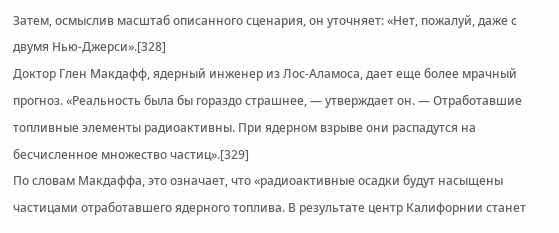Затем, осмыслив масштаб описанного сценария, он уточняет: «Нет, пожалуй, даже с двумя Нью-Джерси».[328]
Доктор Глен Макдафф, ядерный инженер из Лос-Аламоса, дает еще более мрачный прогноз. «Реальность была бы гораздо страшнее, — утверждает он. — Отработавшие топливные элементы радиоактивны. При ядерном взрыве они распадутся на бесчисленное множество частиц».[329]
По словам Макдаффа, это означает, что «радиоактивные осадки будут насыщены частицами отработавшего ядерного топлива. В результате центр Калифорнии станет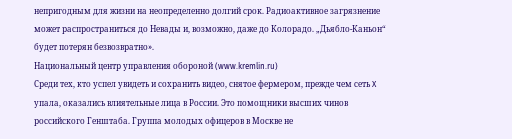непригодным для жизни на неопределенно долгий срок. Радиоактивное загрязнение может распространиться до Невады и, возможно, даже до Колорадо. „Дьябло-Каньон“ будет потерян безвозвратно».
Национальный центр управления обороной (www.kremlin.ru)
Среди тех, кто успел увидеть и сохранить видео, снятое фермером, прежде чем сеть X упала, оказались влиятельные лица в России. Это помощники высших чинов российского Генштаба. Группа молодых офицеров в Москве не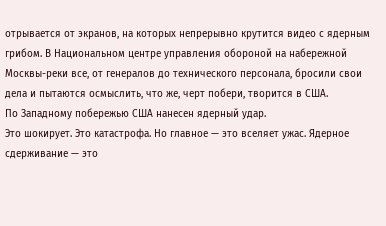отрывается от экранов, на которых непрерывно крутится видео с ядерным грибом. В Национальном центре управления обороной на набережной Москвы-реки все, от генералов до технического персонала, бросили свои дела и пытаются осмыслить, что же, черт побери, творится в США.
По Западному побережью США нанесен ядерный удар.
Это шокирует. Это катастрофа. Но главное — это вселяет ужас. Ядерное сдерживание — это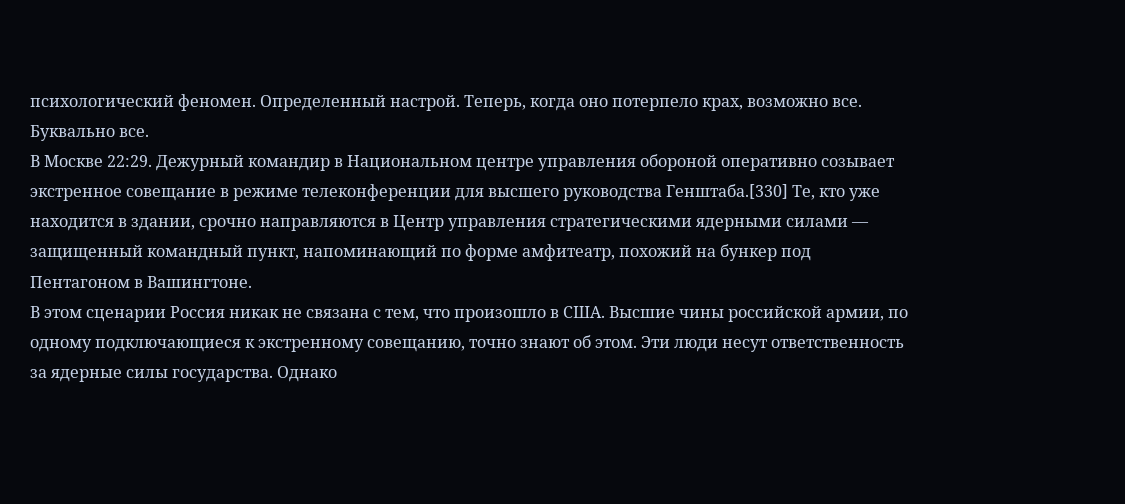психологический феномен. Определенный настрой. Теперь, когда оно потерпело крах, возможно все. Буквально все.
В Москве 22:29. Дежурный командир в Национальном центре управления обороной оперативно созывает экстренное совещание в режиме телеконференции для высшего руководства Генштаба.[330] Те, кто уже находится в здании, срочно направляются в Центр управления стратегическими ядерными силами — защищенный командный пункт, напоминающий по форме амфитеатр, похожий на бункер под Пентагоном в Вашингтоне.
В этом сценарии Россия никак не связана с тем, что произошло в США. Высшие чины российской армии, по одному подключающиеся к экстренному совещанию, точно знают об этом. Эти люди несут ответственность за ядерные силы государства. Однако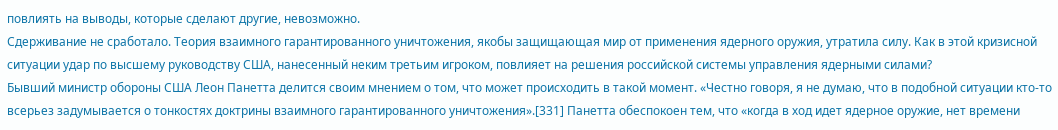повлиять на выводы, которые сделают другие, невозможно.
Сдерживание не сработало. Теория взаимного гарантированного уничтожения, якобы защищающая мир от применения ядерного оружия, утратила силу. Как в этой кризисной ситуации удар по высшему руководству США, нанесенный неким третьим игроком, повлияет на решения российской системы управления ядерными силами?
Бывший министр обороны США Леон Панетта делится своим мнением о том, что может происходить в такой момент. «Честно говоря, я не думаю, что в подобной ситуации кто-то всерьез задумывается о тонкостях доктрины взаимного гарантированного уничтожения».[331] Панетта обеспокоен тем, что «когда в ход идет ядерное оружие, нет времени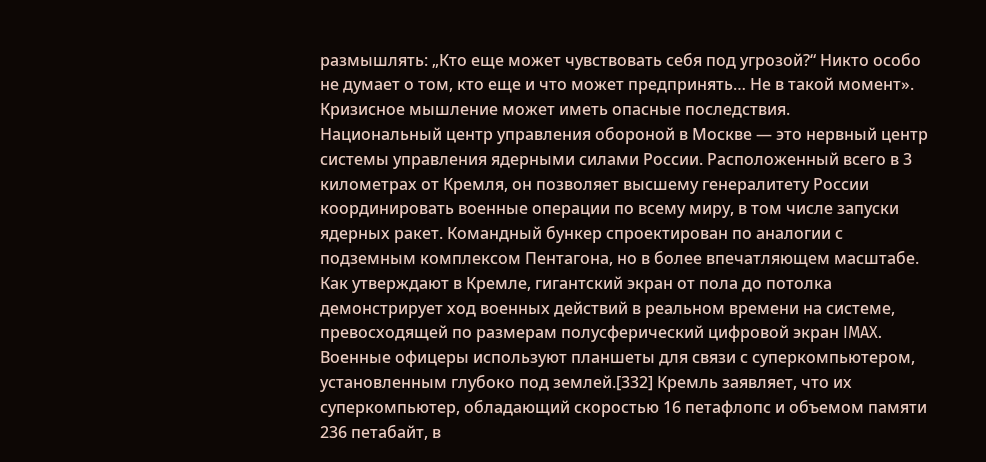размышлять: „Кто еще может чувствовать себя под угрозой?“ Никто особо не думает о том, кто еще и что может предпринять… Не в такой момент». Кризисное мышление может иметь опасные последствия.
Национальный центр управления обороной в Москве — это нервный центр системы управления ядерными силами России. Расположенный всего в 3 километрах от Кремля, он позволяет высшему генералитету России координировать военные операции по всему миру, в том числе запуски ядерных ракет. Командный бункер спроектирован по аналогии с подземным комплексом Пентагона, но в более впечатляющем масштабе. Как утверждают в Кремле, гигантский экран от пола до потолка демонстрирует ход военных действий в реальном времени на системе, превосходящей по размерам полусферический цифровой экран IMAX. Военные офицеры используют планшеты для связи с суперкомпьютером, установленным глубоко под землей.[332] Кремль заявляет, что их суперкомпьютер, обладающий скоростью 16 петафлопс и объемом памяти 236 петабайт, в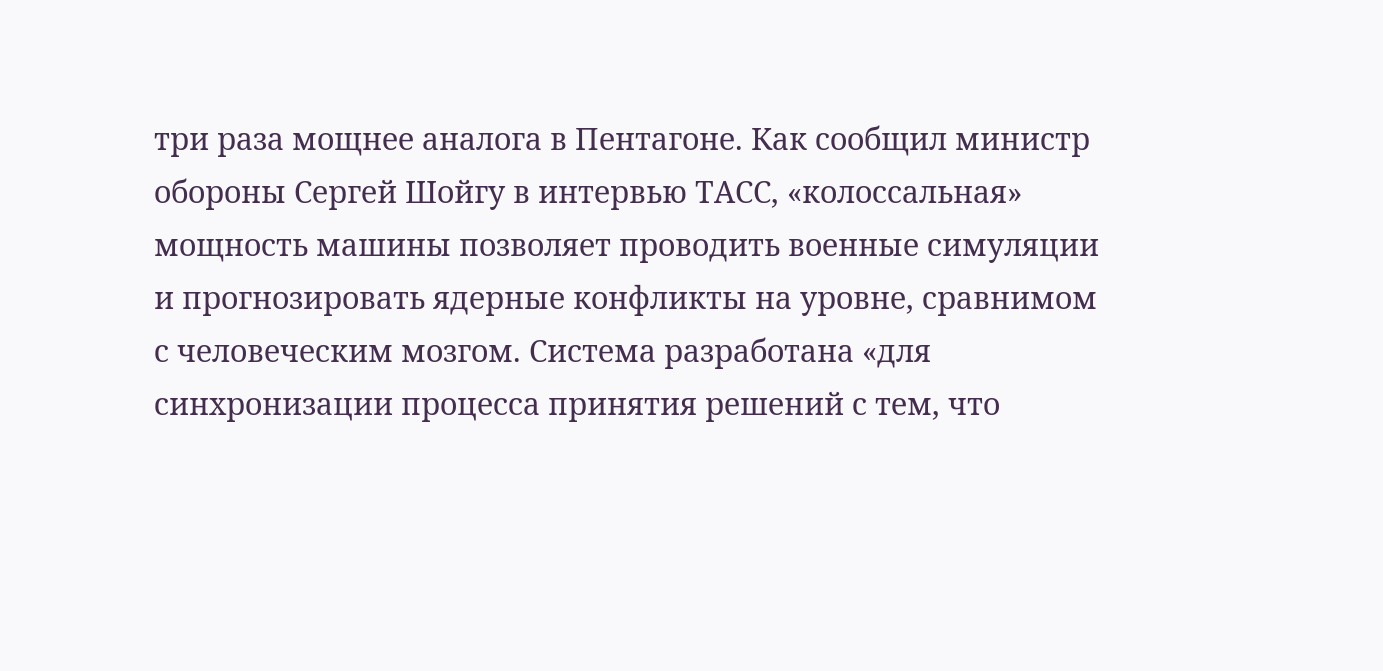три раза мощнее аналога в Пентагоне. Как сообщил министр обороны Сергей Шойгу в интервью ТАСС, «колоссальная» мощность машины позволяет проводить военные симуляции и прогнозировать ядерные конфликты на уровне, сравнимом с человеческим мозгом. Система разработана «для синхронизации процесса принятия решений с тем, что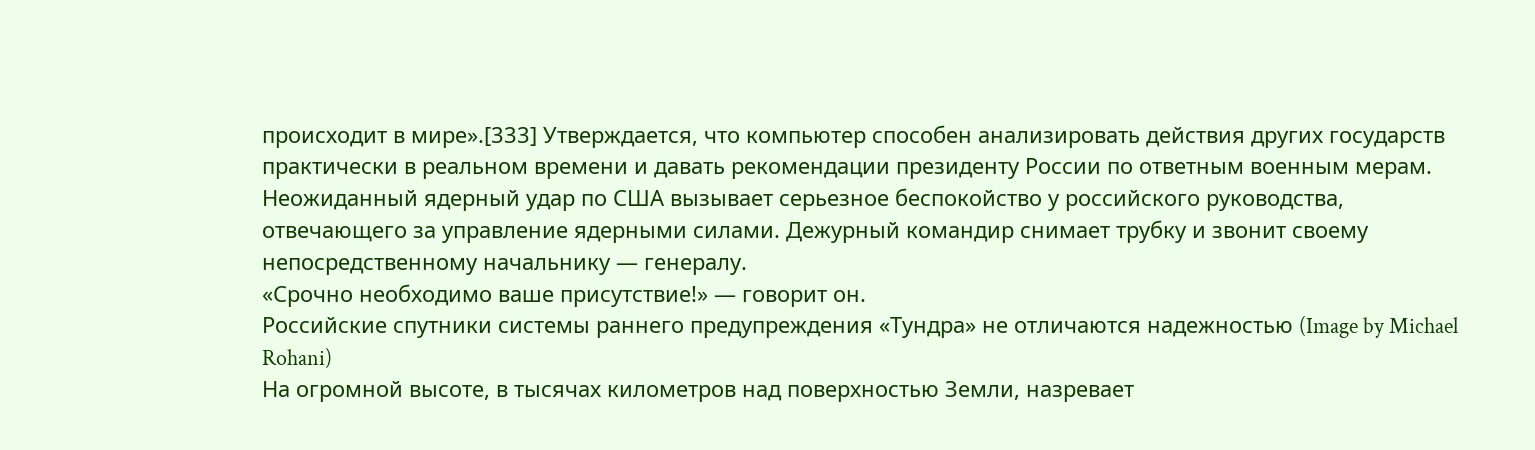происходит в мире».[333] Утверждается, что компьютер способен анализировать действия других государств практически в реальном времени и давать рекомендации президенту России по ответным военным мерам.
Неожиданный ядерный удар по США вызывает серьезное беспокойство у российского руководства, отвечающего за управление ядерными силами. Дежурный командир снимает трубку и звонит своему непосредственному начальнику — генералу.
«Срочно необходимо ваше присутствие!» — говорит он.
Российские спутники системы раннего предупреждения «Тундра» не отличаются надежностью (Image by Michael Rohani)
На огромной высоте, в тысячах километров над поверхностью Земли, назревает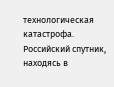технологическая катастрофа. Российский спутник, находясь в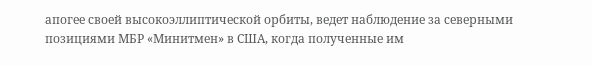апогее своей высокоэллиптической орбиты, ведет наблюдение за северными позициями МБР «Минитмен» в США, когда полученные им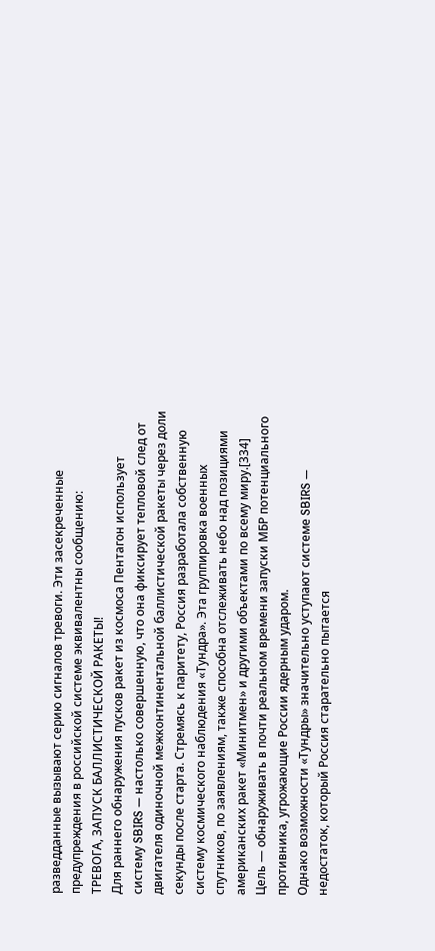разведданные вызывают серию сигналов тревоги. Эти засекреченные предупреждения в российской системе эквивалентны сообщению:
ТРЕВОГА, ЗАПУСК БАЛЛИСТИЧЕСКОЙ РАКЕТЫ!
Для раннего обнаружения пусков ракет из космоса Пентагон использует систему SBIRS — настолько совершенную, что она фиксирует тепловой след от двигателя одиночной межконтинентальной баллистической ракеты через доли секунды после старта. Стремясь к паритету, Россия разработала собственную систему космического наблюдения «Тундра». Эта группировка военных спутников, по заявлениям, также способна отслеживать небо над позициями американских ракет «Минитмен» и другими объектами по всему миру.[334] Цель — обнаруживать в почти реальном времени запуски МБР потенциального противника, угрожающие России ядерным ударом.
Однако возможности «Тундры» значительно уступают системе SBIRS — недостаток, который Россия старательно пытается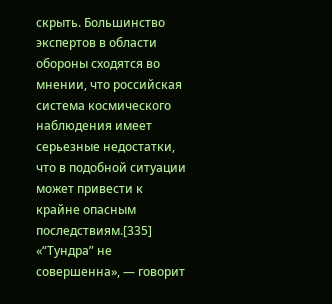скрыть. Большинство экспертов в области обороны сходятся во мнении, что российская система космического наблюдения имеет серьезные недостатки, что в подобной ситуации может привести к крайне опасным последствиям.[335]
«“Тундра” не совершенна», — говорит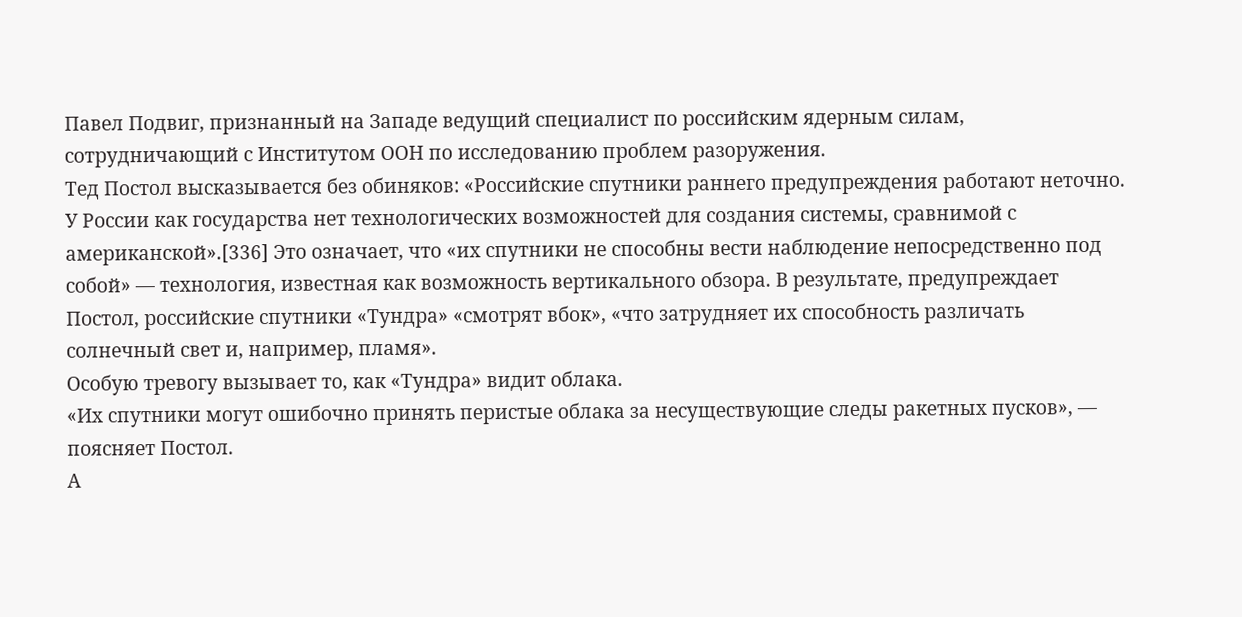Павел Подвиг, признанный на Западе ведущий специалист по российским ядерным силам, сотрудничающий с Институтом ООН по исследованию проблем разоружения.
Тед Постол высказывается без обиняков: «Российские спутники раннего предупреждения работают неточно. У России как государства нет технологических возможностей для создания системы, сравнимой с американской».[336] Это означает, что «их спутники не способны вести наблюдение непосредственно под собой» — технология, известная как возможность вертикального обзора. В результате, предупреждает Постол, российские спутники «Тундра» «смотрят вбок», «что затрудняет их способность различать солнечный свет и, например, пламя».
Особую тревогу вызывает то, как «Тундра» видит облака.
«Их спутники могут ошибочно принять перистые облака за несуществующие следы ракетных пусков», — поясняет Постол.
А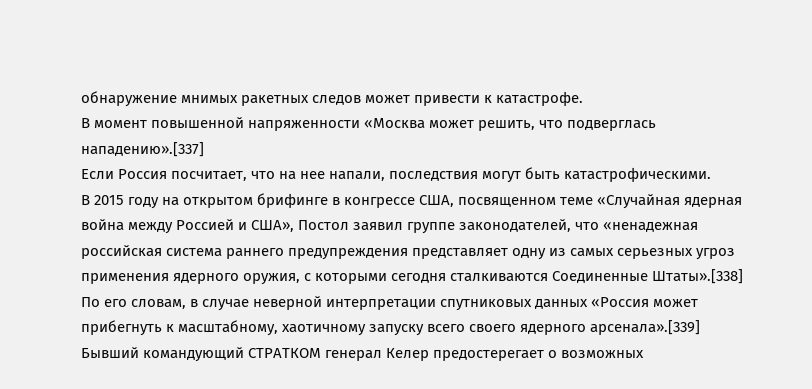обнаружение мнимых ракетных следов может привести к катастрофе.
В момент повышенной напряженности «Москва может решить, что подверглась нападению».[337]
Если Россия посчитает, что на нее напали, последствия могут быть катастрофическими.
В 2015 году на открытом брифинге в конгрессе США, посвященном теме «Случайная ядерная война между Россией и США», Постол заявил группе законодателей, что «ненадежная российская система раннего предупреждения представляет одну из самых серьезных угроз применения ядерного оружия, с которыми сегодня сталкиваются Соединенные Штаты».[338] По его словам, в случае неверной интерпретации спутниковых данных «Россия может прибегнуть к масштабному, хаотичному запуску всего своего ядерного арсенала».[339]
Бывший командующий СТРАТКОМ генерал Келер предостерегает о возможных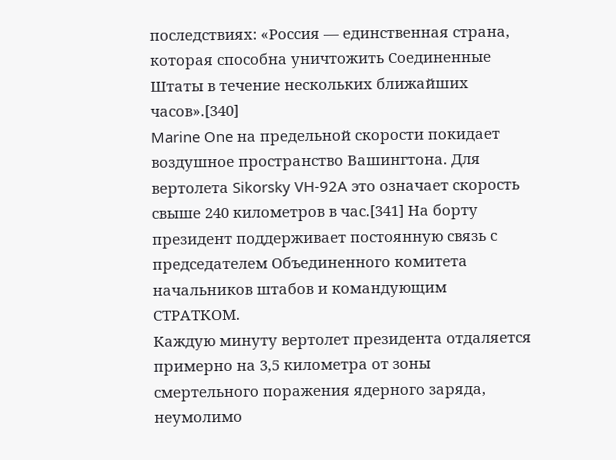последствиях: «Россия — единственная страна, которая способна уничтожить Соединенные Штаты в течение нескольких ближайших часов».[340]
Marine One на предельной скорости покидает воздушное пространство Вашингтона. Для вертолета Sikorsky VH-92A это означает скорость свыше 240 километров в час.[341] На борту президент поддерживает постоянную связь с председателем Объединенного комитета начальников штабов и командующим СТРАТКОМ.
Каждую минуту вертолет президента отдаляется примерно на 3,5 километра от зоны смертельного поражения ядерного заряда, неумолимо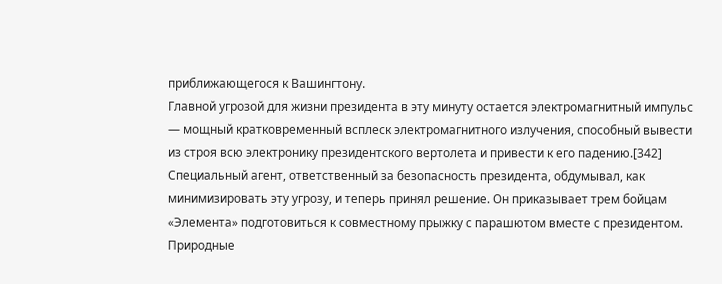приближающегося к Вашингтону.
Главной угрозой для жизни президента в эту минуту остается электромагнитный импульс — мощный кратковременный всплеск электромагнитного излучения, способный вывести из строя всю электронику президентского вертолета и привести к его падению.[342]
Специальный агент, ответственный за безопасность президента, обдумывал, как минимизировать эту угрозу, и теперь принял решение. Он приказывает трем бойцам «Элемента» подготовиться к совместному прыжку с парашютом вместе с президентом.
Природные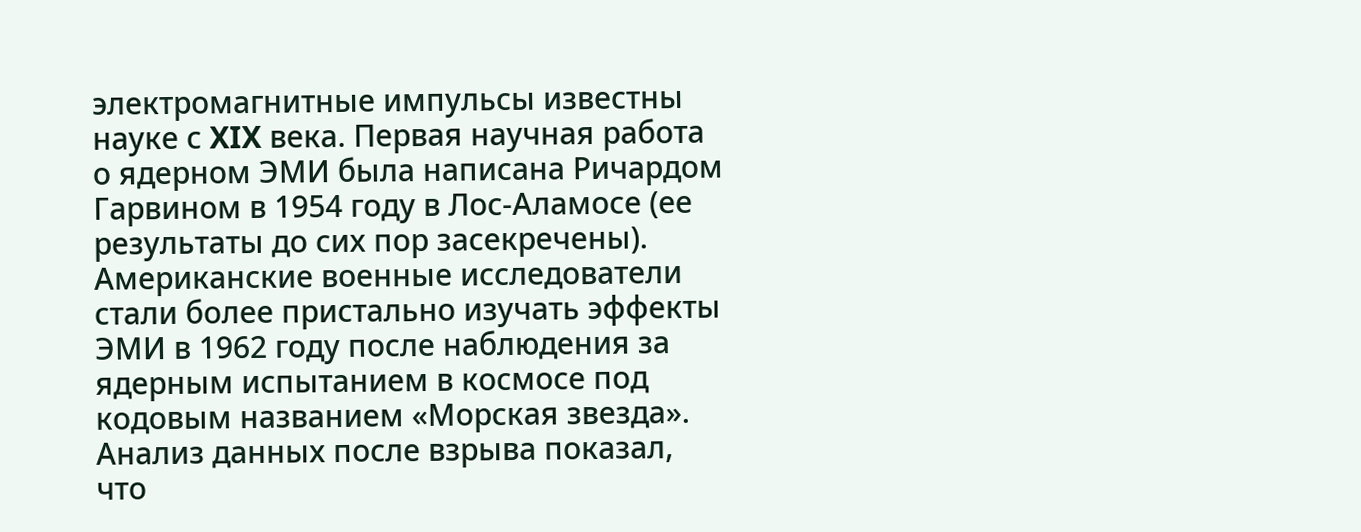электромагнитные импульсы известны науке с XIX века. Первая научная работа о ядерном ЭМИ была написана Ричардом Гарвином в 1954 году в Лос-Аламосе (ее результаты до сих пор засекречены). Американские военные исследователи стали более пристально изучать эффекты ЭМИ в 1962 году после наблюдения за ядерным испытанием в космосе под кодовым названием «Морская звезда». Анализ данных после взрыва показал, что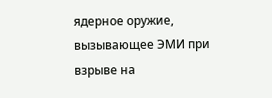ядерное оружие, вызывающее ЭМИ при взрыве на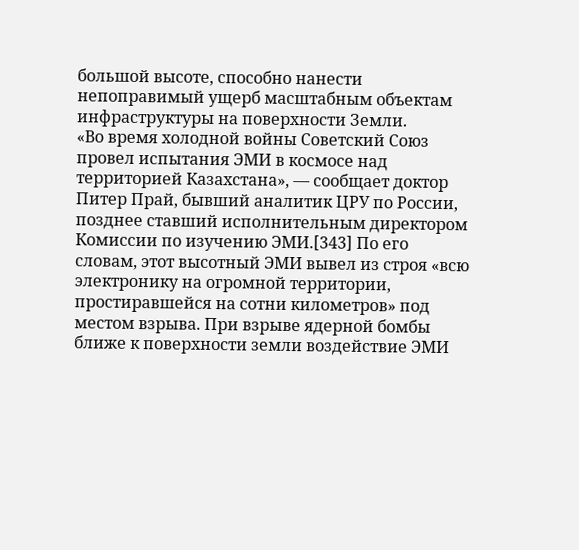большой высоте, способно нанести непоправимый ущерб масштабным объектам инфраструктуры на поверхности Земли.
«Во время холодной войны Советский Союз провел испытания ЭМИ в космосе над территорией Казахстана», — сообщает доктор Питер Прай, бывший аналитик ЦРУ по России, позднее ставший исполнительным директором Комиссии по изучению ЭМИ.[343] По его словам, этот высотный ЭМИ вывел из строя «всю электронику на огромной территории, простиравшейся на сотни километров» под местом взрыва. При взрыве ядерной бомбы ближе к поверхности земли воздействие ЭМИ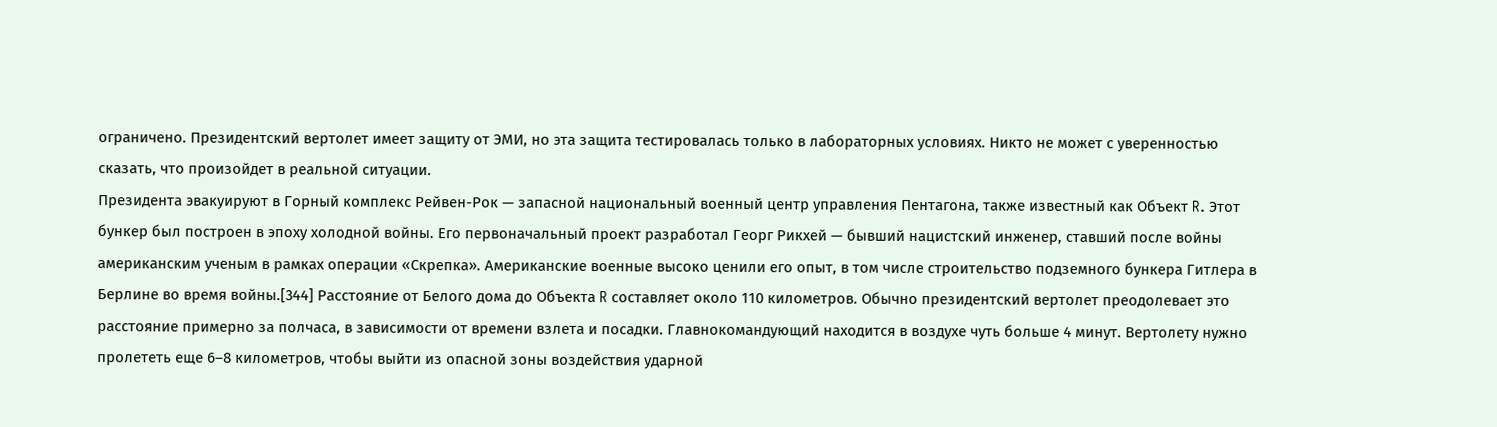ограничено. Президентский вертолет имеет защиту от ЭМИ, но эта защита тестировалась только в лабораторных условиях. Никто не может с уверенностью сказать, что произойдет в реальной ситуации.
Президента эвакуируют в Горный комплекс Рейвен-Рок — запасной национальный военный центр управления Пентагона, также известный как Объект R. Этот бункер был построен в эпоху холодной войны. Его первоначальный проект разработал Георг Рикхей — бывший нацистский инженер, ставший после войны американским ученым в рамках операции «Скрепка». Американские военные высоко ценили его опыт, в том числе строительство подземного бункера Гитлера в Берлине во время войны.[344] Расстояние от Белого дома до Объекта R составляет около 110 километров. Обычно президентский вертолет преодолевает это расстояние примерно за полчаса, в зависимости от времени взлета и посадки. Главнокомандующий находится в воздухе чуть больше 4 минут. Вертолету нужно пролететь еще 6–8 километров, чтобы выйти из опасной зоны воздействия ударной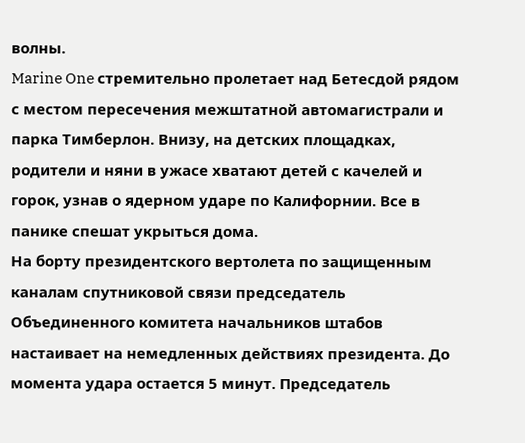волны.
Marine One стремительно пролетает над Бетесдой рядом с местом пересечения межштатной автомагистрали и парка Тимберлон. Внизу, на детских площадках, родители и няни в ужасе хватают детей с качелей и горок, узнав о ядерном ударе по Калифорнии. Все в панике спешат укрыться дома.
На борту президентского вертолета по защищенным каналам спутниковой связи председатель Объединенного комитета начальников штабов настаивает на немедленных действиях президента. До момента удара остается 5 минут. Председатель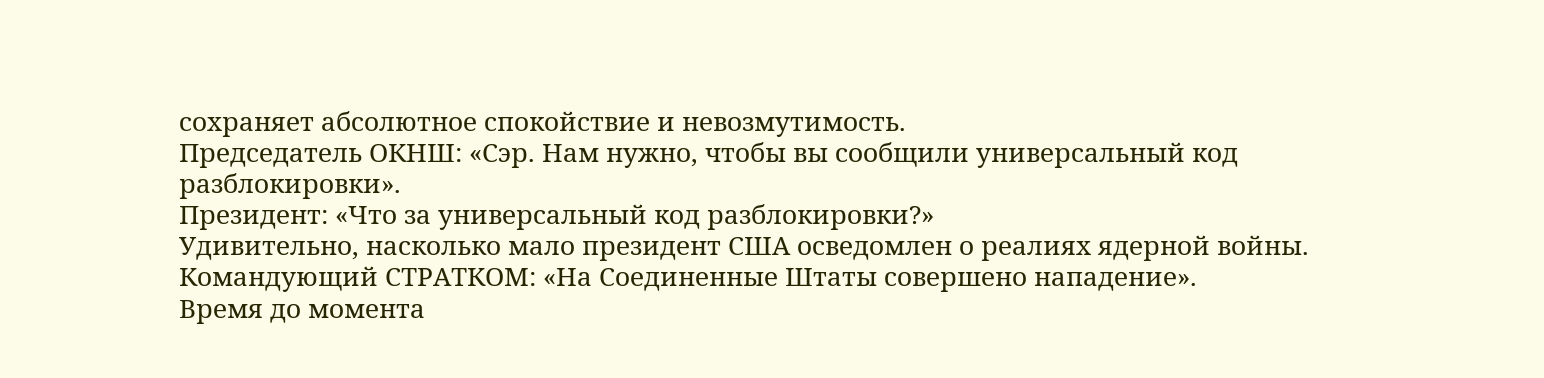сохраняет абсолютное спокойствие и невозмутимость.
Председатель ОКНШ: «Сэр. Нам нужно, чтобы вы сообщили универсальный код разблокировки».
Президент: «Что за универсальный код разблокировки?»
Удивительно, насколько мало президент США осведомлен о реалиях ядерной войны.
Командующий СТРАТКОМ: «На Соединенные Штаты совершено нападение».
Время до момента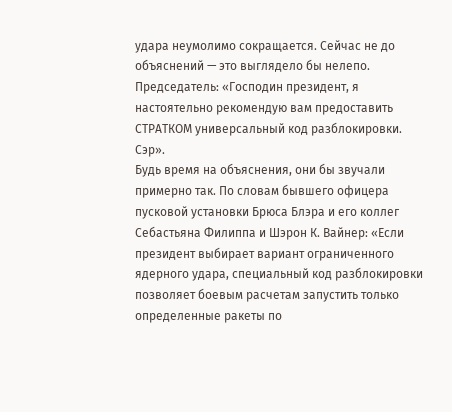удара неумолимо сокращается. Сейчас не до объяснений — это выглядело бы нелепо.
Председатель: «Господин президент, я настоятельно рекомендую вам предоставить СТРАТКОМ универсальный код разблокировки. Сэр».
Будь время на объяснения, они бы звучали примерно так. По словам бывшего офицера пусковой установки Брюса Блэра и его коллег Себастьяна Филиппа и Шэрон К. Вайнер: «Если президент выбирает вариант ограниченного ядерного удара, специальный код разблокировки позволяет боевым расчетам запустить только определенные ракеты по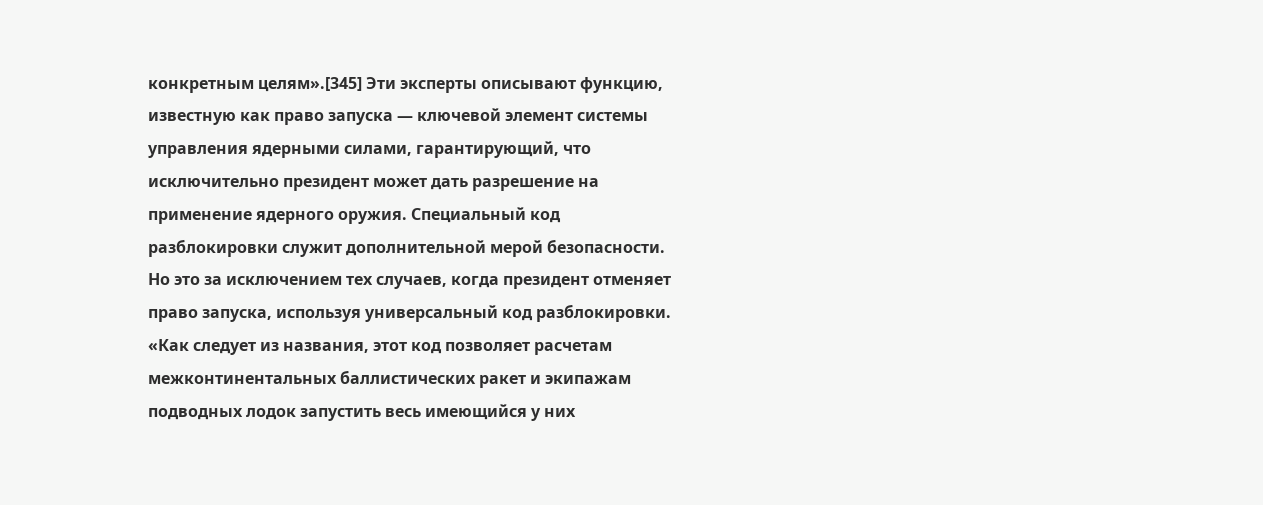конкретным целям».[345] Эти эксперты описывают функцию, известную как право запуска — ключевой элемент системы управления ядерными силами, гарантирующий, что исключительно президент может дать разрешение на применение ядерного оружия. Специальный код разблокировки служит дополнительной мерой безопасности.
Но это за исключением тех случаев, когда президент отменяет право запуска, используя универсальный код разблокировки. «Как следует из названия, этот код позволяет расчетам межконтинентальных баллистических ракет и экипажам подводных лодок запустить весь имеющийся у них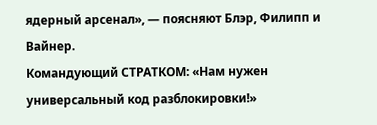ядерный арсенал», — поясняют Блэр, Филипп и Вайнер.
Командующий СТРАТКОМ: «Нам нужен универсальный код разблокировки!»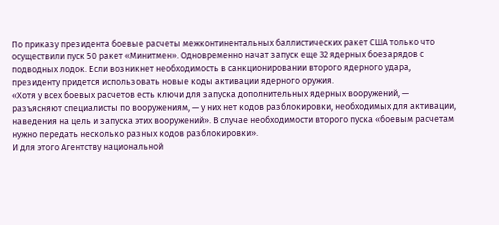По приказу президента боевые расчеты межконтинентальных баллистических ракет США только что осуществили пуск 50 ракет «Минитмен». Одновременно начат запуск еще 32 ядерных боезарядов с подводных лодок. Если возникнет необходимость в санкционировании второго ядерного удара, президенту придется использовать новые коды активации ядерного оружия.
«Хотя у всех боевых расчетов есть ключи для запуска дополнительных ядерных вооружений, — разъясняют специалисты по вооружениям, — у них нет кодов разблокировки, необходимых для активации, наведения на цель и запуска этих вооружений». В случае необходимости второго пуска «боевым расчетам нужно передать несколько разных кодов разблокировки».
И для этого Агентству национальной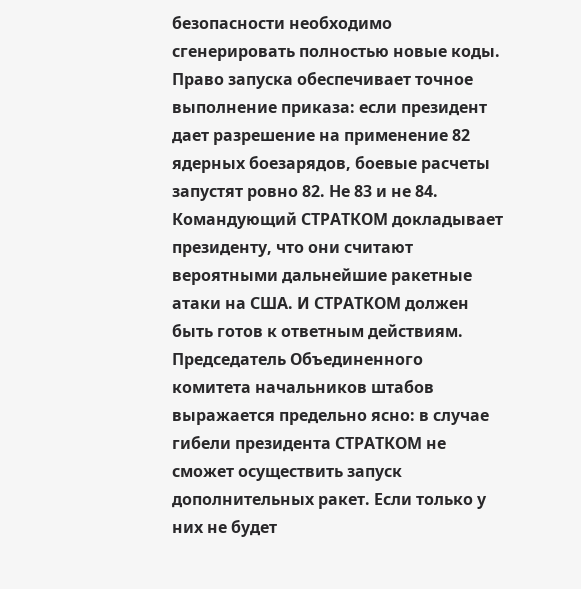безопасности необходимо сгенерировать полностью новые коды.
Право запуска обеспечивает точное выполнение приказа: если президент дает разрешение на применение 82 ядерных боезарядов, боевые расчеты запустят ровно 82. Не 83 и не 84.
Командующий СТРАТКОМ докладывает президенту, что они считают вероятными дальнейшие ракетные атаки на США. И СТРАТКОМ должен быть готов к ответным действиям.
Председатель Объединенного комитета начальников штабов выражается предельно ясно: в случае гибели президента СТРАТКОМ не сможет осуществить запуск дополнительных ракет. Если только у них не будет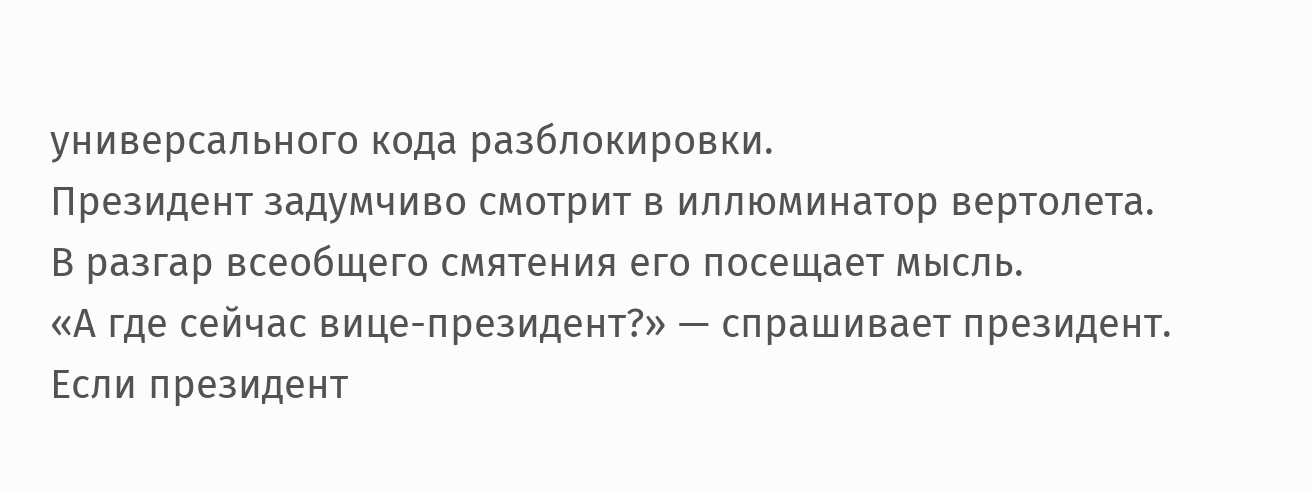универсального кода разблокировки.
Президент задумчиво смотрит в иллюминатор вертолета.
В разгар всеобщего смятения его посещает мысль.
«А где сейчас вице-президент?» — спрашивает президент.
Если президент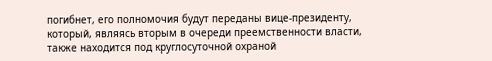погибнет, его полномочия будут переданы вице-президенту, который, являясь вторым в очереди преемственности власти, также находится под круглосуточной охраной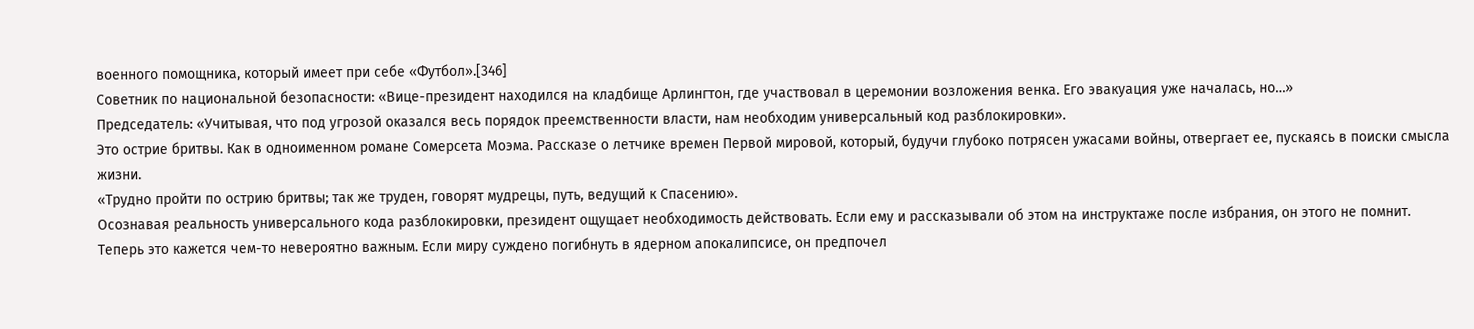военного помощника, который имеет при себе «Футбол».[346]
Советник по национальной безопасности: «Вице-президент находился на кладбище Арлингтон, где участвовал в церемонии возложения венка. Его эвакуация уже началась, но…»
Председатель: «Учитывая, что под угрозой оказался весь порядок преемственности власти, нам необходим универсальный код разблокировки».
Это острие бритвы. Как в одноименном романе Сомерсета Моэма. Рассказе о летчике времен Первой мировой, который, будучи глубоко потрясен ужасами войны, отвергает ее, пускаясь в поиски смысла жизни.
«Трудно пройти по острию бритвы; так же труден, говорят мудрецы, путь, ведущий к Спасению».
Осознавая реальность универсального кода разблокировки, президент ощущает необходимость действовать. Если ему и рассказывали об этом на инструктаже после избрания, он этого не помнит. Теперь это кажется чем-то невероятно важным. Если миру суждено погибнуть в ядерном апокалипсисе, он предпочел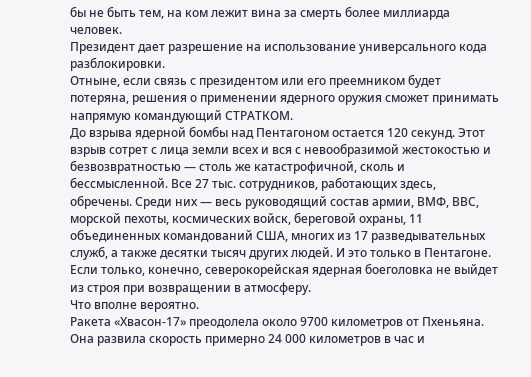бы не быть тем, на ком лежит вина за смерть более миллиарда человек.
Президент дает разрешение на использование универсального кода разблокировки.
Отныне, если связь с президентом или его преемником будет потеряна, решения о применении ядерного оружия сможет принимать напрямую командующий СТРАТКОМ.
До взрыва ядерной бомбы над Пентагоном остается 120 секунд. Этот взрыв сотрет с лица земли всех и вся с невообразимой жестокостью и безвозвратностью — столь же катастрофичной, сколь и бессмысленной. Все 27 тыс. сотрудников, работающих здесь, обречены. Среди них — весь руководящий состав армии, ВМФ, ВВС, морской пехоты, космических войск, береговой охраны, 11 объединенных командований США, многих из 17 разведывательных служб, а также десятки тысяч других людей. И это только в Пентагоне.
Если только, конечно, северокорейская ядерная боеголовка не выйдет из строя при возвращении в атмосферу.
Что вполне вероятно.
Ракета «Хвасон-17» преодолела около 9700 километров от Пхеньяна. Она развила скорость примерно 24 000 километров в час и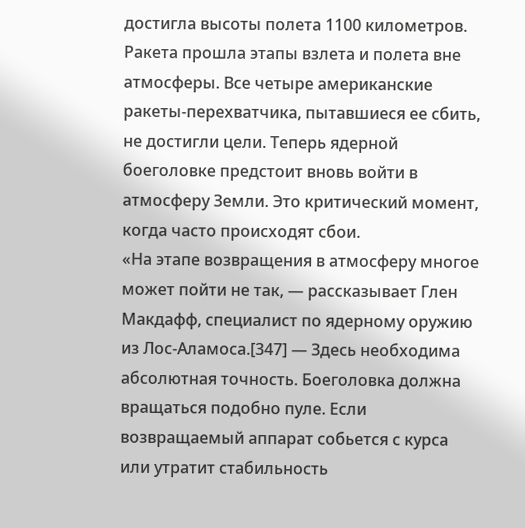достигла высоты полета 1100 километров. Ракета прошла этапы взлета и полета вне атмосферы. Все четыре американские ракеты-перехватчика, пытавшиеся ее сбить, не достигли цели. Теперь ядерной боеголовке предстоит вновь войти в атмосферу Земли. Это критический момент, когда часто происходят сбои.
«На этапе возвращения в атмосферу многое может пойти не так, — рассказывает Глен Макдафф, специалист по ядерному оружию из Лос-Аламоса.[347] — Здесь необходима абсолютная точность. Боеголовка должна вращаться подобно пуле. Если возвращаемый аппарат собьется с курса или утратит стабильность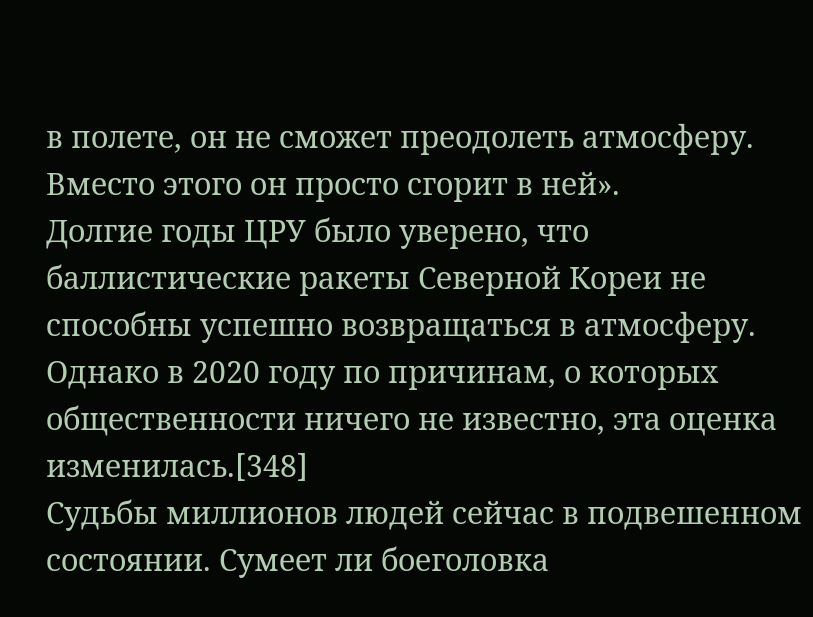в полете, он не сможет преодолеть атмосферу. Вместо этого он просто сгорит в ней».
Долгие годы ЦРУ было уверено, что баллистические ракеты Северной Кореи не способны успешно возвращаться в атмосферу. Однако в 2020 году по причинам, о которых общественности ничего не известно, эта оценка изменилась.[348]
Судьбы миллионов людей сейчас в подвешенном состоянии. Сумеет ли боеголовка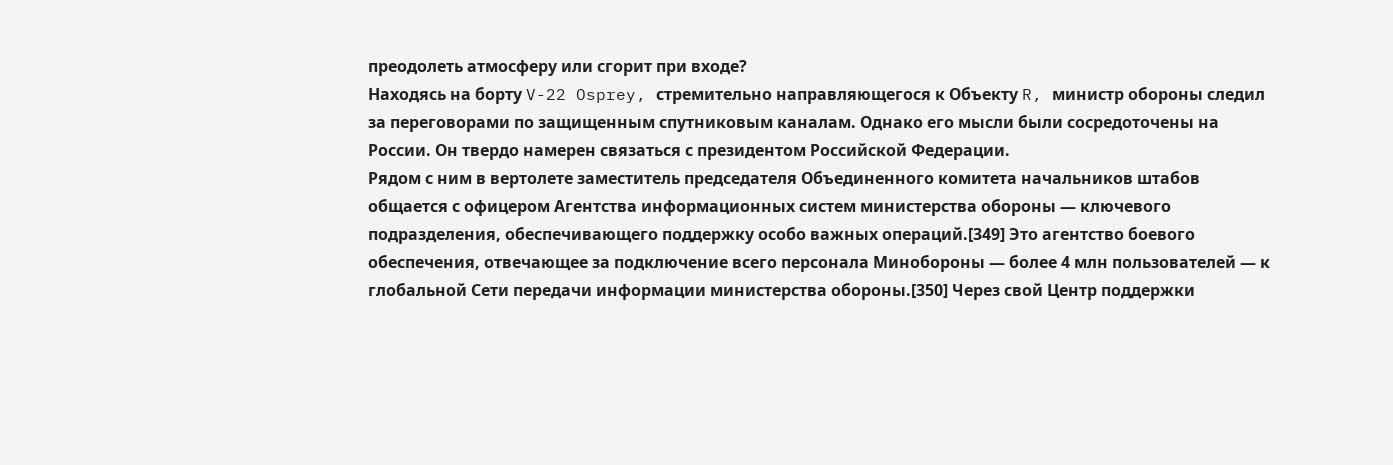преодолеть атмосферу или сгорит при входе?
Находясь на борту V-22 Osprey, стремительно направляющегося к Объекту R, министр обороны следил за переговорами по защищенным спутниковым каналам. Однако его мысли были сосредоточены на России. Он твердо намерен связаться с президентом Российской Федерации.
Рядом с ним в вертолете заместитель председателя Объединенного комитета начальников штабов общается с офицером Агентства информационных систем министерства обороны — ключевого подразделения, обеспечивающего поддержку особо важных операций.[349] Это агентство боевого обеспечения, отвечающее за подключение всего персонала Минобороны — более 4 млн пользователей — к глобальной Сети передачи информации министерства обороны.[350] Через свой Центр поддержки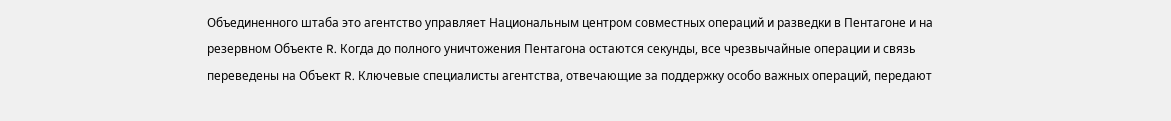Объединенного штаба это агентство управляет Национальным центром совместных операций и разведки в Пентагоне и на резервном Объекте R. Когда до полного уничтожения Пентагона остаются секунды, все чрезвычайные операции и связь переведены на Объект R. Ключевые специалисты агентства, отвечающие за поддержку особо важных операций, передают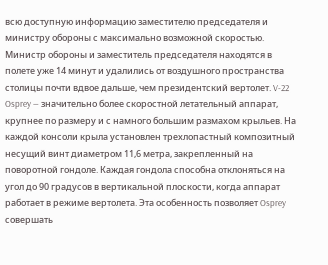всю доступную информацию заместителю председателя и министру обороны с максимально возможной скоростью.
Министр обороны и заместитель председателя находятся в полете уже 14 минут и удалились от воздушного пространства столицы почти вдвое дальше, чем президентский вертолет. V-22 Osprey — значительно более скоростной летательный аппарат, крупнее по размеру и с намного большим размахом крыльев. На каждой консоли крыла установлен трехлопастный композитный несущий винт диаметром 11,6 метра, закрепленный на поворотной гондоле. Каждая гондола способна отклоняться на угол до 90 градусов в вертикальной плоскости, когда аппарат работает в режиме вертолета. Эта особенность позволяет Osprey совершать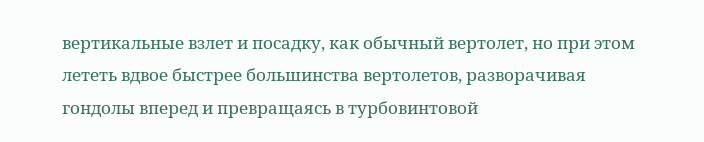вертикальные взлет и посадку, как обычный вертолет, но при этом лететь вдвое быстрее большинства вертолетов, разворачивая гондолы вперед и превращаясь в турбовинтовой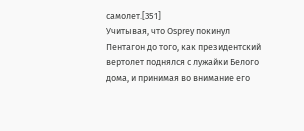самолет.[351]
Учитывая, что Osprey покинул Пентагон до того, как президентский вертолет поднялся с лужайки Белого дома, и принимая во внимание его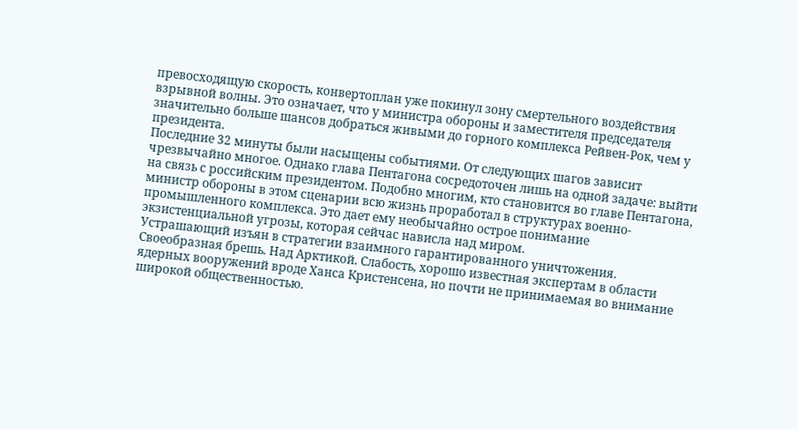превосходящую скорость, конвертоплан уже покинул зону смертельного воздействия взрывной волны. Это означает, что у министра обороны и заместителя председателя значительно больше шансов добраться живыми до горного комплекса Рейвен-Рок, чем у президента.
Последние 32 минуты были насыщены событиями. От следующих шагов зависит чрезвычайно многое. Однако глава Пентагона сосредоточен лишь на одной задаче: выйти на связь с российским президентом. Подобно многим, кто становится во главе Пентагона, министр обороны в этом сценарии всю жизнь проработал в структурах военно-промышленного комплекса. Это дает ему необычайно острое понимание экзистенциальной угрозы, которая сейчас нависла над миром.
Устрашающий изъян в стратегии взаимного гарантированного уничтожения.
Своеобразная брешь. Над Арктикой. Слабость, хорошо известная экспертам в области ядерных вооружений вроде Ханса Кристенсена, но почти не принимаемая во внимание широкой общественностью.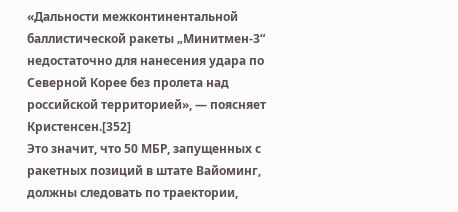«Дальности межконтинентальной баллистической ракеты „Минитмен-3“ недостаточно для нанесения удара по Северной Корее без пролета над российской территорией», — поясняет Кристенсен.[352]
Это значит, что 50 МБР, запущенных с ракетных позиций в штате Вайоминг, должны следовать по траектории,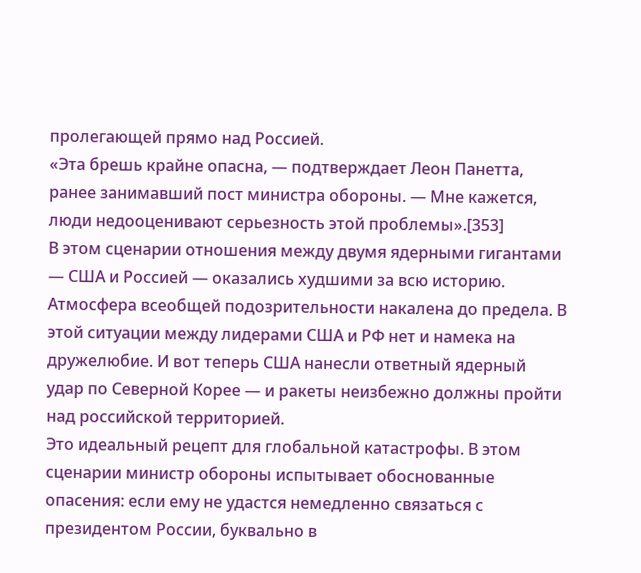пролегающей прямо над Россией.
«Эта брешь крайне опасна, — подтверждает Леон Панетта, ранее занимавший пост министра обороны. — Мне кажется, люди недооценивают серьезность этой проблемы».[353]
В этом сценарии отношения между двумя ядерными гигантами — США и Россией — оказались худшими за всю историю. Атмосфера всеобщей подозрительности накалена до предела. В этой ситуации между лидерами США и РФ нет и намека на дружелюбие. И вот теперь США нанесли ответный ядерный удар по Северной Корее — и ракеты неизбежно должны пройти над российской территорией.
Это идеальный рецепт для глобальной катастрофы. В этом сценарии министр обороны испытывает обоснованные опасения: если ему не удастся немедленно связаться с президентом России, буквально в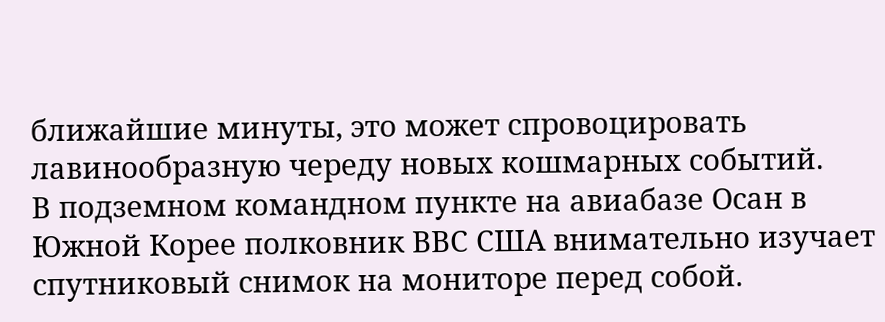ближайшие минуты, это может спровоцировать лавинообразную череду новых кошмарных событий.
В подземном командном пункте на авиабазе Осан в Южной Корее полковник ВВС США внимательно изучает спутниковый снимок на мониторе перед собой.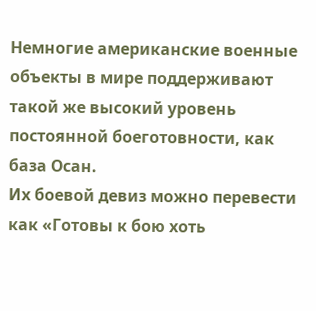Немногие американские военные объекты в мире поддерживают такой же высокий уровень постоянной боеготовности, как база Осан.
Их боевой девиз можно перевести как «Готовы к бою хоть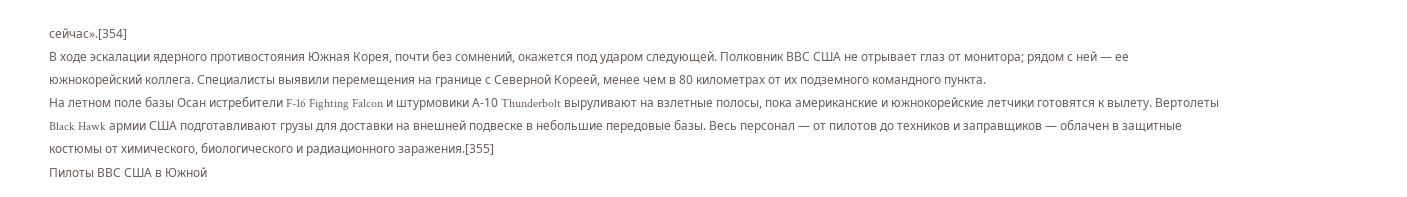сейчас».[354]
В ходе эскалации ядерного противостояния Южная Корея, почти без сомнений, окажется под ударом следующей. Полковник ВВС США не отрывает глаз от монитора; рядом с ней — ее южнокорейский коллега. Специалисты выявили перемещения на границе с Северной Кореей, менее чем в 80 километрах от их подземного командного пункта.
На летном поле базы Осан истребители F-16 Fighting Falcon и штурмовики А-10 Thunderbolt выруливают на взлетные полосы, пока американские и южнокорейские летчики готовятся к вылету. Вертолеты Black Hawk армии США подготавливают грузы для доставки на внешней подвеске в небольшие передовые базы. Весь персонал — от пилотов до техников и заправщиков — облачен в защитные костюмы от химического, биологического и радиационного заражения.[355]
Пилоты ВВС США в Южной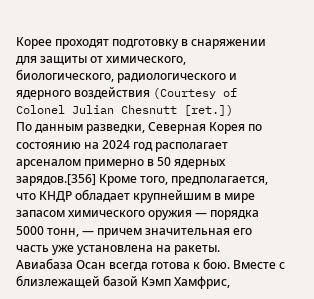Корее проходят подготовку в снаряжении для защиты от химического, биологического, радиологического и ядерного воздействия (Courtesy of Colonel Julian Chesnutt [ret.])
По данным разведки, Северная Корея по состоянию на 2024 год располагает арсеналом примерно в 50 ядерных зарядов.[356] Кроме того, предполагается, что КНДР обладает крупнейшим в мире запасом химического оружия — порядка 5000 тонн, — причем значительная его часть уже установлена на ракеты.
Авиабаза Осан всегда готова к бою. Вместе с близлежащей базой Кэмп Хамфрис,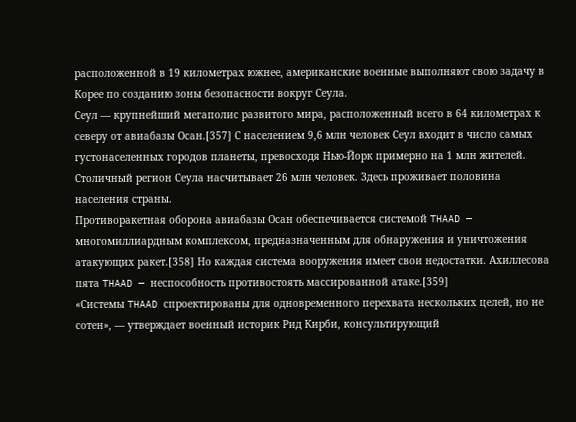расположенной в 19 километрах южнее, американские военные выполняют свою задачу в Корее по созданию зоны безопасности вокруг Сеула.
Сеул — крупнейший мегаполис развитого мира, расположенный всего в 64 километрах к северу от авиабазы Осан.[357] С населением 9,6 млн человек Сеул входит в число самых густонаселенных городов планеты, превосходя Нью-Йорк примерно на 1 млн жителей. Столичный регион Сеула насчитывает 26 млн человек. Здесь проживает половина населения страны.
Противоракетная оборона авиабазы Осан обеспечивается системой THAAD — многомиллиардным комплексом, предназначенным для обнаружения и уничтожения атакующих ракет.[358] Но каждая система вооружения имеет свои недостатки. Ахиллесова пята THAAD — неспособность противостоять массированной атаке.[359]
«Системы THAAD спроектированы для одновременного перехвата нескольких целей, но не сотен», — утверждает военный историк Рид Кирби, консультирующий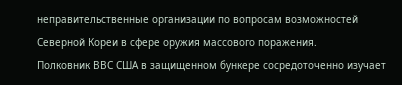неправительственные организации по вопросам возможностей Северной Кореи в сфере оружия массового поражения.
Полковник ВВС США в защищенном бункере сосредоточенно изучает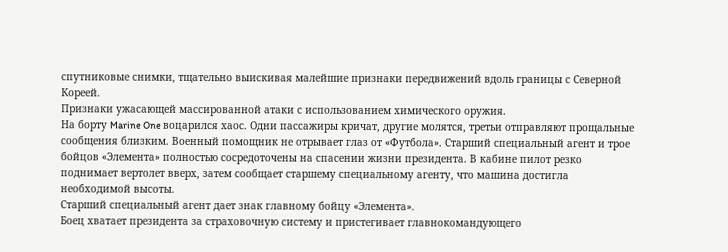спутниковые снимки, тщательно выискивая малейшие признаки передвижений вдоль границы с Северной Кореей.
Признаки ужасающей массированной атаки с использованием химического оружия.
На борту Marine One воцарился хаос. Одни пассажиры кричат, другие молятся, третьи отправляют прощальные сообщения близким. Военный помощник не отрывает глаз от «Футбола». Старший специальный агент и трое бойцов «Элемента» полностью сосредоточены на спасении жизни президента. В кабине пилот резко поднимает вертолет вверх, затем сообщает старшему специальному агенту, что машина достигла необходимой высоты.
Старший специальный агент дает знак главному бойцу «Элемента».
Боец хватает президента за страховочную систему и пристегивает главнокомандующего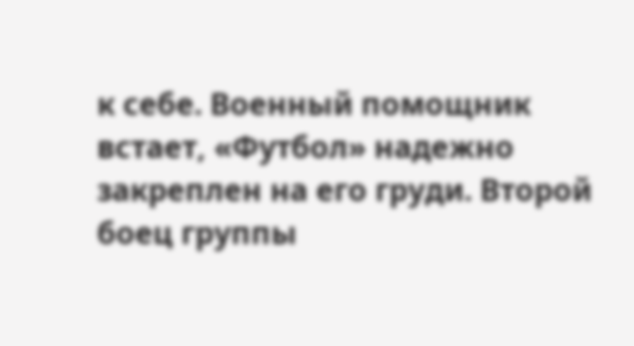к себе. Военный помощник встает, «Футбол» надежно закреплен на его груди. Второй боец группы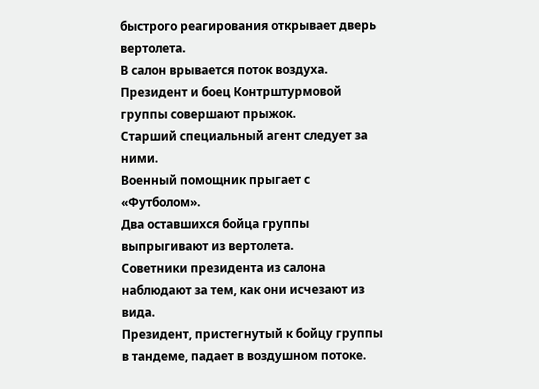быстрого реагирования открывает дверь вертолета.
В салон врывается поток воздуха.
Президент и боец Контрштурмовой группы совершают прыжок.
Старший специальный агент следует за ними.
Военный помощник прыгает с «Футболом».
Два оставшихся бойца группы выпрыгивают из вертолета.
Советники президента из салона наблюдают за тем, как они исчезают из вида.
Президент, пристегнутый к бойцу группы в тандеме, падает в воздушном потоке.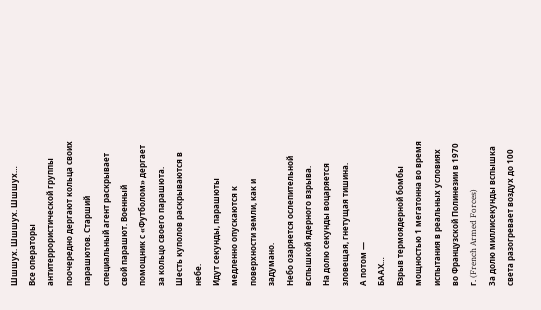Шшшух. Шшшух. Шшшух…
Все операторы антитеррористической группы поочередно дергают кольца своих парашютов. Старший специальный агент раскрывает свой парашют. Военный помощник с «Футболом» дергает за кольцо своего парашюта. Шесть куполов раскрываются в небе.
Идут секунды, парашюты медленно опускаются к поверхности земли, как и задумано.
Небо озаряется ослепительной вспышкой ядерного взрыва.
На долю секунды воцаряется зловещая, гнетущая тишина.
А потом —
БААХ…
Взрыв термоядерной бомбы мощностью 1 мегатонна во время испытания в реальных условиях во Французской Полинезии в 1970 г. (French Armed Forces)
За долю миллисекунды вспышка света разогревает воздух до 100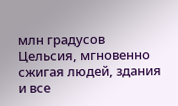млн градусов Цельсия, мгновенно сжигая людей, здания и все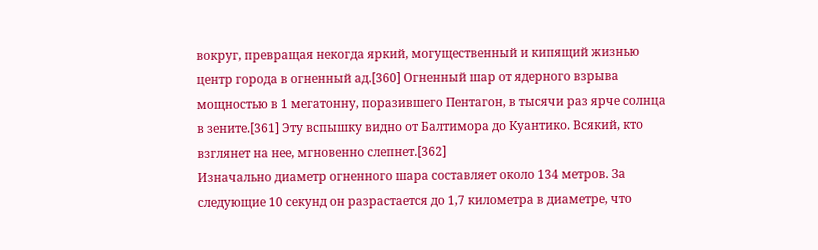вокруг, превращая некогда яркий, могущественный и кипящий жизнью центр города в огненный ад.[360] Огненный шар от ядерного взрыва мощностью в 1 мегатонну, поразившего Пентагон, в тысячи раз ярче солнца в зените.[361] Эту вспышку видно от Балтимора до Куантико. Всякий, кто взглянет на нее, мгновенно слепнет.[362]
Изначально диаметр огненного шара составляет около 134 метров. За следующие 10 секунд он разрастается до 1,7 километра в диаметре, что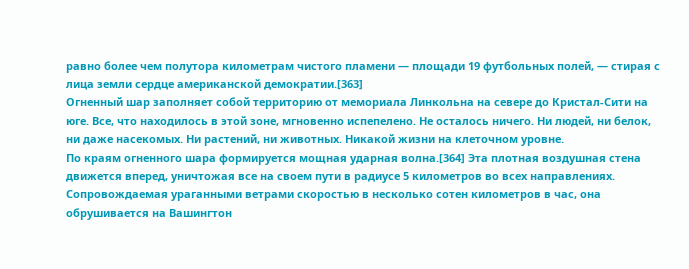равно более чем полутора километрам чистого пламени — площади 19 футбольных полей, — стирая с лица земли сердце американской демократии.[363]
Огненный шар заполняет собой территорию от мемориала Линкольна на севере до Кристал-Сити на юге. Все, что находилось в этой зоне, мгновенно испепелено. Не осталось ничего. Ни людей, ни белок, ни даже насекомых. Ни растений, ни животных. Никакой жизни на клеточном уровне.
По краям огненного шара формируется мощная ударная волна.[364] Эта плотная воздушная стена движется вперед, уничтожая все на своем пути в радиусе 5 километров во всех направлениях. Сопровождаемая ураганными ветрами скоростью в несколько сотен километров в час, она обрушивается на Вашингтон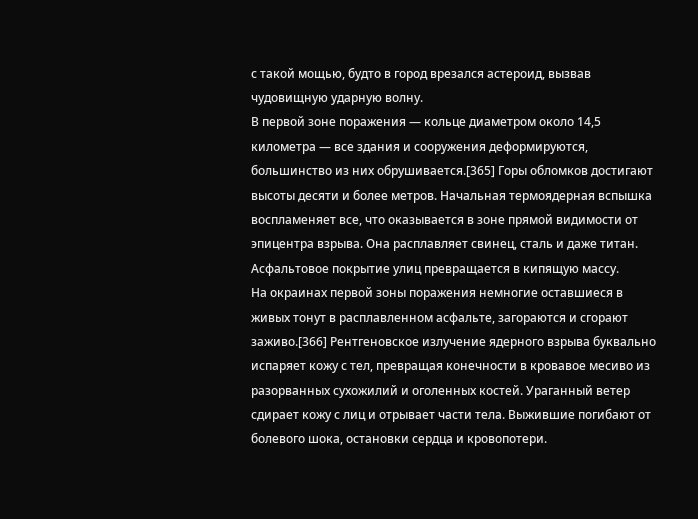с такой мощью, будто в город врезался астероид, вызвав чудовищную ударную волну.
В первой зоне поражения — кольце диаметром около 14,5 километра — все здания и сооружения деформируются, большинство из них обрушивается.[365] Горы обломков достигают высоты десяти и более метров. Начальная термоядерная вспышка воспламеняет все, что оказывается в зоне прямой видимости от эпицентра взрыва. Она расплавляет свинец, сталь и даже титан. Асфальтовое покрытие улиц превращается в кипящую массу.
На окраинах первой зоны поражения немногие оставшиеся в живых тонут в расплавленном асфальте, загораются и сгорают заживо.[366] Рентгеновское излучение ядерного взрыва буквально испаряет кожу с тел, превращая конечности в кровавое месиво из разорванных сухожилий и оголенных костей. Ураганный ветер сдирает кожу с лиц и отрывает части тела. Выжившие погибают от болевого шока, остановки сердца и кровопотери.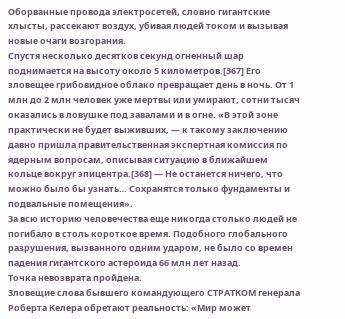Оборванные провода электросетей, словно гигантские хлысты, рассекают воздух, убивая людей током и вызывая новые очаги возгорания.
Спустя несколько десятков секунд огненный шар поднимается на высоту около 5 километров.[367] Его зловещее грибовидное облако превращает день в ночь. От 1 млн до 2 млн человек уже мертвы или умирают, сотни тысяч оказались в ловушке под завалами и в огне. «В этой зоне практически не будет выживших, — к такому заключению давно пришла правительственная экспертная комиссия по ядерным вопросам, описывая ситуацию в ближайшем кольце вокруг эпицентра.[368] — Не останется ничего, что можно было бы узнать… Сохранятся только фундаменты и подвальные помещения».
За всю историю человечества еще никогда столько людей не погибало в столь короткое время. Подобного глобального разрушения, вызванного одним ударом, не было со времен падения гигантского астероида 66 млн лет назад.
Точка невозврата пройдена.
Зловещие слова бывшего командующего СТРАТКОМ генерала Роберта Келера обретают реальность: «Мир может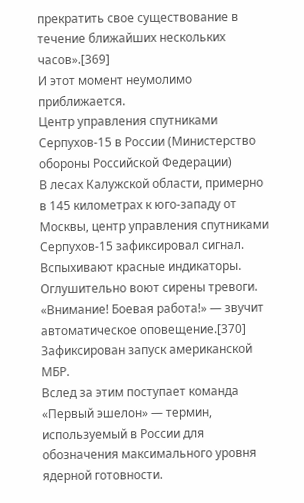прекратить свое существование в течение ближайших нескольких часов».[369]
И этот момент неумолимо приближается.
Центр управления спутниками Серпухов-15 в России (Министерство обороны Российской Федерации)
В лесах Калужской области, примерно в 145 километрах к юго-западу от Москвы, центр управления спутниками Серпухов-15 зафиксировал сигнал. Вспыхивают красные индикаторы. Оглушительно воют сирены тревоги.
«Внимание! Боевая работа!» — звучит автоматическое оповещение.[370]
Зафиксирован запуск американской МБР.
Вслед за этим поступает команда «Первый эшелон» — термин, используемый в России для обозначения максимального уровня ядерной готовности.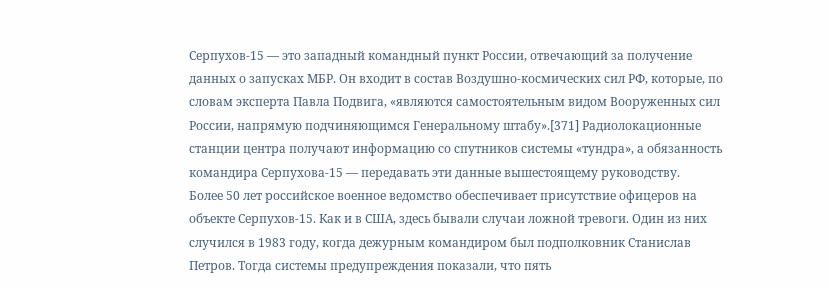Серпухов-15 — это западный командный пункт России, отвечающий за получение данных о запусках МБР. Он входит в состав Воздушно-космических сил РФ, которые, по словам эксперта Павла Подвига, «являются самостоятельным видом Вооруженных сил России, напрямую подчиняющимся Генеральному штабу».[371] Радиолокационные станции центра получают информацию со спутников системы «тундра», а обязанность командира Серпухова-15 — передавать эти данные вышестоящему руководству.
Более 50 лет российское военное ведомство обеспечивает присутствие офицеров на объекте Серпухов-15. Как и в США, здесь бывали случаи ложной тревоги. Один из них случился в 1983 году, когда дежурным командиром был подполковник Станислав Петров. Тогда системы предупреждения показали, что пять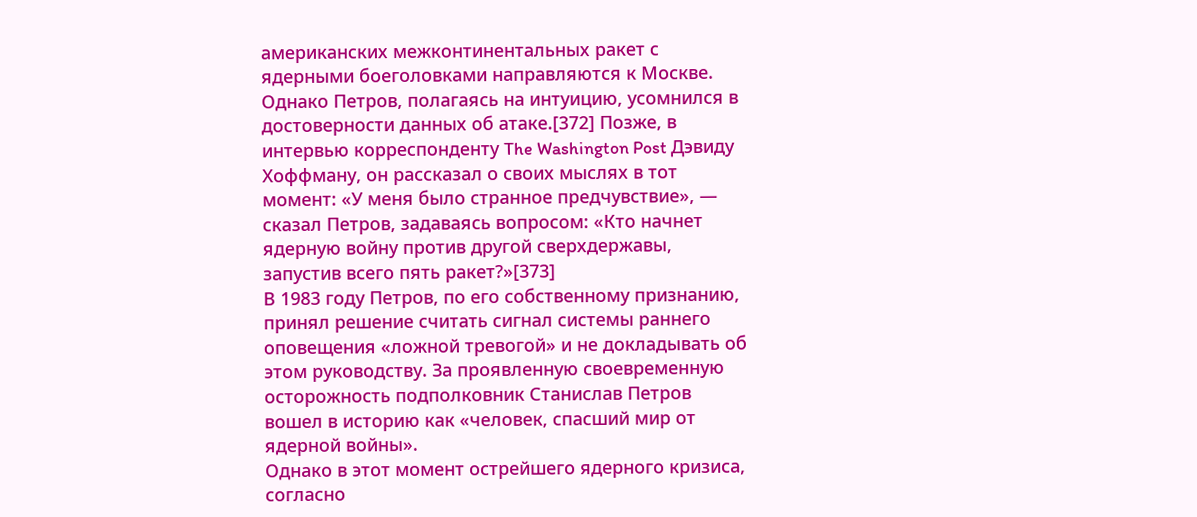американских межконтинентальных ракет с ядерными боеголовками направляются к Москве. Однако Петров, полагаясь на интуицию, усомнился в достоверности данных об атаке.[372] Позже, в интервью корреспонденту The Washington Post Дэвиду Хоффману, он рассказал о своих мыслях в тот момент: «У меня было странное предчувствие», — сказал Петров, задаваясь вопросом: «Кто начнет ядерную войну против другой сверхдержавы, запустив всего пять ракет?»[373]
В 1983 году Петров, по его собственному признанию, принял решение считать сигнал системы раннего оповещения «ложной тревогой» и не докладывать об этом руководству. За проявленную своевременную осторожность подполковник Станислав Петров вошел в историю как «человек, спасший мир от ядерной войны».
Однако в этот момент острейшего ядерного кризиса, согласно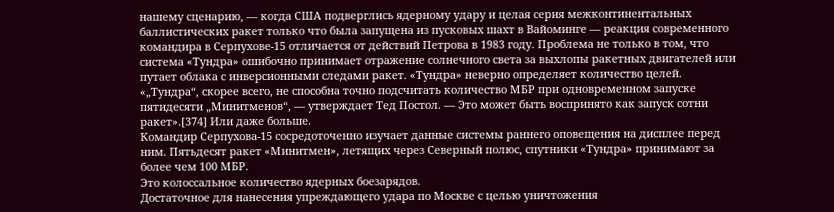нашему сценарию, — когда США подверглись ядерному удару и целая серия межконтинентальных баллистических ракет только что была запущена из пусковых шахт в Вайоминге — реакция современного командира в Серпухове-15 отличается от действий Петрова в 1983 году. Проблема не только в том, что система «Тундра» ошибочно принимает отражение солнечного света за выхлопы ракетных двигателей или путает облака с инверсионными следами ракет. «Тундра» неверно определяет количество целей.
«„Тундра“, скорее всего, не способна точно подсчитать количество МБР при одновременном запуске пятидесяти „Минитменов“, — утверждает Тед Постол. — Это может быть воспринято как запуск сотни ракет».[374] Или даже больше.
Командир Серпухова-15 сосредоточенно изучает данные системы раннего оповещения на дисплее перед ним. Пятьдесят ракет «Минитмен», летящих через Северный полюс, спутники «Тундра» принимают за более чем 100 МБР.
Это колоссальное количество ядерных боезарядов.
Достаточное для нанесения упреждающего удара по Москве с целью уничтожения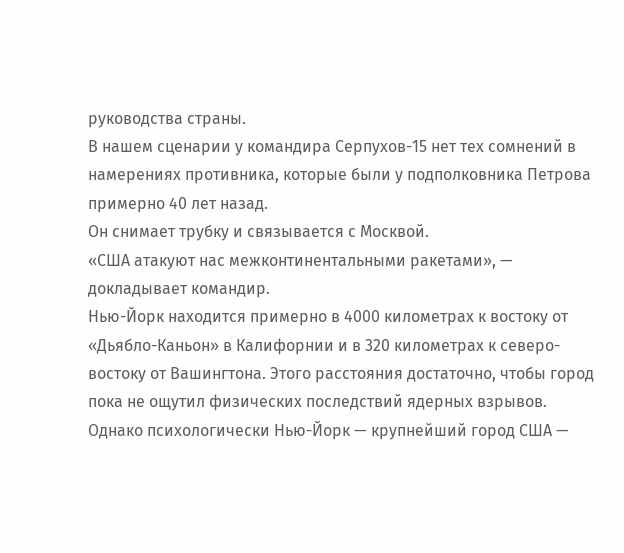руководства страны.
В нашем сценарии у командира Серпухов-15 нет тех сомнений в намерениях противника, которые были у подполковника Петрова примерно 40 лет назад.
Он снимает трубку и связывается с Москвой.
«США атакуют нас межконтинентальными ракетами», — докладывает командир.
Нью-Йорк находится примерно в 4000 километрах к востоку от «Дьябло-Каньон» в Калифорнии и в 320 километрах к северо-востоку от Вашингтона. Этого расстояния достаточно, чтобы город пока не ощутил физических последствий ядерных взрывов. Однако психологически Нью-Йорк — крупнейший город США —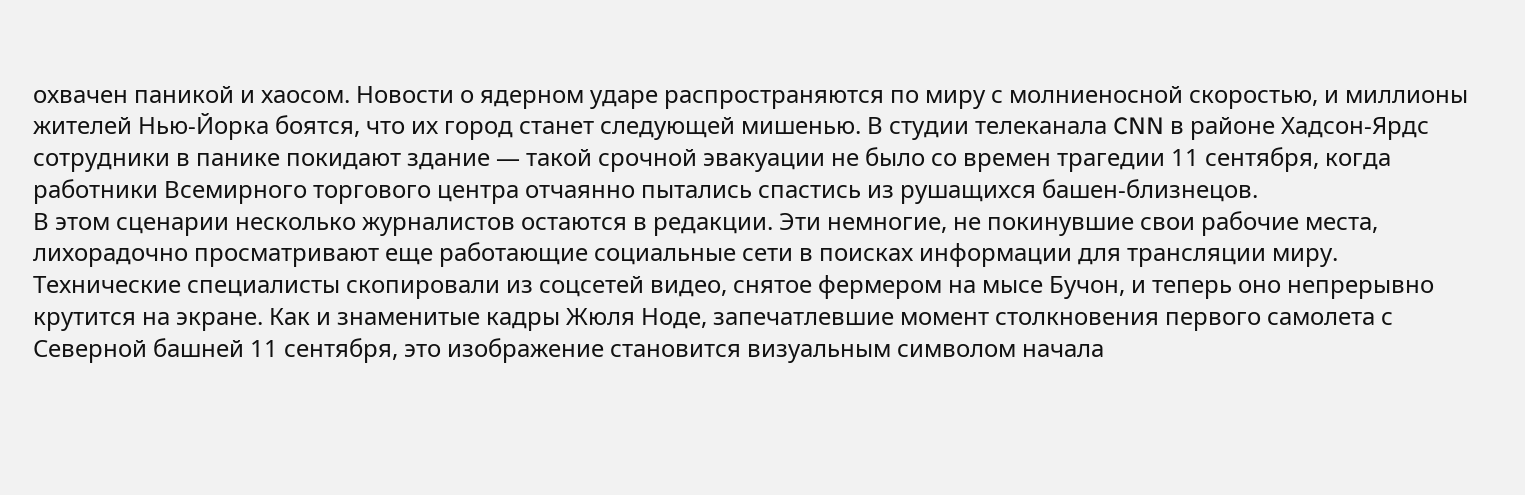охвачен паникой и хаосом. Новости о ядерном ударе распространяются по миру с молниеносной скоростью, и миллионы жителей Нью-Йорка боятся, что их город станет следующей мишенью. В студии телеканала CNN в районе Хадсон-Ярдс сотрудники в панике покидают здание — такой срочной эвакуации не было со времен трагедии 11 сентября, когда работники Всемирного торгового центра отчаянно пытались спастись из рушащихся башен-близнецов.
В этом сценарии несколько журналистов остаются в редакции. Эти немногие, не покинувшие свои рабочие места, лихорадочно просматривают еще работающие социальные сети в поисках информации для трансляции миру. Технические специалисты скопировали из соцсетей видео, снятое фермером на мысе Бучон, и теперь оно непрерывно крутится на экране. Как и знаменитые кадры Жюля Ноде, запечатлевшие момент столкновения первого самолета с Северной башней 11 сентября, это изображение становится визуальным символом начала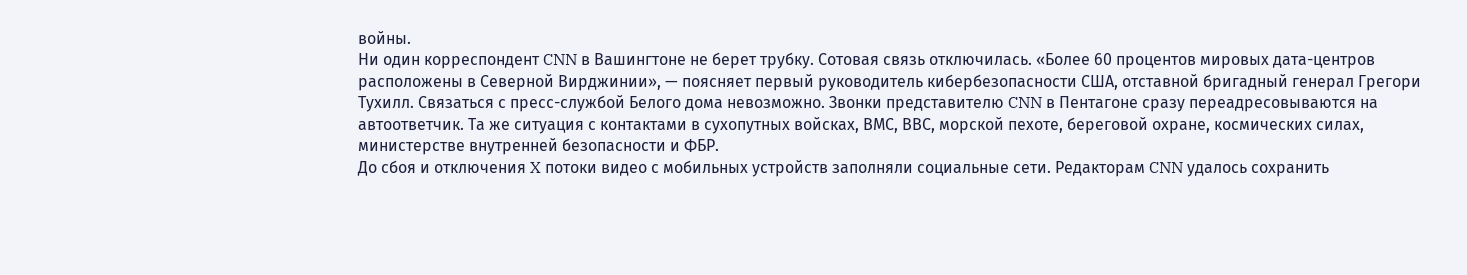войны.
Ни один корреспондент CNN в Вашингтоне не берет трубку. Сотовая связь отключилась. «Более 60 процентов мировых дата-центров расположены в Северной Вирджинии», — поясняет первый руководитель кибербезопасности США, отставной бригадный генерал Грегори Тухилл. Связаться с пресс-службой Белого дома невозможно. Звонки представителю CNN в Пентагоне сразу переадресовываются на автоответчик. Та же ситуация с контактами в сухопутных войсках, ВМС, ВВС, морской пехоте, береговой охране, космических силах, министерстве внутренней безопасности и ФБР.
До сбоя и отключения X потоки видео с мобильных устройств заполняли социальные сети. Редакторам CNN удалось сохранить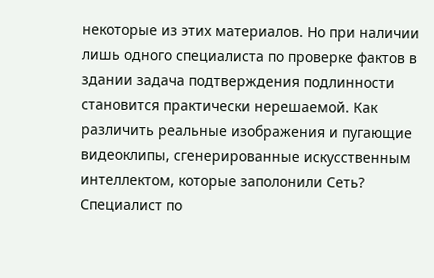некоторые из этих материалов. Но при наличии лишь одного специалиста по проверке фактов в здании задача подтверждения подлинности становится практически нерешаемой. Как различить реальные изображения и пугающие видеоклипы, сгенерированные искусственным интеллектом, которые заполонили Сеть?
Специалист по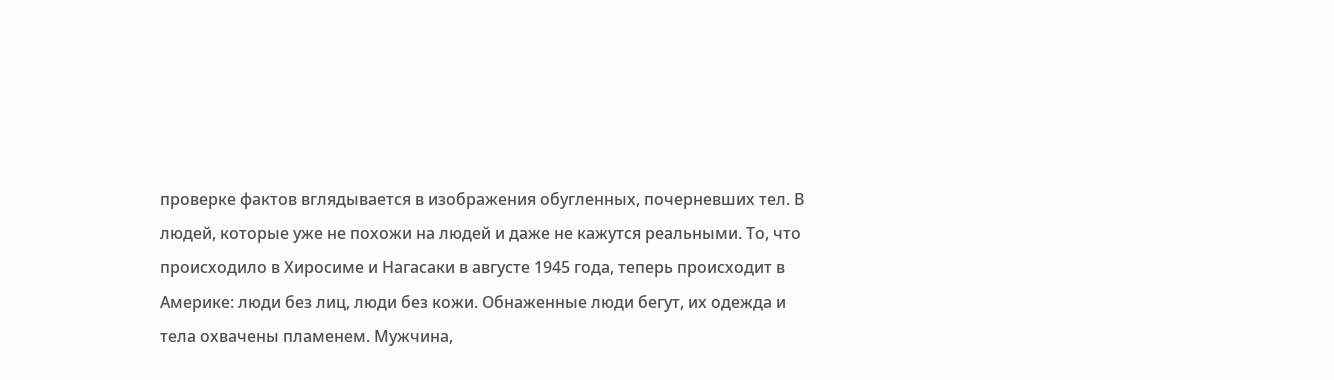проверке фактов вглядывается в изображения обугленных, почерневших тел. В людей, которые уже не похожи на людей и даже не кажутся реальными. То, что происходило в Хиросиме и Нагасаки в августе 1945 года, теперь происходит в Америке: люди без лиц, люди без кожи. Обнаженные люди бегут, их одежда и тела охвачены пламенем. Мужчина,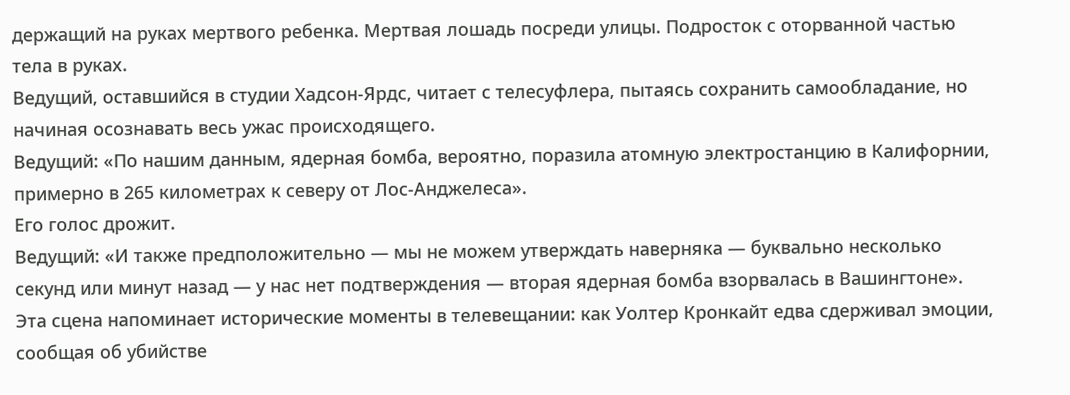держащий на руках мертвого ребенка. Мертвая лошадь посреди улицы. Подросток с оторванной частью тела в руках.
Ведущий, оставшийся в студии Хадсон-Ярдс, читает с телесуфлера, пытаясь сохранить самообладание, но начиная осознавать весь ужас происходящего.
Ведущий: «По нашим данным, ядерная бомба, вероятно, поразила атомную электростанцию в Калифорнии, примерно в 265 километрах к северу от Лос-Анджелеса».
Его голос дрожит.
Ведущий: «И также предположительно — мы не можем утверждать наверняка — буквально несколько секунд или минут назад — у нас нет подтверждения — вторая ядерная бомба взорвалась в Вашингтоне».
Эта сцена напоминает исторические моменты в телевещании: как Уолтер Кронкайт едва сдерживал эмоции, сообщая об убийстве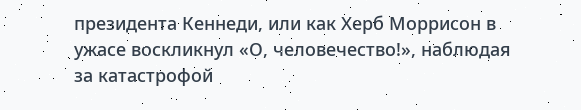президента Кеннеди, или как Херб Моррисон в ужасе воскликнул «О, человечество!», наблюдая за катастрофой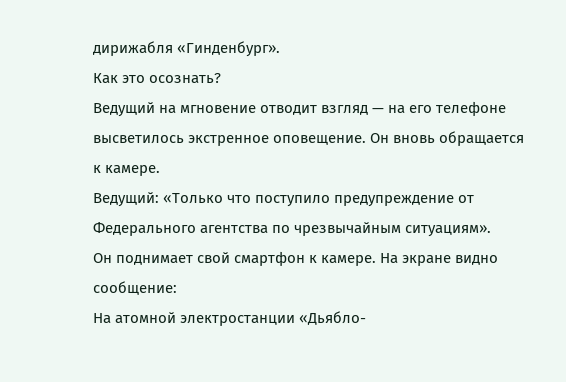дирижабля «Гинденбург».
Как это осознать?
Ведущий на мгновение отводит взгляд — на его телефоне высветилось экстренное оповещение. Он вновь обращается к камере.
Ведущий: «Только что поступило предупреждение от Федерального агентства по чрезвычайным ситуациям».
Он поднимает свой смартфон к камере. На экране видно сообщение:
На атомной электростанции «Дьябло-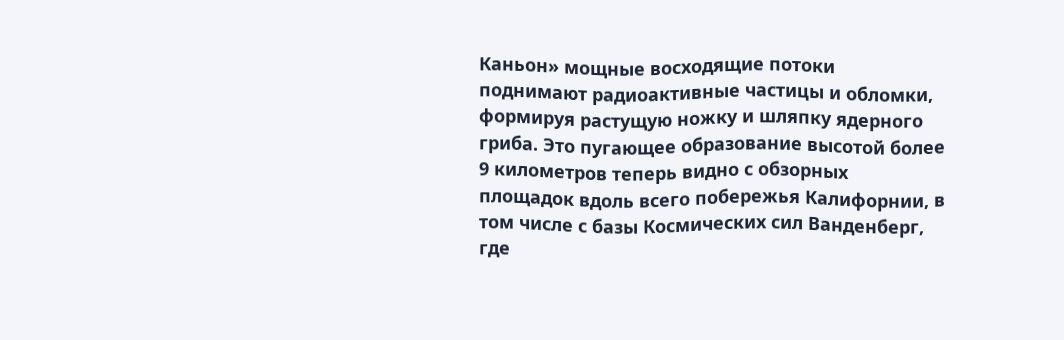Каньон» мощные восходящие потоки поднимают радиоактивные частицы и обломки, формируя растущую ножку и шляпку ядерного гриба. Это пугающее образование высотой более 9 километров теперь видно с обзорных площадок вдоль всего побережья Калифорнии, в том числе с базы Космических сил Ванденберг, где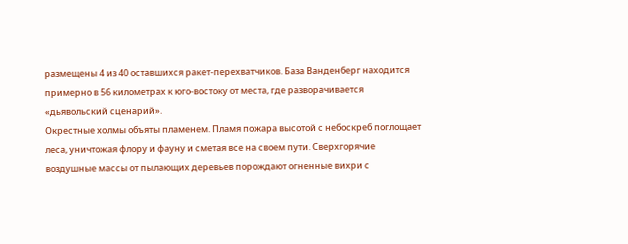размещены 4 из 40 оставшихся ракет-перехватчиков. База Ванденберг находится примерно в 56 километрах к юго-востоку от места, где разворачивается «дьявольский сценарий».
Окрестные холмы объяты пламенем. Пламя пожара высотой с небоскреб поглощает леса, уничтожая флору и фауну и сметая все на своем пути. Сверхгорячие воздушные массы от пылающих деревьев порождают огненные вихри с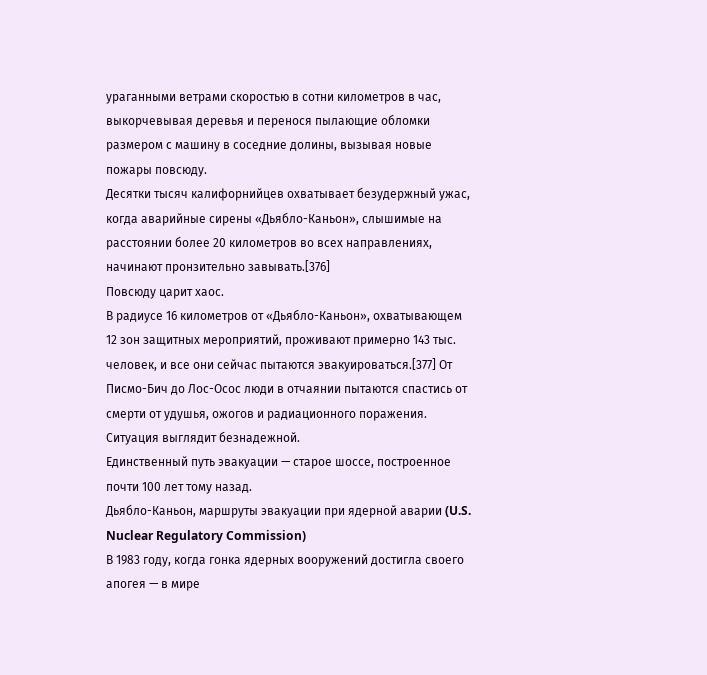ураганными ветрами скоростью в сотни километров в час, выкорчевывая деревья и перенося пылающие обломки размером с машину в соседние долины, вызывая новые пожары повсюду.
Десятки тысяч калифорнийцев охватывает безудержный ужас, когда аварийные сирены «Дьябло-Каньон», слышимые на расстоянии более 20 километров во всех направлениях, начинают пронзительно завывать.[376]
Повсюду царит хаос.
В радиусе 16 километров от «Дьябло-Каньон», охватывающем 12 зон защитных мероприятий, проживают примерно 143 тыс. человек, и все они сейчас пытаются эвакуироваться.[377] От Писмо-Бич до Лос-Осос люди в отчаянии пытаются спастись от смерти от удушья, ожогов и радиационного поражения.
Ситуация выглядит безнадежной.
Единственный путь эвакуации — старое шоссе, построенное почти 100 лет тому назад.
Дьябло-Каньон, маршруты эвакуации при ядерной аварии (U.S. Nuclear Regulatory Commission)
В 1983 году, когда гонка ядерных вооружений достигла своего апогея — в мире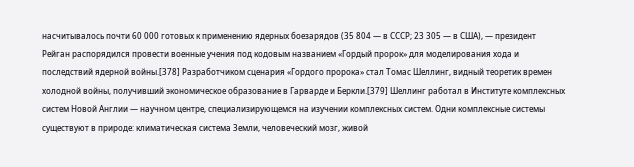насчитывалось почти 60 000 готовых к применению ядерных боезарядов (35 804 — в СССР; 23 305 — в США), — президент Рейган распорядился провести военные учения под кодовым названием «Гордый пророк» для моделирования хода и последствий ядерной войны.[378] Разработчиком сценария «Гордого пророка» стал Томас Шеллинг, видный теоретик времен холодной войны, получивший экономическое образование в Гарварде и Беркли.[379] Шеллинг работал в Институте комплексных систем Новой Англии — научном центре, специализирующемся на изучении комплексных систем. Одни комплексные системы существуют в природе: климатическая система Земли, человеческий мозг, живой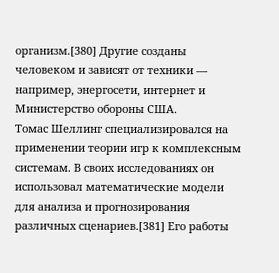организм.[380] Другие созданы человеком и зависят от техники — например, энергосети, интернет и Министерство обороны США.
Томас Шеллинг специализировался на применении теории игр к комплексным системам. В своих исследованиях он использовал математические модели для анализа и прогнозирования различных сценариев.[381] Его работы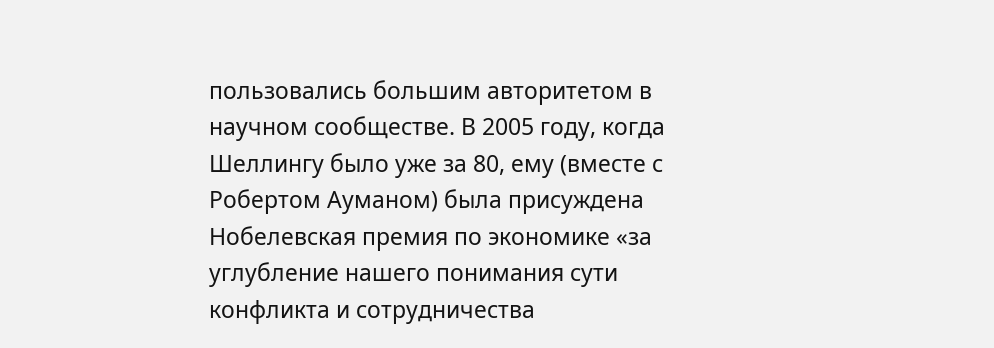пользовались большим авторитетом в научном сообществе. В 2005 году, когда Шеллингу было уже за 80, ему (вместе с Робертом Ауманом) была присуждена Нобелевская премия по экономике «за углубление нашего понимания сути конфликта и сотрудничества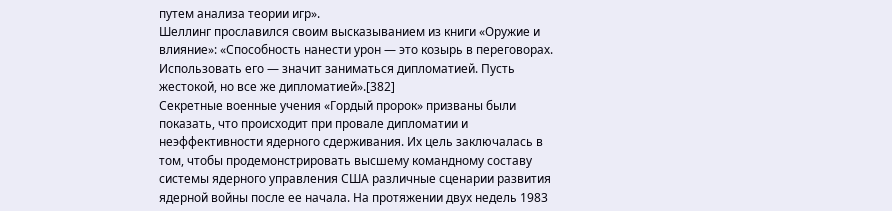путем анализа теории игр».
Шеллинг прославился своим высказыванием из книги «Оружие и влияние»: «Способность нанести урон — это козырь в переговорах. Использовать его — значит заниматься дипломатией. Пусть жестокой, но все же дипломатией».[382]
Секретные военные учения «Гордый пророк» призваны были показать, что происходит при провале дипломатии и неэффективности ядерного сдерживания. Их цель заключалась в том, чтобы продемонстрировать высшему командному составу системы ядерного управления США различные сценарии развития ядерной войны после ее начала. На протяжении двух недель 1983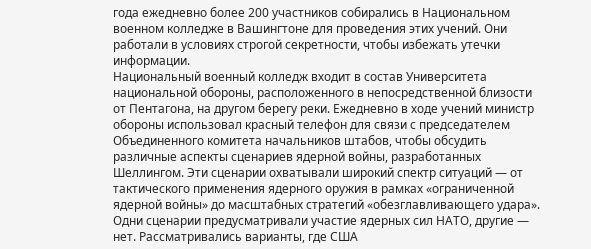года ежедневно более 200 участников собирались в Национальном военном колледже в Вашингтоне для проведения этих учений. Они работали в условиях строгой секретности, чтобы избежать утечки информации.
Национальный военный колледж входит в состав Университета национальной обороны, расположенного в непосредственной близости от Пентагона, на другом берегу реки. Ежедневно в ходе учений министр обороны использовал красный телефон для связи с председателем Объединенного комитета начальников штабов, чтобы обсудить различные аспекты сценариев ядерной войны, разработанных Шеллингом. Эти сценарии охватывали широкий спектр ситуаций — от тактического применения ядерного оружия в рамках «ограниченной ядерной войны» до масштабных стратегий «обезглавливающего удара». Одни сценарии предусматривали участие ядерных сил НАТО, другие — нет. Рассматривались варианты, где США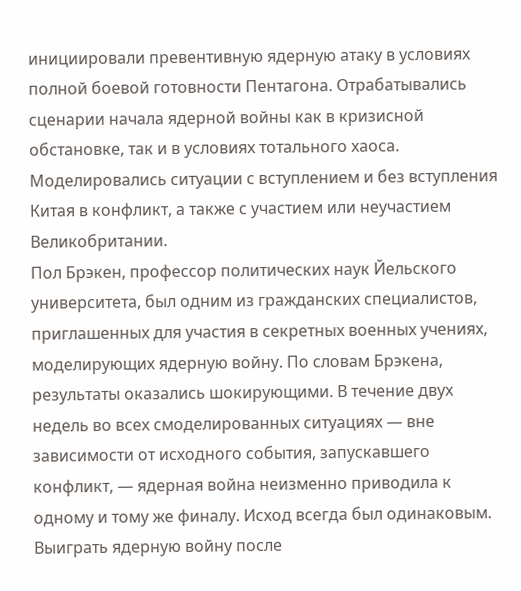инициировали превентивную ядерную атаку в условиях полной боевой готовности Пентагона. Отрабатывались сценарии начала ядерной войны как в кризисной обстановке, так и в условиях тотального хаоса. Моделировались ситуации с вступлением и без вступления Китая в конфликт, а также с участием или неучастием Великобритании.
Пол Брэкен, профессор политических наук Йельского университета, был одним из гражданских специалистов, приглашенных для участия в секретных военных учениях, моделирующих ядерную войну. По словам Брэкена, результаты оказались шокирующими. В течение двух недель во всех смоделированных ситуациях — вне зависимости от исходного события, запускавшего конфликт, — ядерная война неизменно приводила к одному и тому же финалу. Исход всегда был одинаковым. Выиграть ядерную войну после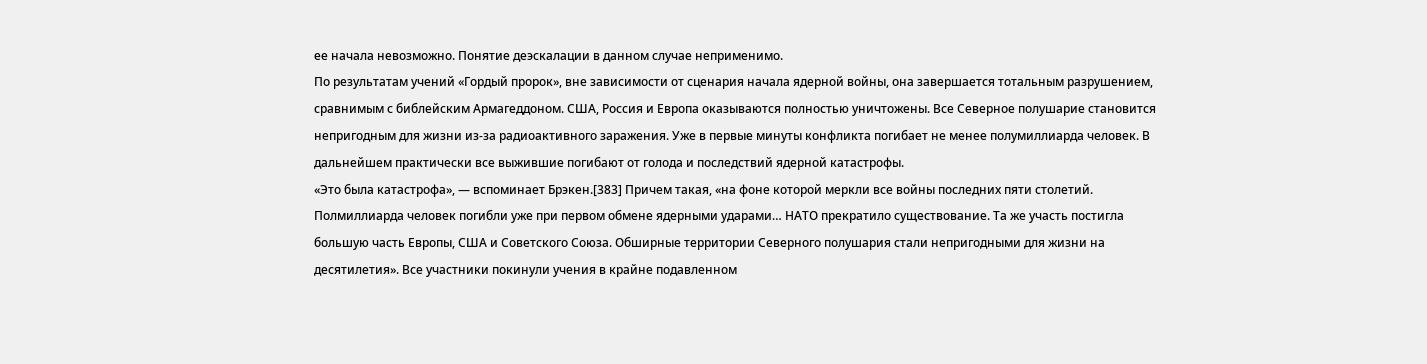ее начала невозможно. Понятие деэскалации в данном случае неприменимо.
По результатам учений «Гордый пророк», вне зависимости от сценария начала ядерной войны, она завершается тотальным разрушением, сравнимым с библейским Армагеддоном. США, Россия и Европа оказываются полностью уничтожены. Все Северное полушарие становится непригодным для жизни из-за радиоактивного заражения. Уже в первые минуты конфликта погибает не менее полумиллиарда человек. В дальнейшем практически все выжившие погибают от голода и последствий ядерной катастрофы.
«Это была катастрофа», — вспоминает Брэкен.[383] Причем такая, «на фоне которой меркли все войны последних пяти столетий. Полмиллиарда человек погибли уже при первом обмене ядерными ударами… НАТО прекратило существование. Та же участь постигла большую часть Европы, США и Советского Союза. Обширные территории Северного полушария стали непригодными для жизни на десятилетия». Все участники покинули учения в крайне подавленном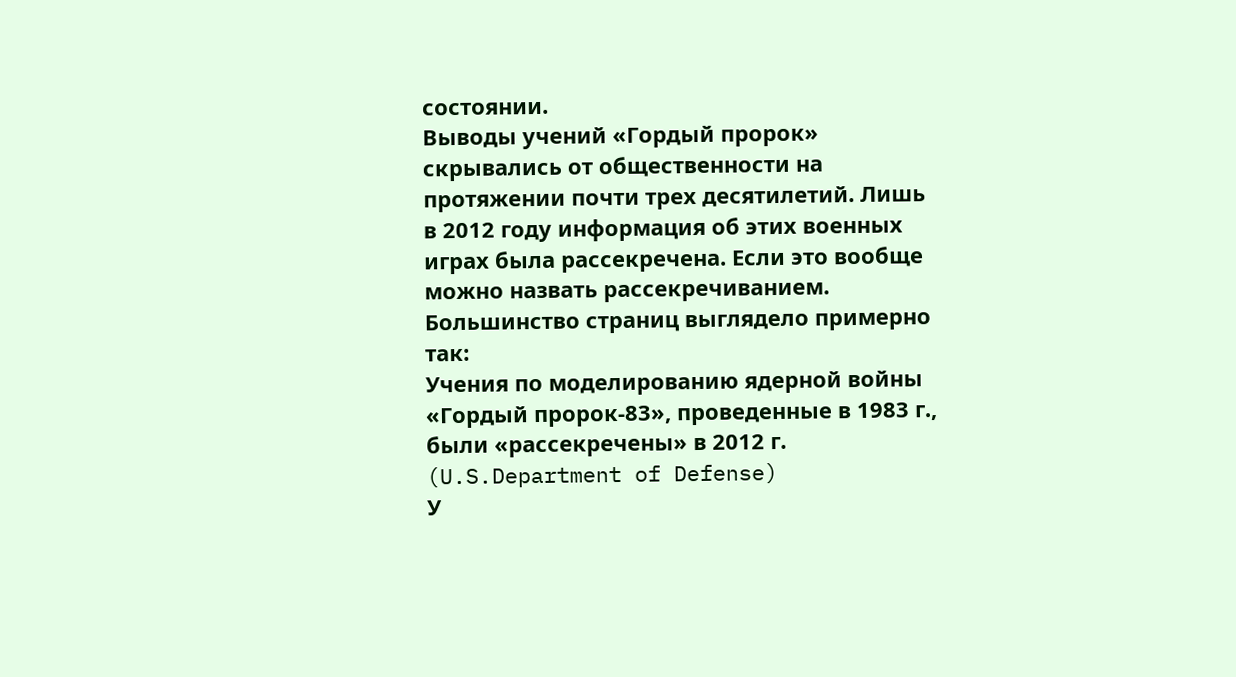состоянии.
Выводы учений «Гордый пророк» скрывались от общественности на протяжении почти трех десятилетий. Лишь в 2012 году информация об этих военных играх была рассекречена. Если это вообще можно назвать рассекречиванием. Большинство страниц выглядело примерно так:
Учения по моделированию ядерной войны «Гордый пророк-83», проведенные в 1983 г., были «рассекречены» в 2012 г. (U.S.Department of Defense)
У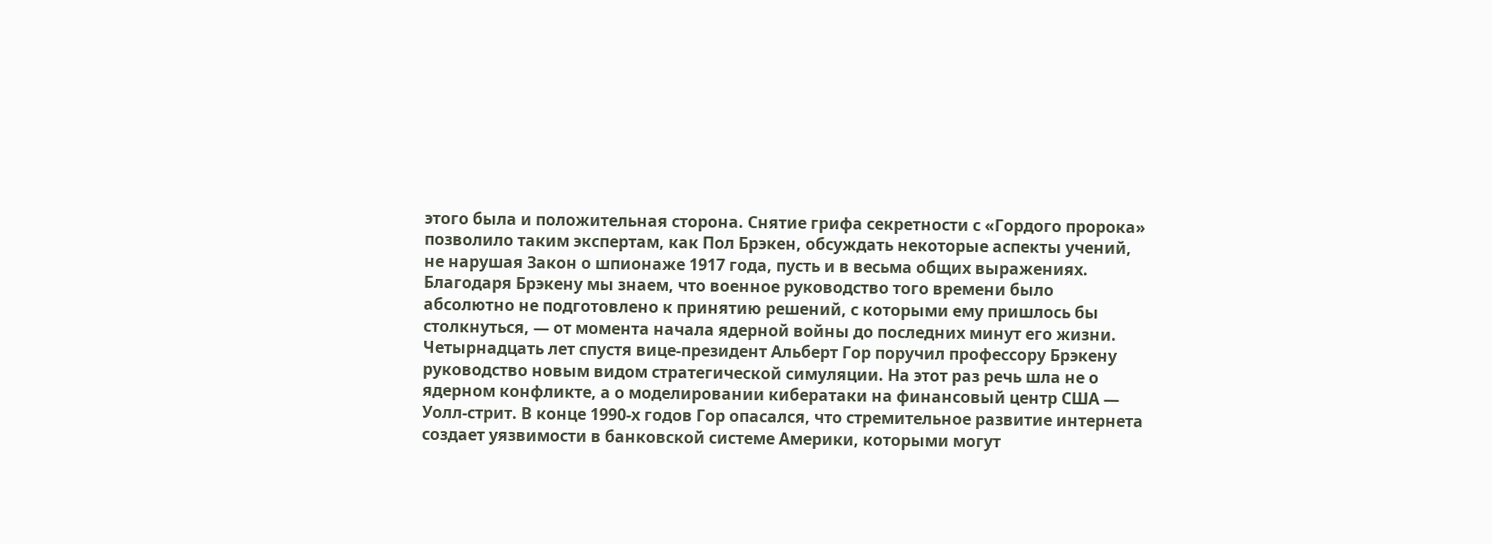этого была и положительная сторона. Снятие грифа секретности с «Гордого пророка» позволило таким экспертам, как Пол Брэкен, обсуждать некоторые аспекты учений, не нарушая Закон о шпионаже 1917 года, пусть и в весьма общих выражениях. Благодаря Брэкену мы знаем, что военное руководство того времени было абсолютно не подготовлено к принятию решений, с которыми ему пришлось бы столкнуться, — от момента начала ядерной войны до последних минут его жизни.
Четырнадцать лет спустя вице-президент Альберт Гор поручил профессору Брэкену руководство новым видом стратегической симуляции. На этот раз речь шла не о ядерном конфликте, а о моделировании кибератаки на финансовый центр США — Уолл-стрит. В конце 1990-х годов Гор опасался, что стремительное развитие интернета создает уязвимости в банковской системе Америки, которыми могут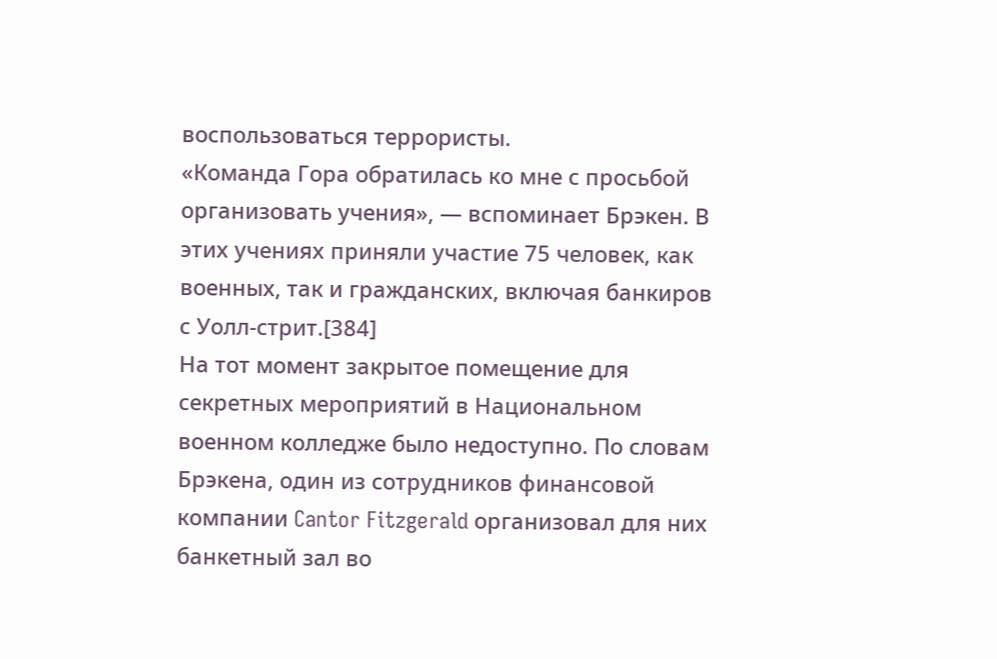воспользоваться террористы.
«Команда Гора обратилась ко мне с просьбой организовать учения», — вспоминает Брэкен. В этих учениях приняли участие 75 человек, как военных, так и гражданских, включая банкиров с Уолл-стрит.[384]
На тот момент закрытое помещение для секретных мероприятий в Национальном военном колледже было недоступно. По словам Брэкена, один из сотрудников финансовой компании Cantor Fitzgerald организовал для них банкетный зал во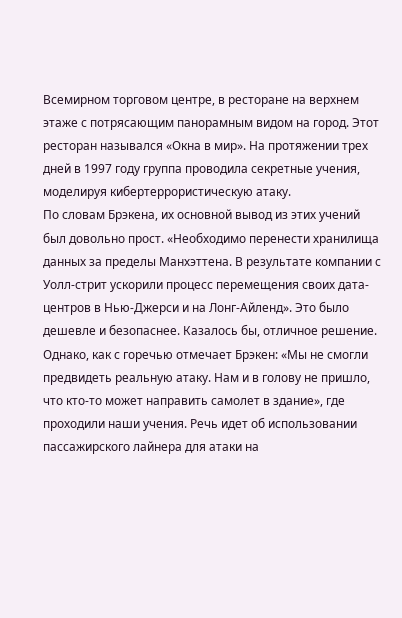Всемирном торговом центре, в ресторане на верхнем этаже с потрясающим панорамным видом на город. Этот ресторан назывался «Окна в мир». На протяжении трех дней в 1997 году группа проводила секретные учения, моделируя кибертеррористическую атаку.
По словам Брэкена, их основной вывод из этих учений был довольно прост. «Необходимо перенести хранилища данных за пределы Манхэттена. В результате компании с Уолл-стрит ускорили процесс перемещения своих дата-центров в Нью-Джерси и на Лонг-Айленд». Это было дешевле и безопаснее. Казалось бы, отличное решение. Однако, как с горечью отмечает Брэкен: «Мы не смогли предвидеть реальную атаку. Нам и в голову не пришло, что кто-то может направить самолет в здание», где проходили наши учения. Речь идет об использовании пассажирского лайнера для атаки на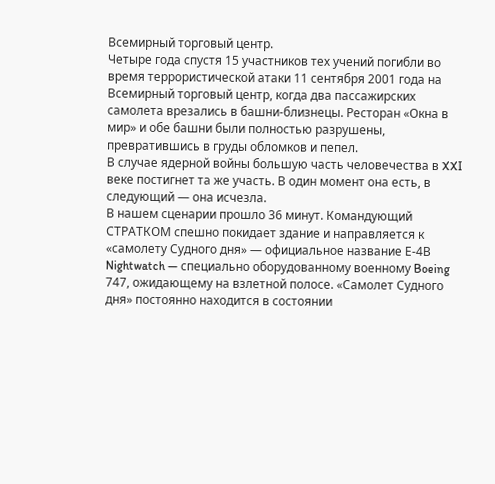Всемирный торговый центр.
Четыре года спустя 15 участников тех учений погибли во время террористической атаки 11 сентября 2001 года на Всемирный торговый центр, когда два пассажирских самолета врезались в башни-близнецы. Ресторан «Окна в мир» и обе башни были полностью разрушены, превратившись в груды обломков и пепел.
В случае ядерной войны большую часть человечества в XXI веке постигнет та же участь. В один момент она есть, в следующий — она исчезла.
В нашем сценарии прошло 36 минут. Командующий СТРАТКОМ спешно покидает здание и направляется к «самолету Судного дня» — официальное название Е-4В Nightwatch — специально оборудованному военному Boeing 747, ожидающему на взлетной полосе. «Самолет Судного дня» постоянно находится в состоянии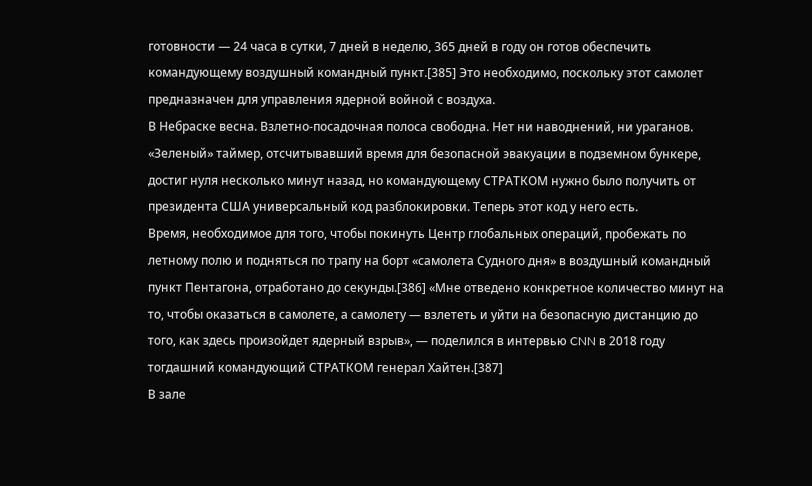готовности — 24 часа в сутки, 7 дней в неделю, 365 дней в году он готов обеспечить командующему воздушный командный пункт.[385] Это необходимо, поскольку этот самолет предназначен для управления ядерной войной с воздуха.
В Небраске весна. Взлетно-посадочная полоса свободна. Нет ни наводнений, ни ураганов. «Зеленый» таймер, отсчитывавший время для безопасной эвакуации в подземном бункере, достиг нуля несколько минут назад, но командующему СТРАТКОМ нужно было получить от президента США универсальный код разблокировки. Теперь этот код у него есть.
Время, необходимое для того, чтобы покинуть Центр глобальных операций, пробежать по летному полю и подняться по трапу на борт «самолета Судного дня» в воздушный командный пункт Пентагона, отработано до секунды.[386] «Мне отведено конкретное количество минут на то, чтобы оказаться в самолете, а самолету — взлететь и уйти на безопасную дистанцию до того, как здесь произойдет ядерный взрыв», — поделился в интервью CNN в 2018 году тогдашний командующий СТРАТКОМ генерал Хайтен.[387]
В зале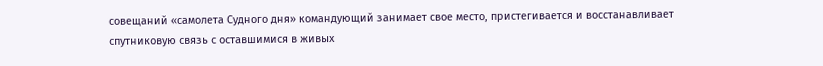совещаний «самолета Судного дня» командующий занимает свое место, пристегивается и восстанавливает спутниковую связь с оставшимися в живых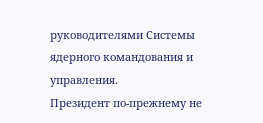руководителями Системы ядерного командования и управления.
Президент по-прежнему не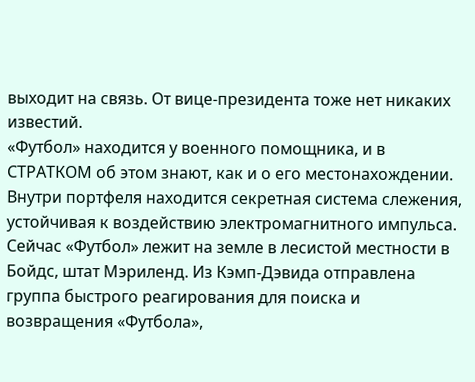выходит на связь. От вице-президента тоже нет никаких известий.
«Футбол» находится у военного помощника, и в СТРАТКОМ об этом знают, как и о его местонахождении. Внутри портфеля находится секретная система слежения, устойчивая к воздействию электромагнитного импульса. Сейчас «Футбол» лежит на земле в лесистой местности в Бойдс, штат Мэриленд. Из Кэмп-Дэвида отправлена группа быстрого реагирования для поиска и возвращения «Футбола»,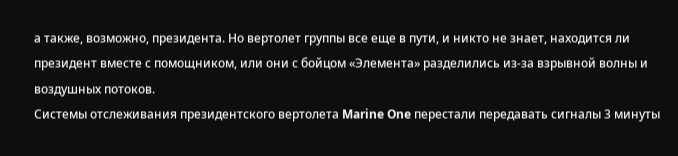а также, возможно, президента. Но вертолет группы все еще в пути, и никто не знает, находится ли президент вместе с помощником, или они с бойцом «Элемента» разделились из-за взрывной волны и воздушных потоков.
Системы отслеживания президентского вертолета Marine One перестали передавать сигналы 3 минуты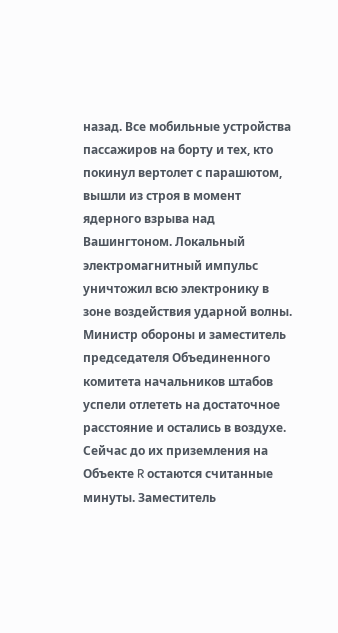назад. Все мобильные устройства пассажиров на борту и тех, кто покинул вертолет с парашютом, вышли из строя в момент ядерного взрыва над Вашингтоном. Локальный электромагнитный импульс уничтожил всю электронику в зоне воздействия ударной волны.
Министр обороны и заместитель председателя Объединенного комитета начальников штабов успели отлететь на достаточное расстояние и остались в воздухе. Сейчас до их приземления на Объекте R остаются считанные минуты. Заместитель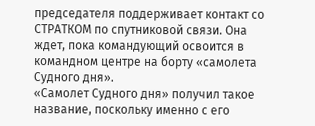председателя поддерживает контакт со СТРАТКОМ по спутниковой связи. Она ждет, пока командующий освоится в командном центре на борту «самолета Судного дня».
«Самолет Судного дня» получил такое название, поскольку именно с его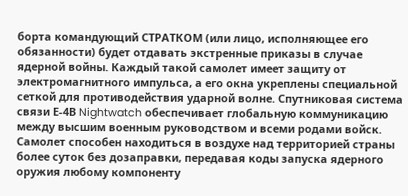борта командующий СТРАТКОМ (или лицо, исполняющее его обязанности) будет отдавать экстренные приказы в случае ядерной войны. Каждый такой самолет имеет защиту от электромагнитного импульса, а его окна укреплены специальной сеткой для противодействия ударной волне. Спутниковая система связи Е-4В Nightwatch обеспечивает глобальную коммуникацию между высшим военным руководством и всеми родами войск. Самолет способен находиться в воздухе над территорией страны более суток без дозаправки, передавая коды запуска ядерного оружия любому компоненту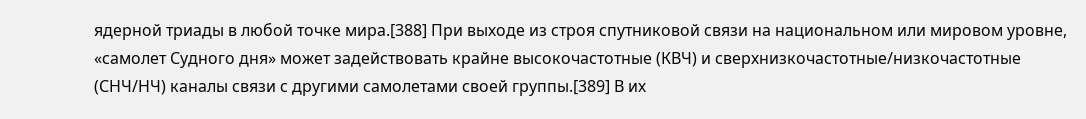ядерной триады в любой точке мира.[388] При выходе из строя спутниковой связи на национальном или мировом уровне, «самолет Судного дня» может задействовать крайне высокочастотные (КВЧ) и сверхнизкочастотные/низкочастотные (СНЧ/НЧ) каналы связи с другими самолетами своей группы.[389] В их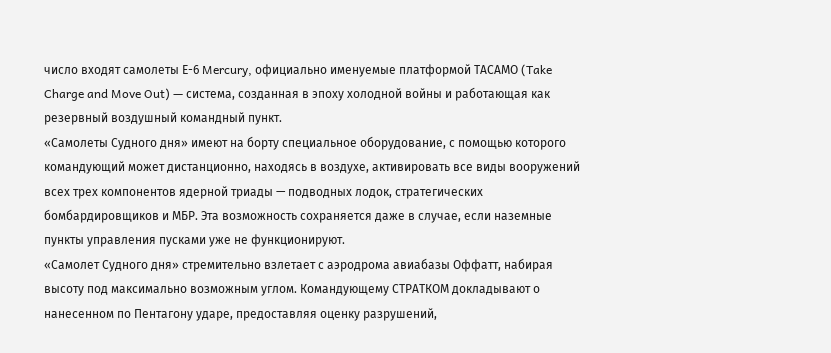число входят самолеты Е-6 Mercury, официально именуемые платформой ТАСАМО (Take Charge and Move Out) — система, созданная в эпоху холодной войны и работающая как резервный воздушный командный пункт.
«Самолеты Судного дня» имеют на борту специальное оборудование, с помощью которого командующий может дистанционно, находясь в воздухе, активировать все виды вооружений всех трех компонентов ядерной триады — подводных лодок, стратегических бомбардировщиков и МБР. Эта возможность сохраняется даже в случае, если наземные пункты управления пусками уже не функционируют.
«Самолет Судного дня» стремительно взлетает с аэродрома авиабазы Оффатт, набирая высоту под максимально возможным углом. Командующему СТРАТКОМ докладывают о нанесенном по Пентагону ударе, предоставляя оценку разрушений,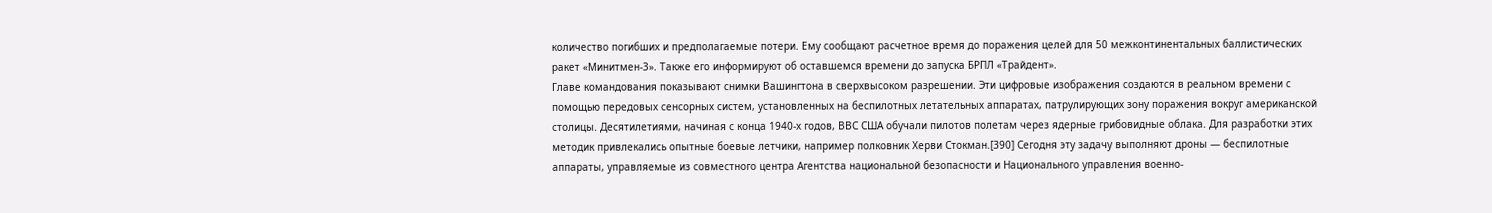количество погибших и предполагаемые потери. Ему сообщают расчетное время до поражения целей для 50 межконтинентальных баллистических ракет «Минитмен-3». Также его информируют об оставшемся времени до запуска БРПЛ «Трайдент».
Главе командования показывают снимки Вашингтона в сверхвысоком разрешении. Эти цифровые изображения создаются в реальном времени с помощью передовых сенсорных систем, установленных на беспилотных летательных аппаратах, патрулирующих зону поражения вокруг американской столицы. Десятилетиями, начиная с конца 1940-х годов, ВВС США обучали пилотов полетам через ядерные грибовидные облака. Для разработки этих методик привлекались опытные боевые летчики, например полковник Херви Стокман.[390] Сегодня эту задачу выполняют дроны — беспилотные аппараты, управляемые из совместного центра Агентства национальной безопасности и Национального управления военно-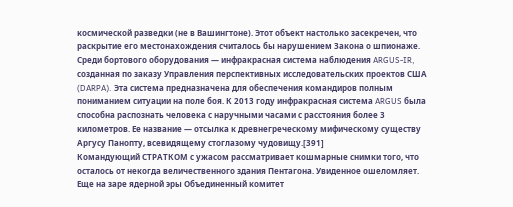космической разведки (не в Вашингтоне). Этот объект настолько засекречен, что раскрытие его местонахождения считалось бы нарушением Закона о шпионаже.
Среди бортового оборудования — инфракрасная система наблюдения ARGUS-IR, созданная по заказу Управления перспективных исследовательских проектов США (DARPA). Эта система предназначена для обеспечения командиров полным пониманием ситуации на поле боя. К 2013 году инфракрасная система ARGUS была способна распознать человека с наручными часами с расстояния более 3 километров. Ее название — отсылка к древнегреческому мифическому существу Аргусу Панопту, всевидящему стоглазому чудовищу.[391]
Командующий СТРАТКОМ с ужасом рассматривает кошмарные снимки того, что осталось от некогда величественного здания Пентагона. Увиденное ошеломляет. Еще на заре ядерной эры Объединенный комитет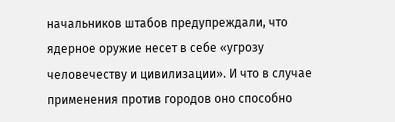начальников штабов предупреждали, что ядерное оружие несет в себе «угрозу человечеству и цивилизации». И что в случае применения против городов оно способно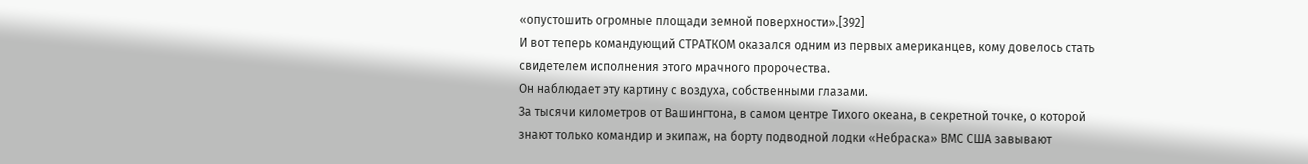«опустошить огромные площади земной поверхности».[392]
И вот теперь командующий СТРАТКОМ оказался одним из первых американцев, кому довелось стать свидетелем исполнения этого мрачного пророчества.
Он наблюдает эту картину с воздуха, собственными глазами.
За тысячи километров от Вашингтона, в самом центре Тихого океана, в секретной точке, о которой знают только командир и экипаж, на борту подводной лодки «Небраска» ВМС США завывают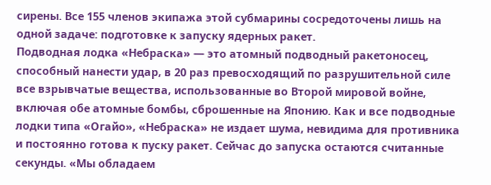сирены. Все 155 членов экипажа этой субмарины сосредоточены лишь на одной задаче: подготовке к запуску ядерных ракет.
Подводная лодка «Небраска» — это атомный подводный ракетоносец, способный нанести удар, в 20 раз превосходящий по разрушительной силе все взрывчатые вещества, использованные во Второй мировой войне, включая обе атомные бомбы, сброшенные на Японию. Как и все подводные лодки типа «Огайо», «Небраска» не издает шума, невидима для противника и постоянно готова к пуску ракет. Сейчас до запуска остаются считанные секунды. «Мы обладаем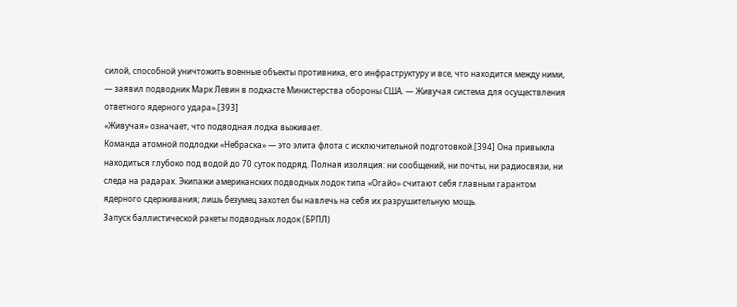силой, способной уничтожить военные объекты противника, его инфраструктуру и все, что находится между ними, — заявил подводник Марк Левин в подкасте Министерства обороны США. — Живучая система для осуществления ответного ядерного удара».[393]
«Живучая» означает, что подводная лодка выживает.
Команда атомной подлодки «Небраска» — это элита флота с исключительной подготовкой.[394] Она привыкла находиться глубоко под водой до 70 суток подряд. Полная изоляция: ни сообщений, ни почты, ни радиосвязи, ни следа на радарах. Экипажи американских подводных лодок типа «Огайо» считают себя главным гарантом ядерного сдерживания; лишь безумец захотел бы навлечь на себя их разрушительную мощь.
Запуск баллистической ракеты подводных лодок (БРПЛ)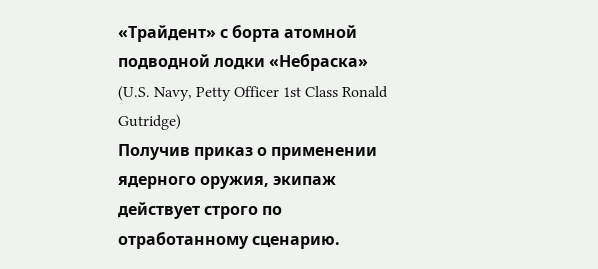«Трайдент» с борта атомной подводной лодки «Небраска» (U.S. Navy, Petty Officer 1st Class Ronald Gutridge)
Получив приказ о применении ядерного оружия, экипаж действует строго по отработанному сценарию.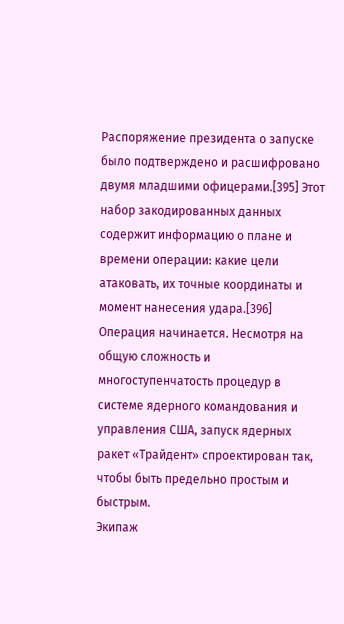Распоряжение президента о запуске было подтверждено и расшифровано двумя младшими офицерами.[395] Этот набор закодированных данных содержит информацию о плане и времени операции: какие цели атаковать, их точные координаты и момент нанесения удара.[396]
Операция начинается. Несмотря на общую сложность и многоступенчатость процедур в системе ядерного командования и управления США, запуск ядерных ракет «Трайдент» спроектирован так, чтобы быть предельно простым и быстрым.
Экипаж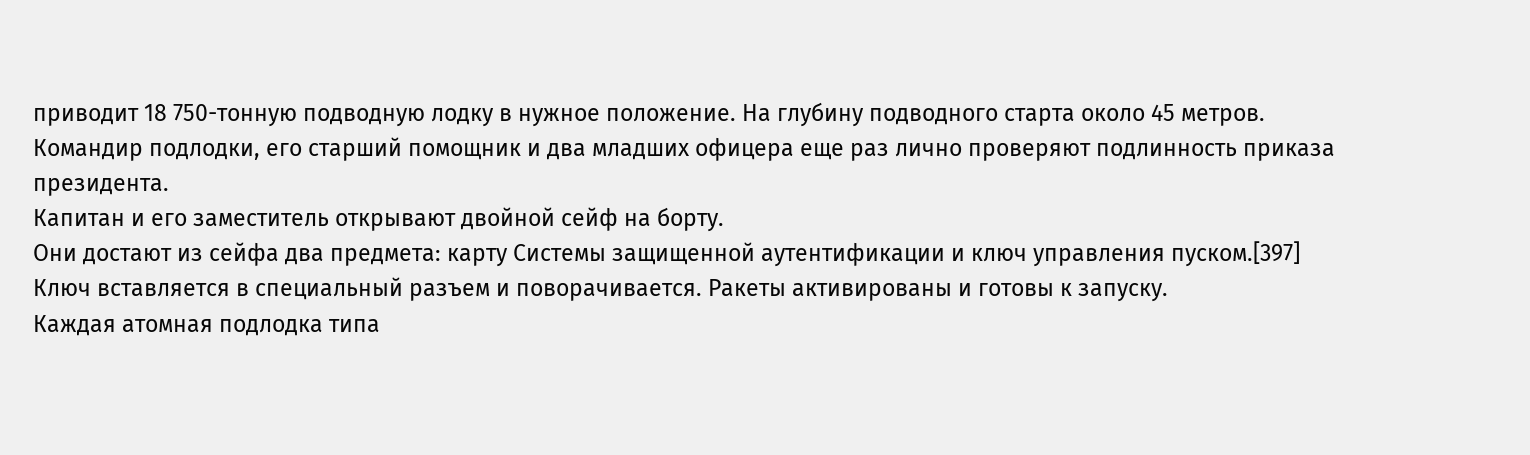приводит 18 750-тонную подводную лодку в нужное положение. На глубину подводного старта около 45 метров.
Командир подлодки, его старший помощник и два младших офицера еще раз лично проверяют подлинность приказа президента.
Капитан и его заместитель открывают двойной сейф на борту.
Они достают из сейфа два предмета: карту Системы защищенной аутентификации и ключ управления пуском.[397]
Ключ вставляется в специальный разъем и поворачивается. Ракеты активированы и готовы к запуску.
Каждая атомная подлодка типа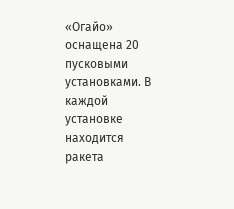«Огайо» оснащена 20 пусковыми установками. В каждой установке находится ракета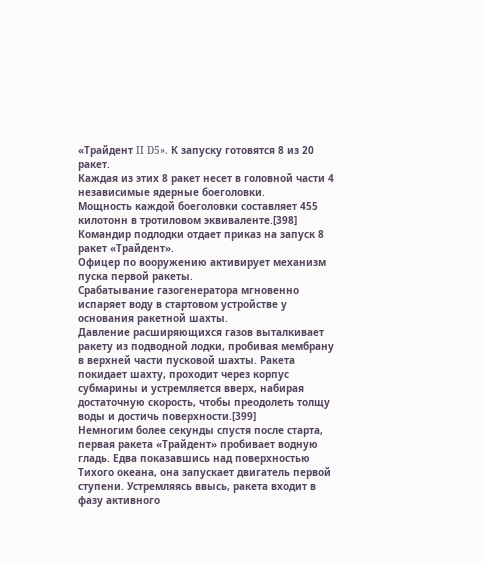«Трайдент II D5». К запуску готовятся 8 из 20 ракет.
Каждая из этих 8 ракет несет в головной части 4 независимые ядерные боеголовки.
Мощность каждой боеголовки составляет 455 килотонн в тротиловом эквиваленте.[398]
Командир подлодки отдает приказ на запуск 8 ракет «Трайдент».
Офицер по вооружению активирует механизм пуска первой ракеты.
Срабатывание газогенератора мгновенно испаряет воду в стартовом устройстве у основания ракетной шахты.
Давление расширяющихся газов выталкивает ракету из подводной лодки, пробивая мембрану в верхней части пусковой шахты. Ракета покидает шахту, проходит через корпус субмарины и устремляется вверх, набирая достаточную скорость, чтобы преодолеть толщу воды и достичь поверхности.[399]
Немногим более секунды спустя после старта, первая ракета «Трайдент» пробивает водную гладь. Едва показавшись над поверхностью Тихого океана, она запускает двигатель первой ступени. Устремляясь ввысь, ракета входит в фазу активного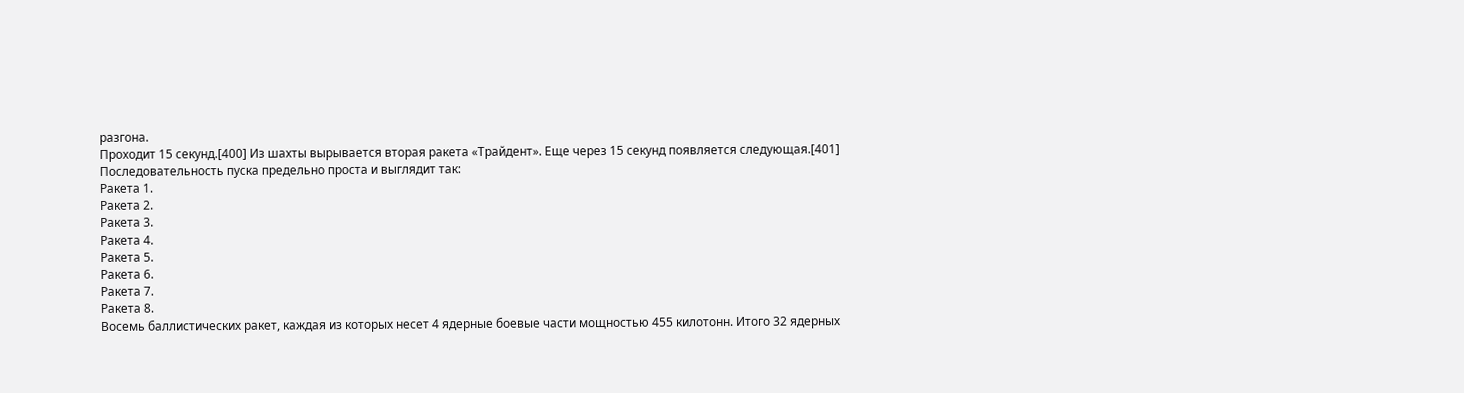разгона.
Проходит 15 секунд.[400] Из шахты вырывается вторая ракета «Трайдент». Еще через 15 секунд появляется следующая.[401] Последовательность пуска предельно проста и выглядит так:
Ракета 1.
Ракета 2.
Ракета 3.
Ракета 4.
Ракета 5.
Ракета 6.
Ракета 7.
Ракета 8.
Восемь баллистических ракет, каждая из которых несет 4 ядерные боевые части мощностью 455 килотонн. Итого 32 ядерных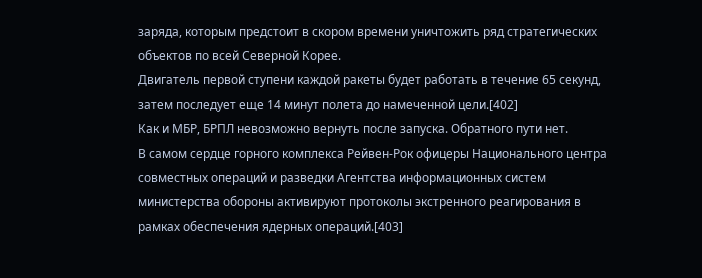заряда, которым предстоит в скором времени уничтожить ряд стратегических объектов по всей Северной Корее.
Двигатель первой ступени каждой ракеты будет работать в течение 65 секунд, затем последует еще 14 минут полета до намеченной цели.[402]
Как и МБР, БРПЛ невозможно вернуть после запуска. Обратного пути нет.
В самом сердце горного комплекса Рейвен-Рок офицеры Национального центра совместных операций и разведки Агентства информационных систем министерства обороны активируют протоколы экстренного реагирования в рамках обеспечения ядерных операций.[403]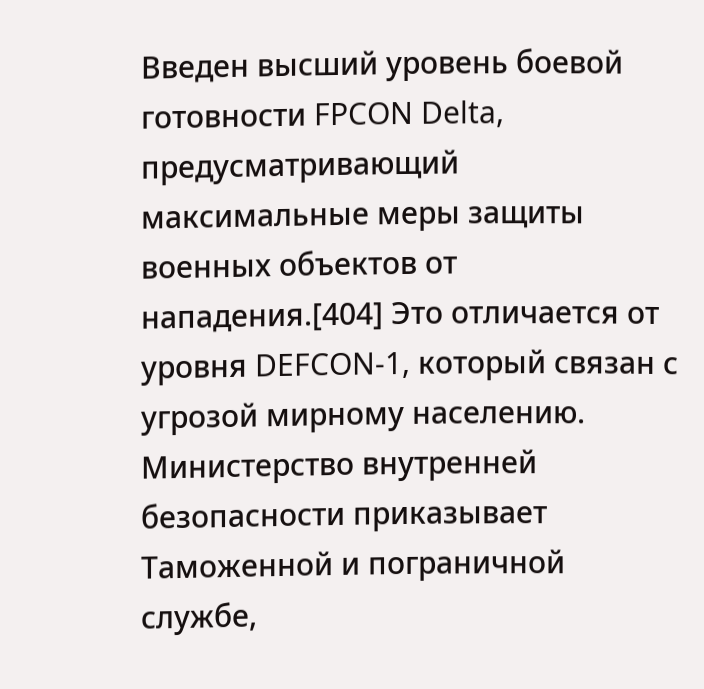Введен высший уровень боевой готовности FPCON Delta, предусматривающий максимальные меры защиты военных объектов от нападения.[404] Это отличается от уровня DEFCON-1, который связан с угрозой мирному населению. Министерство внутренней безопасности приказывает Таможенной и пограничной службе,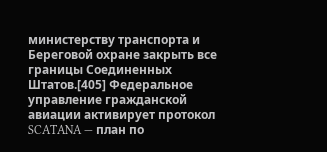министерству транспорта и Береговой охране закрыть все границы Соединенных Штатов.[405] Федеральное управление гражданской авиации активирует протокол SCATANA — план по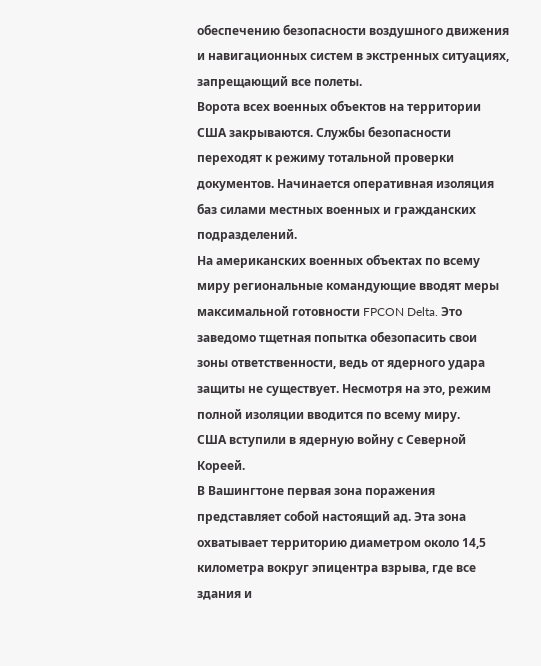обеспечению безопасности воздушного движения и навигационных систем в экстренных ситуациях, запрещающий все полеты.
Ворота всех военных объектов на территории США закрываются. Службы безопасности переходят к режиму тотальной проверки документов. Начинается оперативная изоляция баз силами местных военных и гражданских подразделений.
На американских военных объектах по всему миру региональные командующие вводят меры максимальной готовности FPCON Delta. Это заведомо тщетная попытка обезопасить свои зоны ответственности, ведь от ядерного удара защиты не существует. Несмотря на это, режим полной изоляции вводится по всему миру.
США вступили в ядерную войну с Северной Кореей.
В Вашингтоне первая зона поражения представляет собой настоящий ад. Эта зона охватывает территорию диаметром около 14,5 километра вокруг эпицентра взрыва, где все здания и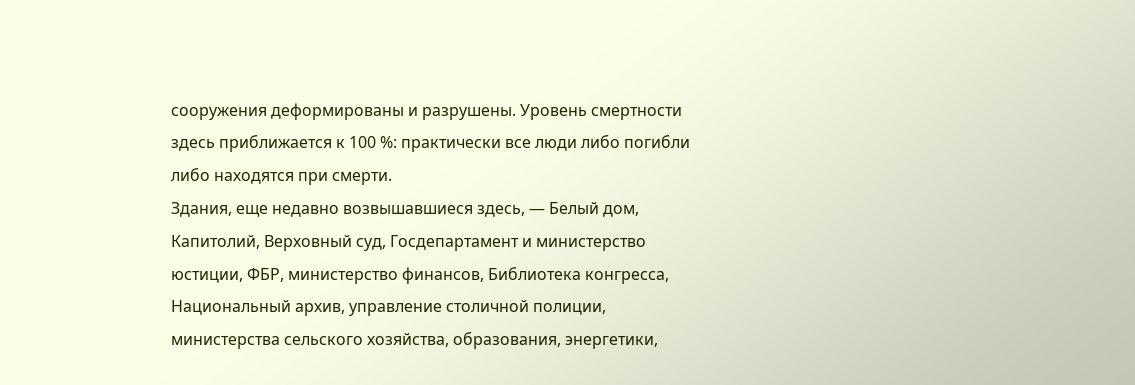сооружения деформированы и разрушены. Уровень смертности здесь приближается к 100 %: практически все люди либо погибли либо находятся при смерти.
Здания, еще недавно возвышавшиеся здесь, — Белый дом, Капитолий, Верховный суд, Госдепартамент и министерство юстиции, ФБР, министерство финансов, Библиотека конгресса, Национальный архив, управление столичной полиции, министерства сельского хозяйства, образования, энергетики,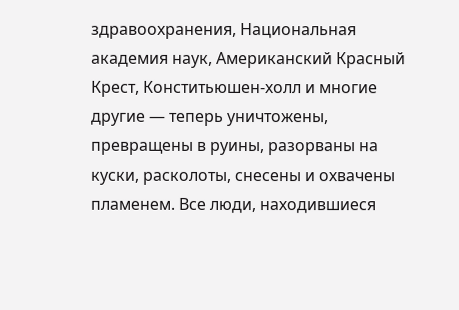здравоохранения, Национальная академия наук, Американский Красный Крест, Конститьюшен-холл и многие другие — теперь уничтожены, превращены в руины, разорваны на куски, расколоты, снесены и охвачены пламенем. Все люди, находившиеся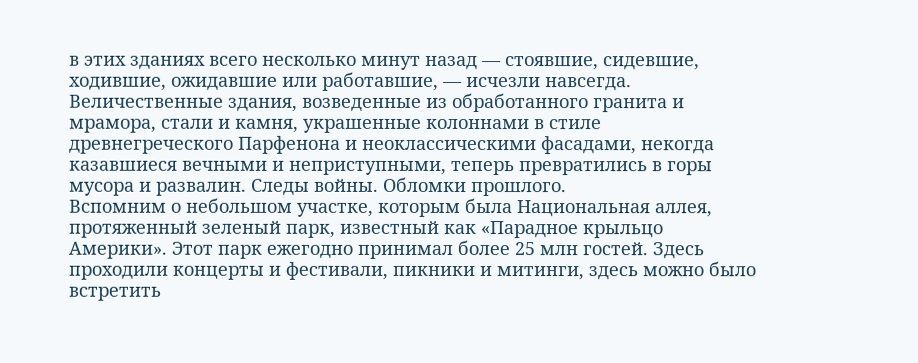в этих зданиях всего несколько минут назад — стоявшие, сидевшие, ходившие, ожидавшие или работавшие, — исчезли навсегда.
Величественные здания, возведенные из обработанного гранита и мрамора, стали и камня, украшенные колоннами в стиле древнегреческого Парфенона и неоклассическими фасадами, некогда казавшиеся вечными и неприступными, теперь превратились в горы мусора и развалин. Следы войны. Обломки прошлого.
Вспомним о небольшом участке, которым была Национальная аллея, протяженный зеленый парк, известный как «Парадное крыльцо Америки». Этот парк ежегодно принимал более 25 млн гостей. Здесь проходили концерты и фестивали, пикники и митинги, здесь можно было встретить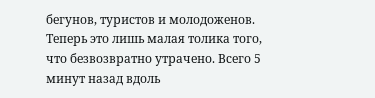бегунов, туристов и молодоженов. Теперь это лишь малая толика того, что безвозвратно утрачено. Всего 5 минут назад вдоль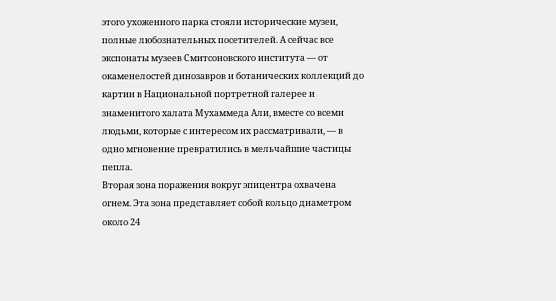этого ухоженного парка стояли исторические музеи, полные любознательных посетителей. А сейчас все экспонаты музеев Смитсоновского института — от окаменелостей динозавров и ботанических коллекций до картин в Национальной портретной галерее и знаменитого халата Мухаммеда Али, вместе со всеми людьми, которые с интересом их рассматривали, — в одно мгновение превратились в мельчайшие частицы пепла.
Вторая зона поражения вокруг эпицентра охвачена огнем. Эта зона представляет собой кольцо диаметром около 24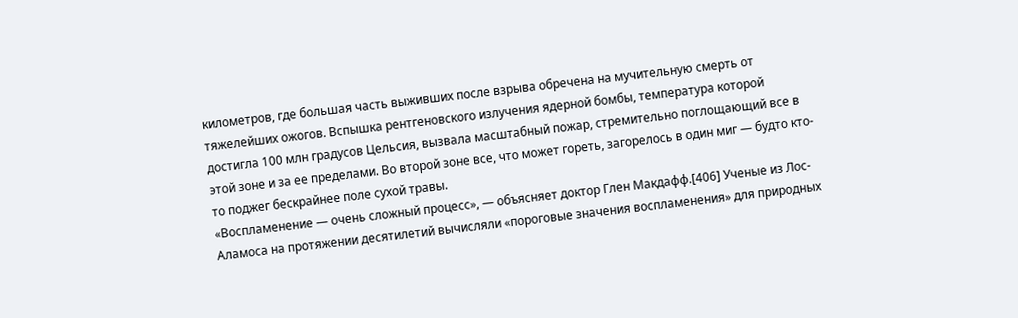километров, где большая часть выживших после взрыва обречена на мучительную смерть от тяжелейших ожогов. Вспышка рентгеновского излучения ядерной бомбы, температура которой достигла 100 млн градусов Цельсия, вызвала масштабный пожар, стремительно поглощающий все в этой зоне и за ее пределами. Во второй зоне все, что может гореть, загорелось в один миг — будто кто-то поджег бескрайнее поле сухой травы.
«Воспламенение — очень сложный процесс», — объясняет доктор Глен Макдафф.[406] Ученые из Лос-Аламоса на протяжении десятилетий вычисляли «пороговые значения воспламенения» для природных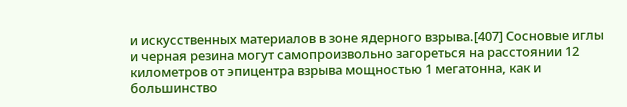и искусственных материалов в зоне ядерного взрыва.[407] Сосновые иглы и черная резина могут самопроизвольно загореться на расстоянии 12 километров от эпицентра взрыва мощностью 1 мегатонна, как и большинство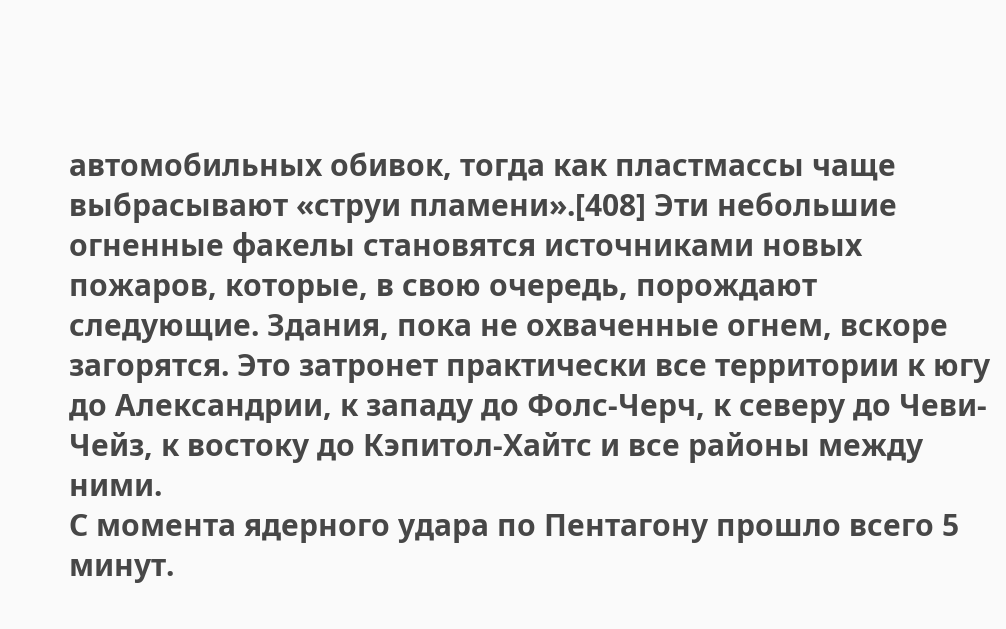автомобильных обивок, тогда как пластмассы чаще выбрасывают «струи пламени».[408] Эти небольшие огненные факелы становятся источниками новых пожаров, которые, в свою очередь, порождают следующие. Здания, пока не охваченные огнем, вскоре загорятся. Это затронет практически все территории к югу до Александрии, к западу до Фолс-Черч, к северу до Чеви-Чейз, к востоку до Кэпитол-Хайтс и все районы между ними.
С момента ядерного удара по Пентагону прошло всего 5 минут.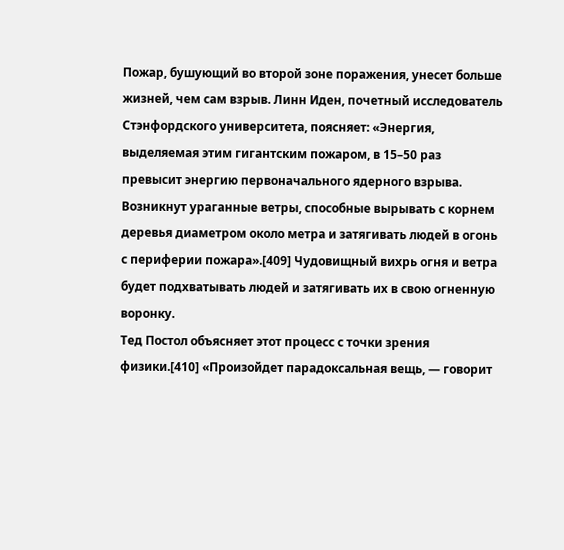Пожар, бушующий во второй зоне поражения, унесет больше жизней, чем сам взрыв. Линн Иден, почетный исследователь Стэнфордского университета, поясняет: «Энергия, выделяемая этим гигантским пожаром, в 15–50 раз превысит энергию первоначального ядерного взрыва. Возникнут ураганные ветры, способные вырывать с корнем деревья диаметром около метра и затягивать людей в огонь с периферии пожара».[409] Чудовищный вихрь огня и ветра будет подхватывать людей и затягивать их в свою огненную воронку.
Тед Постол объясняет этот процесс с точки зрения физики.[410] «Произойдет парадоксальная вещь, — говорит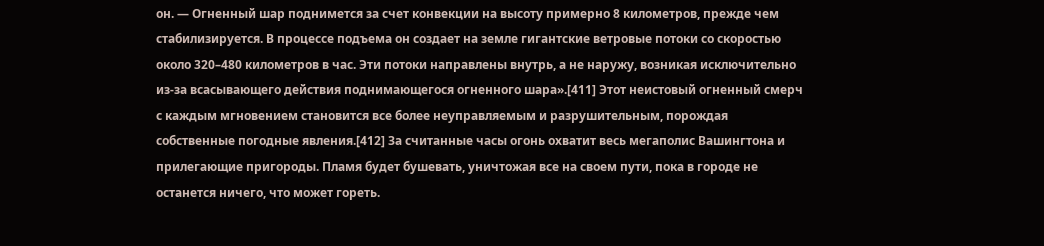он. — Огненный шар поднимется за счет конвекции на высоту примерно 8 километров, прежде чем стабилизируется. В процессе подъема он создает на земле гигантские ветровые потоки со скоростью около 320–480 километров в час. Эти потоки направлены внутрь, а не наружу, возникая исключительно из-за всасывающего действия поднимающегося огненного шара».[411] Этот неистовый огненный смерч с каждым мгновением становится все более неуправляемым и разрушительным, порождая собственные погодные явления.[412] За считанные часы огонь охватит весь мегаполис Вашингтона и прилегающие пригороды. Пламя будет бушевать, уничтожая все на своем пути, пока в городе не останется ничего, что может гореть.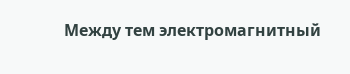Между тем электромагнитный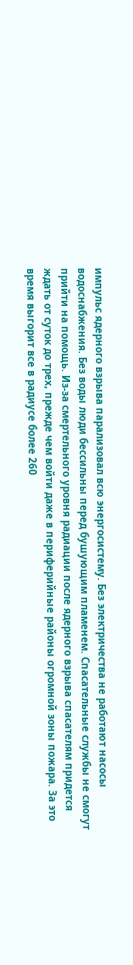импульс ядерного взрыва парализовал всю энергосистему. Без электричества не работают насосы водоснабжения. Без воды люди бессильны перед бушующим пламенем. Спасательные службы не смогут прийти на помощь. Из-за смертельного уровня радиации после ядерного взрыва спасателям придется ждать от суток до трех, прежде чем войти даже в периферийные районы огромной зоны пожара. За это время выгорит все в радиусе более 260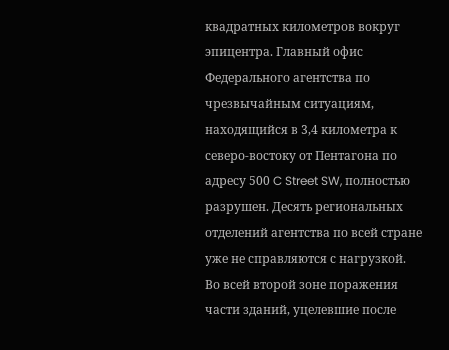квадратных километров вокруг эпицентра. Главный офис Федерального агентства по чрезвычайным ситуациям, находящийся в 3,4 километра к северо-востоку от Пентагона по адресу 500 C Street SW, полностью разрушен. Десять региональных отделений агентства по всей стране уже не справляются с нагрузкой.
Во всей второй зоне поражения части зданий, уцелевшие после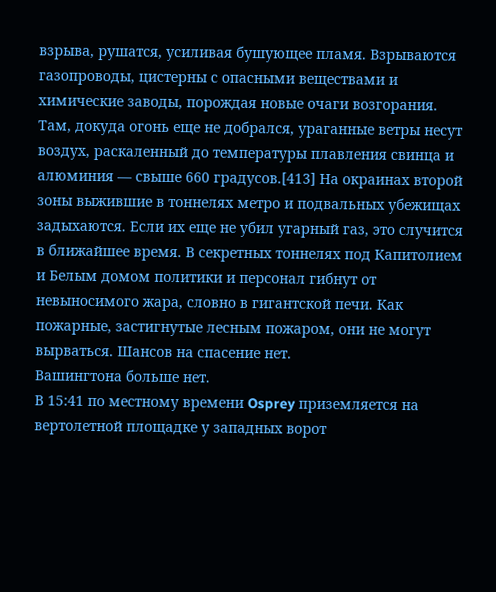взрыва, рушатся, усиливая бушующее пламя. Взрываются газопроводы, цистерны с опасными веществами и химические заводы, порождая новые очаги возгорания. Там, докуда огонь еще не добрался, ураганные ветры несут воздух, раскаленный до температуры плавления свинца и алюминия — свыше 660 градусов.[413] На окраинах второй зоны выжившие в тоннелях метро и подвальных убежищах задыхаются. Если их еще не убил угарный газ, это случится в ближайшее время. В секретных тоннелях под Капитолием и Белым домом политики и персонал гибнут от невыносимого жара, словно в гигантской печи. Как пожарные, застигнутые лесным пожаром, они не могут вырваться. Шансов на спасение нет.
Вашингтона больше нет.
В 15:41 по местному времени Osprey приземляется на вертолетной площадке у западных ворот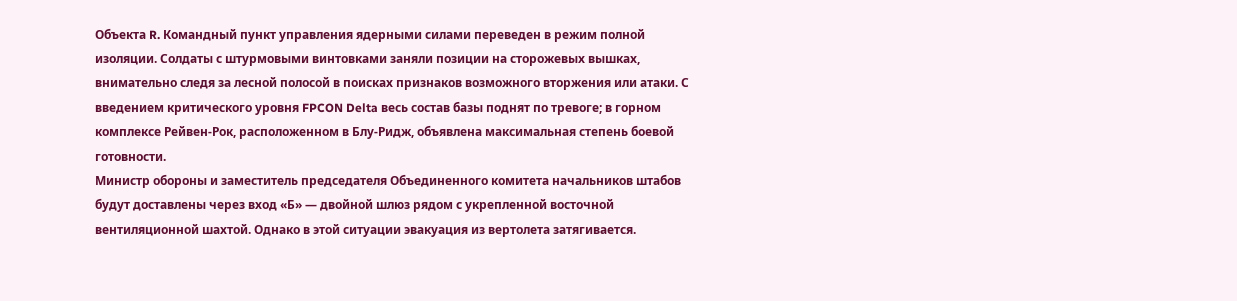Объекта R. Командный пункт управления ядерными силами переведен в режим полной изоляции. Солдаты с штурмовыми винтовками заняли позиции на сторожевых вышках, внимательно следя за лесной полосой в поисках признаков возможного вторжения или атаки. С введением критического уровня FPCON Delta весь состав базы поднят по тревоге; в горном комплексе Рейвен-Рок, расположенном в Блу-Ридж, объявлена максимальная степень боевой готовности.
Министр обороны и заместитель председателя Объединенного комитета начальников штабов будут доставлены через вход «Б» — двойной шлюз рядом с укрепленной восточной вентиляционной шахтой. Однако в этой ситуации эвакуация из вертолета затягивается.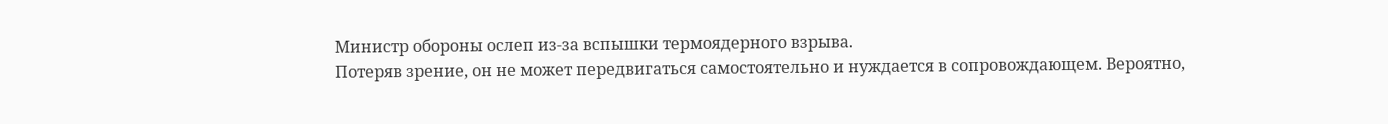Министр обороны ослеп из-за вспышки термоядерного взрыва.
Потеряв зрение, он не может передвигаться самостоятельно и нуждается в сопровождающем. Вероятно,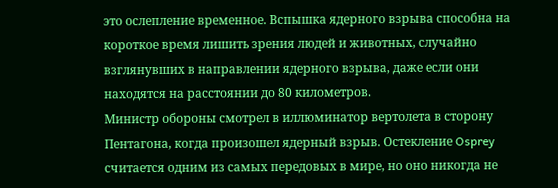это ослепление временное. Вспышка ядерного взрыва способна на короткое время лишить зрения людей и животных, случайно взглянувших в направлении ядерного взрыва, даже если они находятся на расстоянии до 80 километров.
Министр обороны смотрел в иллюминатор вертолета в сторону Пентагона, когда произошел ядерный взрыв. Остекление Osprey считается одним из самых передовых в мире, но оно никогда не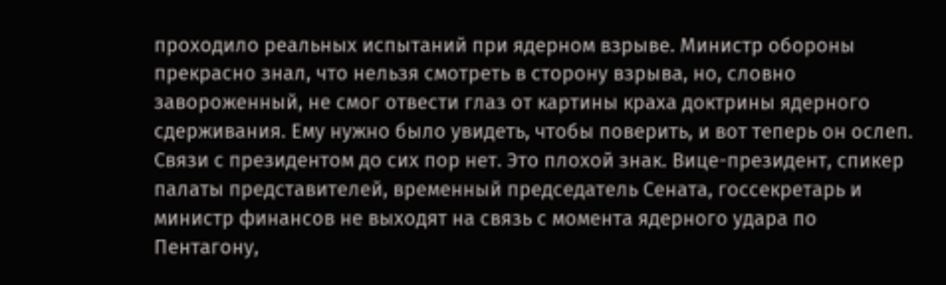проходило реальных испытаний при ядерном взрыве. Министр обороны прекрасно знал, что нельзя смотреть в сторону взрыва, но, словно завороженный, не смог отвести глаз от картины краха доктрины ядерного сдерживания. Ему нужно было увидеть, чтобы поверить, и вот теперь он ослеп.
Связи с президентом до сих пор нет. Это плохой знак. Вице-президент, спикер палаты представителей, временный председатель Сената, госсекретарь и министр финансов не выходят на связь с момента ядерного удара по Пентагону,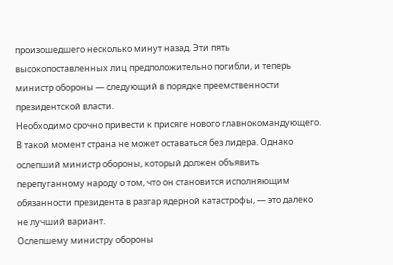произошедшего несколько минут назад. Эти пять высокопоставленных лиц предположительно погибли, и теперь министр обороны — следующий в порядке преемственности президентской власти.
Необходимо срочно привести к присяге нового главнокомандующего. В такой момент страна не может оставаться без лидера. Однако ослепший министр обороны, который должен объявить перепуганному народу о том, что он становится исполняющим обязанности президента в разгар ядерной катастрофы, — это далеко не лучший вариант.
Ослепшему министру обороны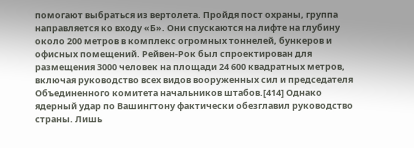помогают выбраться из вертолета. Пройдя пост охраны, группа направляется ко входу «Б». Они спускаются на лифте на глубину около 200 метров в комплекс огромных тоннелей, бункеров и офисных помещений. Рейвен-Рок был спроектирован для размещения 3000 человек на площади 24 600 квадратных метров, включая руководство всех видов вооруженных сил и председателя Объединенного комитета начальников штабов.[414] Однако ядерный удар по Вашингтону фактически обезглавил руководство страны. Лишь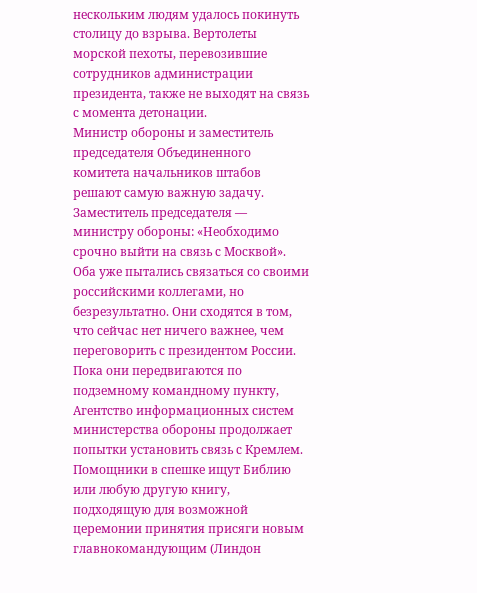нескольким людям удалось покинуть столицу до взрыва. Вертолеты морской пехоты, перевозившие сотрудников администрации президента, также не выходят на связь с момента детонации.
Министр обороны и заместитель председателя Объединенного комитета начальников штабов решают самую важную задачу.
Заместитель председателя — министру обороны: «Необходимо срочно выйти на связь с Москвой».
Оба уже пытались связаться со своими российскими коллегами, но безрезультатно. Они сходятся в том, что сейчас нет ничего важнее, чем переговорить с президентом России. Пока они передвигаются по подземному командному пункту, Агентство информационных систем министерства обороны продолжает попытки установить связь с Кремлем. Помощники в спешке ищут Библию или любую другую книгу, подходящую для возможной церемонии принятия присяги новым главнокомандующим (Линдон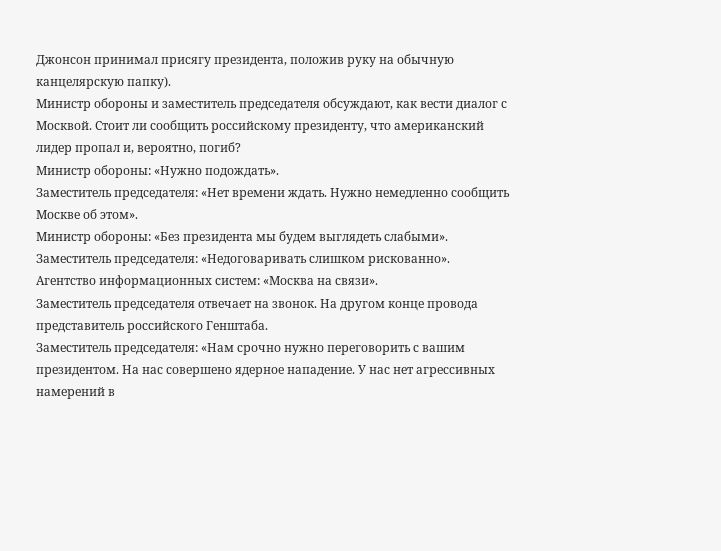Джонсон принимал присягу президента, положив руку на обычную канцелярскую папку).
Министр обороны и заместитель председателя обсуждают, как вести диалог с Москвой. Стоит ли сообщить российскому президенту, что американский лидер пропал и, вероятно, погиб?
Министр обороны: «Нужно подождать».
Заместитель председателя: «Нет времени ждать. Нужно немедленно сообщить Москве об этом».
Министр обороны: «Без президента мы будем выглядеть слабыми».
Заместитель председателя: «Недоговаривать слишком рискованно».
Агентство информационных систем: «Москва на связи».
Заместитель председателя отвечает на звонок. На другом конце провода представитель российского Генштаба.
Заместитель председателя: «Нам срочно нужно переговорить с вашим президентом. На нас совершено ядерное нападение. У нас нет агрессивных намерений в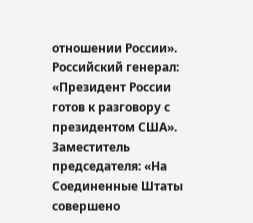отношении России».
Российский генерал: «Президент России готов к разговору с президентом США».
Заместитель председателя: «На Соединенные Штаты совершено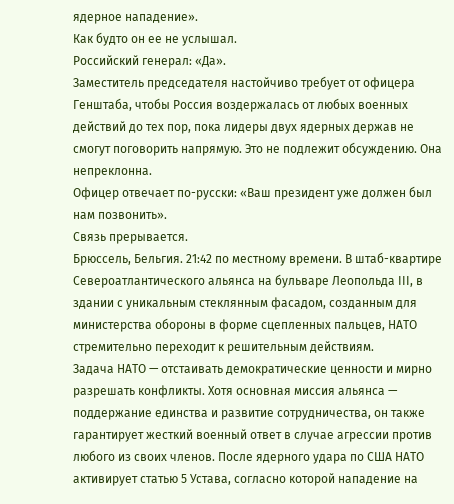ядерное нападение».
Как будто он ее не услышал.
Российский генерал: «Да».
Заместитель председателя настойчиво требует от офицера Генштаба, чтобы Россия воздержалась от любых военных действий до тех пор, пока лидеры двух ядерных держав не смогут поговорить напрямую. Это не подлежит обсуждению. Она непреклонна.
Офицер отвечает по-русски: «Ваш президент уже должен был нам позвонить».
Связь прерывается.
Брюссель, Бельгия. 21:42 по местному времени. В штаб-квартире Североатлантического альянса на бульваре Леопольда III, в здании с уникальным стеклянным фасадом, созданным для министерства обороны в форме сцепленных пальцев, НАТО стремительно переходит к решительным действиям.
Задача НАТО — отстаивать демократические ценности и мирно разрешать конфликты. Хотя основная миссия альянса — поддержание единства и развитие сотрудничества, он также гарантирует жесткий военный ответ в случае агрессии против любого из своих членов. После ядерного удара по США НАТО активирует статью 5 Устава, согласно которой нападение на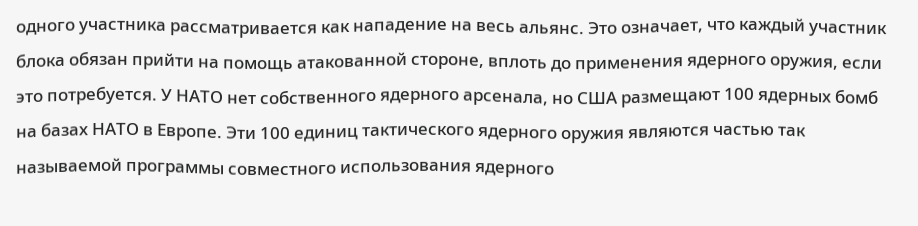одного участника рассматривается как нападение на весь альянс. Это означает, что каждый участник блока обязан прийти на помощь атакованной стороне, вплоть до применения ядерного оружия, если это потребуется. У НАТО нет собственного ядерного арсенала, но США размещают 100 ядерных бомб на базах НАТО в Европе. Эти 100 единиц тактического ядерного оружия являются частью так называемой программы совместного использования ядерного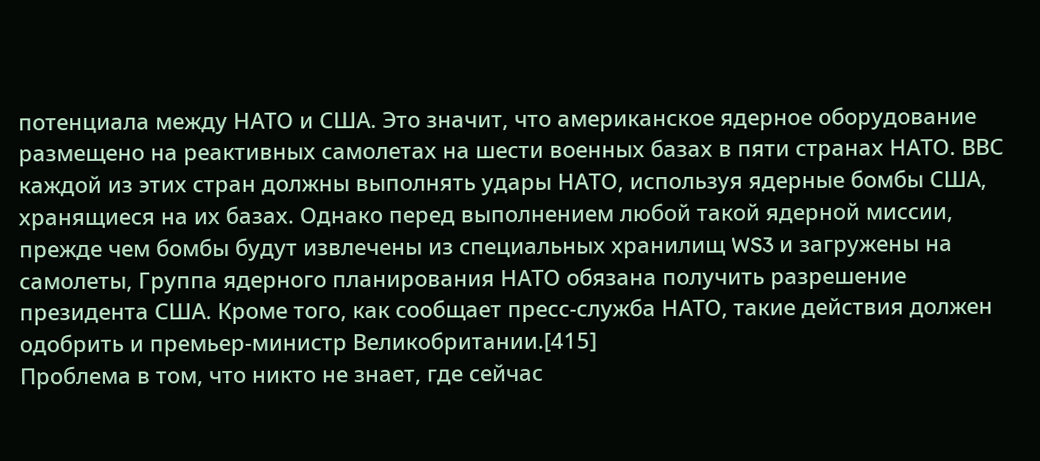потенциала между НАТО и США. Это значит, что американское ядерное оборудование размещено на реактивных самолетах на шести военных базах в пяти странах НАТО. ВВС каждой из этих стран должны выполнять удары НАТО, используя ядерные бомбы США, хранящиеся на их базах. Однако перед выполнением любой такой ядерной миссии, прежде чем бомбы будут извлечены из специальных хранилищ WS3 и загружены на самолеты, Группа ядерного планирования НАТО обязана получить разрешение президента США. Кроме того, как сообщает пресс-служба НАТО, такие действия должен одобрить и премьер-министр Великобритании.[415]
Проблема в том, что никто не знает, где сейчас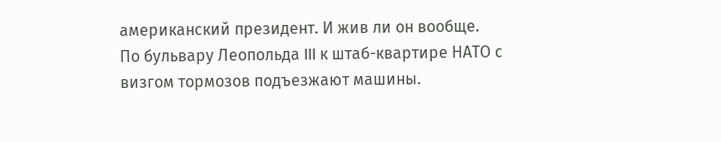американский президент. И жив ли он вообще.
По бульвару Леопольда III к штаб-квартире НАТО с визгом тормозов подъезжают машины.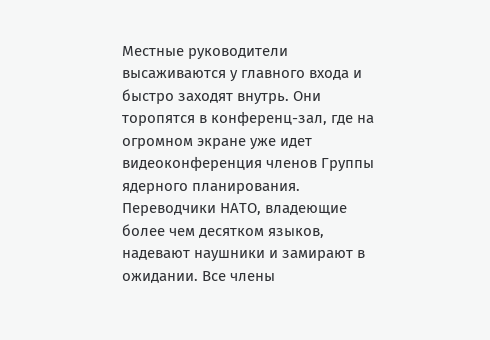Местные руководители высаживаются у главного входа и быстро заходят внутрь. Они торопятся в конференц-зал, где на огромном экране уже идет видеоконференция членов Группы ядерного планирования. Переводчики НАТО, владеющие более чем десятком языков, надевают наушники и замирают в ожидании. Все члены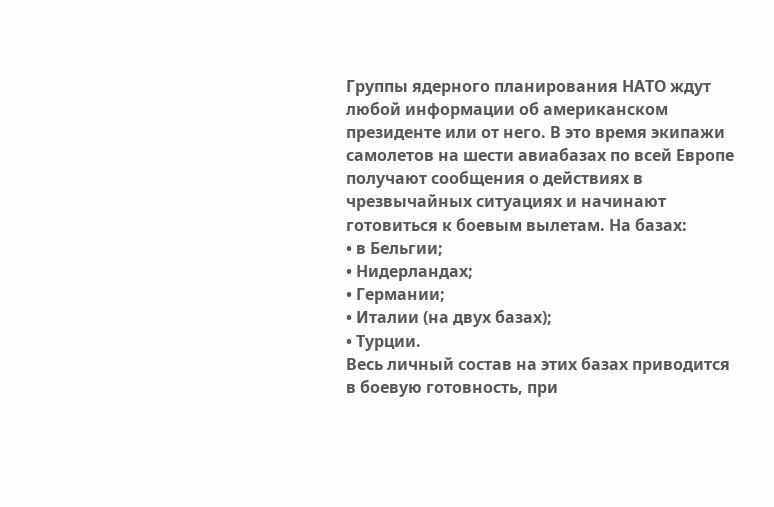Группы ядерного планирования НАТО ждут любой информации об американском президенте или от него. В это время экипажи самолетов на шести авиабазах по всей Европе получают сообщения о действиях в чрезвычайных ситуациях и начинают готовиться к боевым вылетам. На базах:
• в Бельгии;
• Нидерландах;
• Германии;
• Италии (на двух базах);
• Турции.
Весь личный состав на этих базах приводится в боевую готовность, при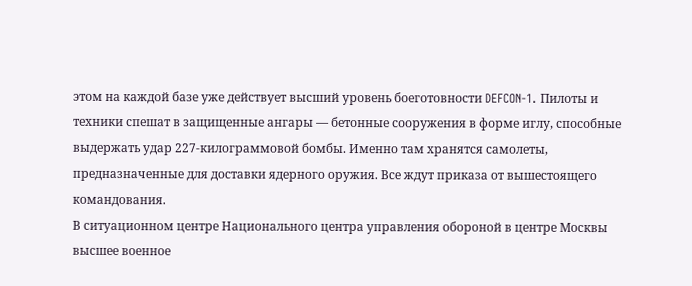этом на каждой базе уже действует высший уровень боеготовности DEFCON-1. Пилоты и техники спешат в защищенные ангары — бетонные сооружения в форме иглу, способные выдержать удар 227-килограммовой бомбы. Именно там хранятся самолеты, предназначенные для доставки ядерного оружия. Все ждут приказа от вышестоящего командования.
В ситуационном центре Национального центра управления обороной в центре Москвы высшее военное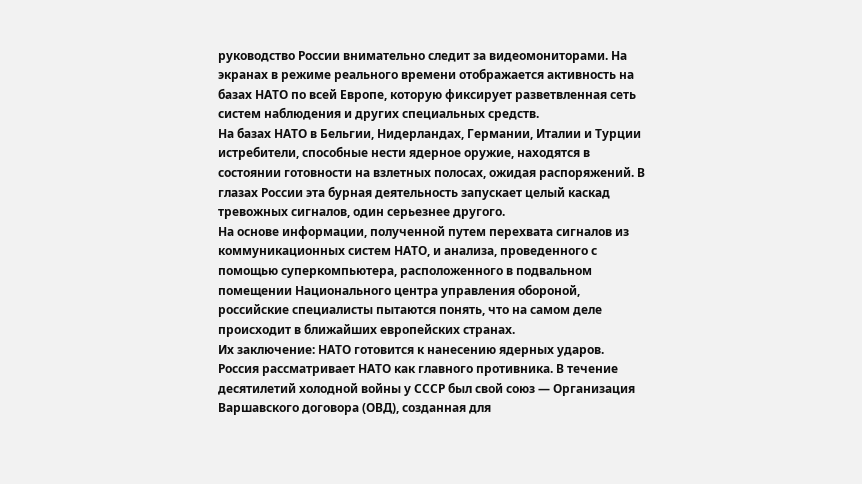руководство России внимательно следит за видеомониторами. На экранах в режиме реального времени отображается активность на базах НАТО по всей Европе, которую фиксирует разветвленная сеть систем наблюдения и других специальных средств.
На базах НАТО в Бельгии, Нидерландах, Германии, Италии и Турции истребители, способные нести ядерное оружие, находятся в состоянии готовности на взлетных полосах, ожидая распоряжений. В глазах России эта бурная деятельность запускает целый каскад тревожных сигналов, один серьезнее другого.
На основе информации, полученной путем перехвата сигналов из коммуникационных систем НАТО, и анализа, проведенного с помощью суперкомпьютера, расположенного в подвальном помещении Национального центра управления обороной, российские специалисты пытаются понять, что на самом деле происходит в ближайших европейских странах.
Их заключение: НАТО готовится к нанесению ядерных ударов.
Россия рассматривает НАТО как главного противника. В течение десятилетий холодной войны у СССР был свой союз — Организация Варшавского договора (ОВД), созданная для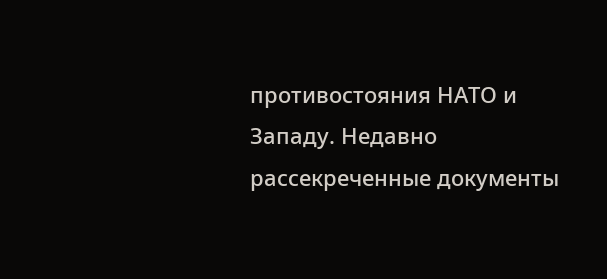противостояния НАТО и Западу. Недавно рассекреченные документы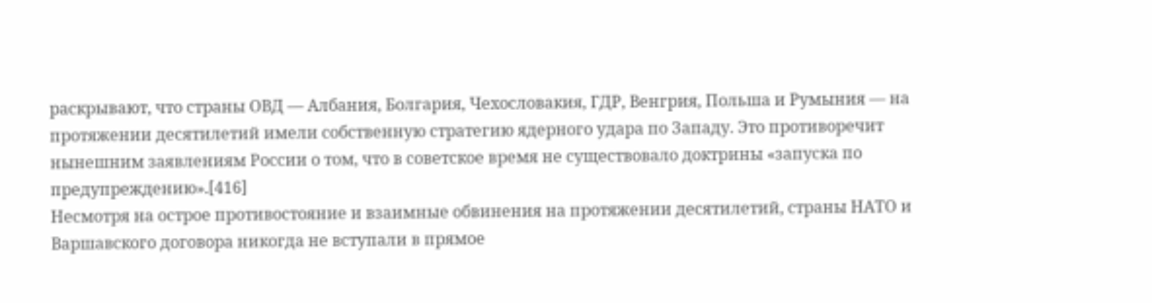раскрывают, что страны ОВД — Албания, Болгария, Чехословакия, ГДР, Венгрия, Польша и Румыния — на протяжении десятилетий имели собственную стратегию ядерного удара по Западу. Это противоречит нынешним заявлениям России о том, что в советское время не существовало доктрины «запуска по предупреждению».[416]
Несмотря на острое противостояние и взаимные обвинения на протяжении десятилетий, страны НАТО и Варшавского договора никогда не вступали в прямое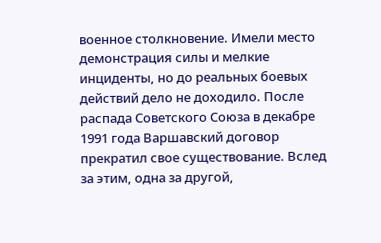военное столкновение. Имели место демонстрация силы и мелкие инциденты, но до реальных боевых действий дело не доходило. После распада Советского Союза в декабре 1991 года Варшавский договор прекратил свое существование. Вслед за этим, одна за другой,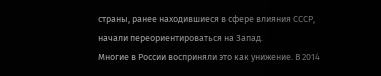страны, ранее находившиеся в сфере влияния СССР, начали переориентироваться на Запад.
Многие в России восприняли это как унижение. В 2014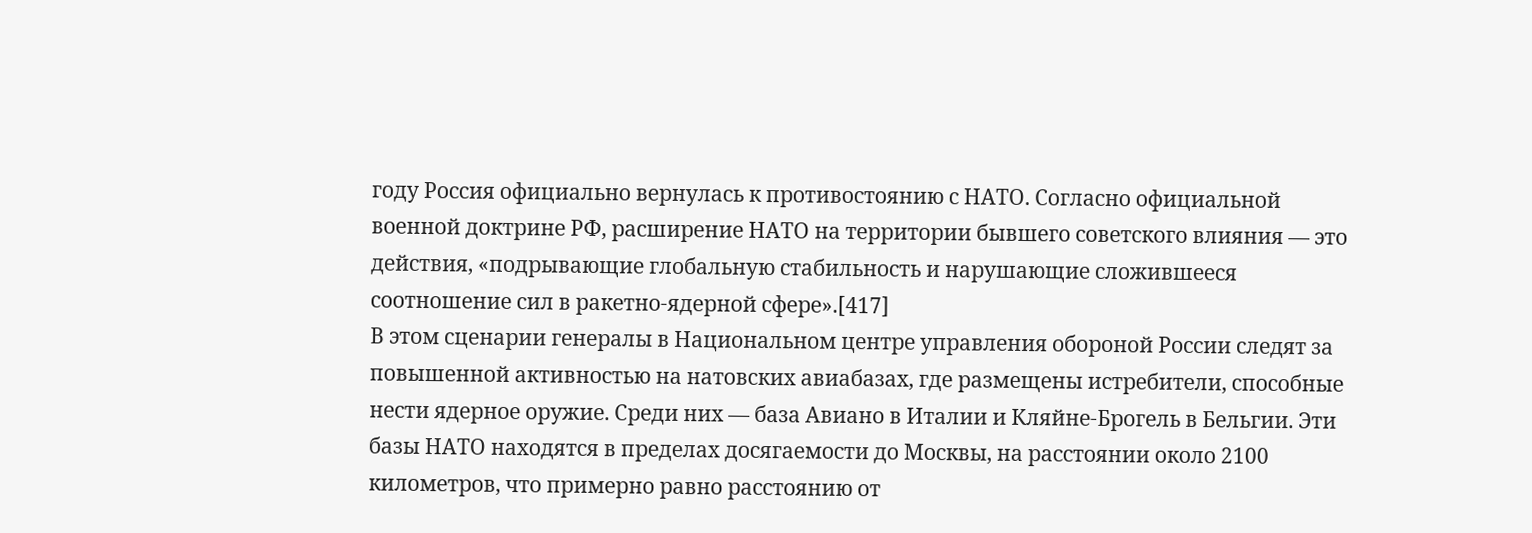году Россия официально вернулась к противостоянию с НАТО. Согласно официальной военной доктрине РФ, расширение НАТО на территории бывшего советского влияния — это действия, «подрывающие глобальную стабильность и нарушающие сложившееся соотношение сил в ракетно-ядерной сфере».[417]
В этом сценарии генералы в Национальном центре управления обороной России следят за повышенной активностью на натовских авиабазах, где размещены истребители, способные нести ядерное оружие. Среди них — база Авиано в Италии и Кляйне-Брогель в Бельгии. Эти базы НАТО находятся в пределах досягаемости до Москвы, на расстоянии около 2100 километров, что примерно равно расстоянию от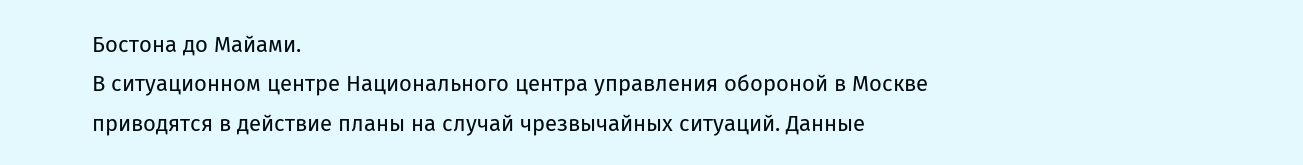Бостона до Майами.
В ситуационном центре Национального центра управления обороной в Москве приводятся в действие планы на случай чрезвычайных ситуаций. Данные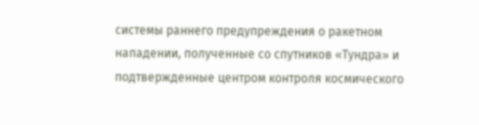системы раннего предупреждения о ракетном нападении, полученные со спутников «Тундра» и подтвержденные центром контроля космического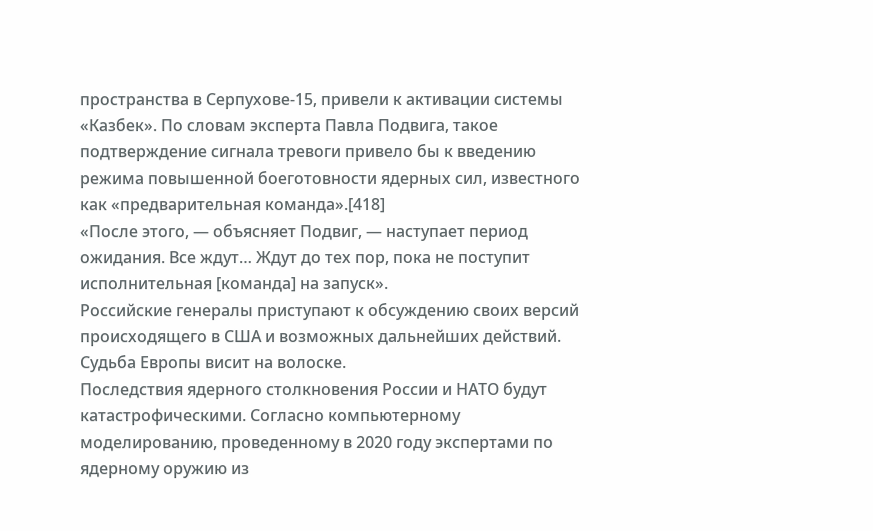пространства в Серпухове-15, привели к активации системы «Казбек». По словам эксперта Павла Подвига, такое подтверждение сигнала тревоги привело бы к введению режима повышенной боеготовности ядерных сил, известного как «предварительная команда».[418]
«После этого, — объясняет Подвиг, — наступает период ожидания. Все ждут… Ждут до тех пор, пока не поступит исполнительная [команда] на запуск».
Российские генералы приступают к обсуждению своих версий происходящего в США и возможных дальнейших действий.
Судьба Европы висит на волоске.
Последствия ядерного столкновения России и НАТО будут катастрофическими. Согласно компьютерному моделированию, проведенному в 2020 году экспертами по ядерному оружию из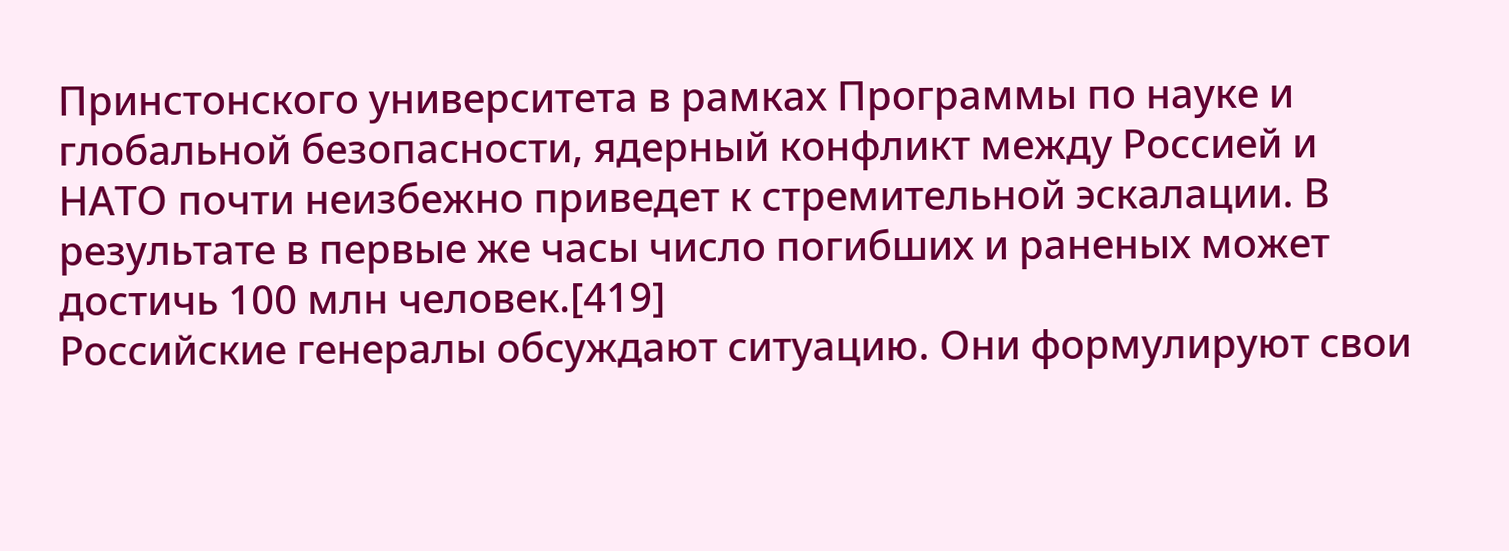Принстонского университета в рамках Программы по науке и глобальной безопасности, ядерный конфликт между Россией и НАТО почти неизбежно приведет к стремительной эскалации. В результате в первые же часы число погибших и раненых может достичь 100 млн человек.[419]
Российские генералы обсуждают ситуацию. Они формулируют свои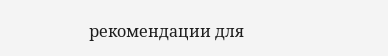рекомендации для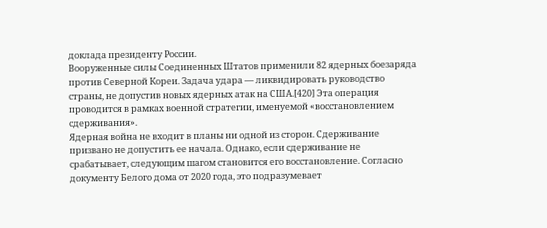доклада президенту России.
Вооруженные силы Соединенных Штатов применили 82 ядерных боезаряда против Северной Кореи. Задача удара — ликвидировать руководство страны, не допустив новых ядерных атак на США.[420] Эта операция проводится в рамках военной стратегии, именуемой «восстановлением сдерживания».
Ядерная война не входит в планы ни одной из сторон. Сдерживание призвано не допустить ее начала. Однако, если сдерживание не срабатывает, следующим шагом становится его восстановление. Согласно документу Белого дома от 2020 года, это подразумевает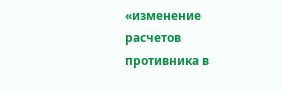«изменение расчетов противника в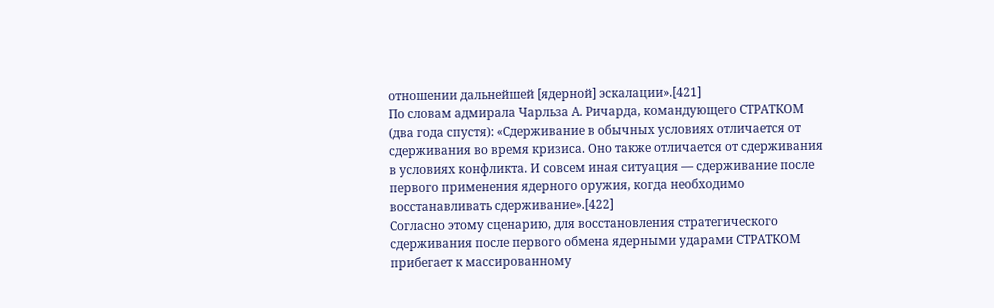отношении дальнейшей [ядерной] эскалации».[421]
По словам адмирала Чарльза А. Ричарда, командующего СТРАТКОМ (два года спустя): «Сдерживание в обычных условиях отличается от сдерживания во время кризиса. Оно также отличается от сдерживания в условиях конфликта. И совсем иная ситуация — сдерживание после первого применения ядерного оружия, когда необходимо восстанавливать сдерживание».[422]
Согласно этому сценарию, для восстановления стратегического сдерживания после первого обмена ядерными ударами СТРАТКОМ прибегает к массированному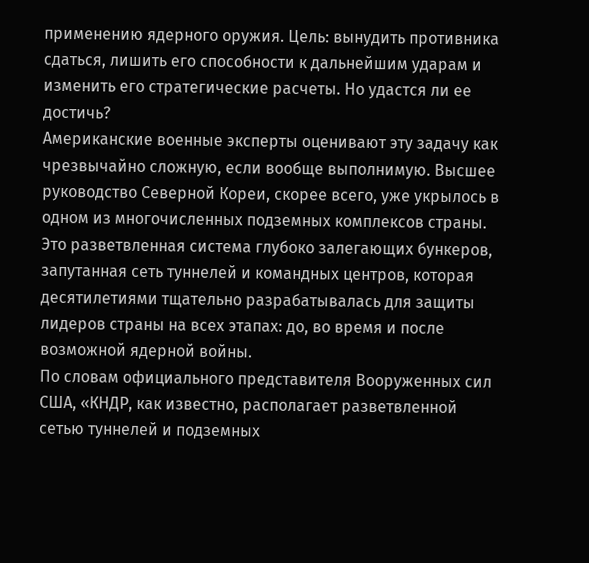применению ядерного оружия. Цель: вынудить противника сдаться, лишить его способности к дальнейшим ударам и изменить его стратегические расчеты. Но удастся ли ее достичь?
Американские военные эксперты оценивают эту задачу как чрезвычайно сложную, если вообще выполнимую. Высшее руководство Северной Кореи, скорее всего, уже укрылось в одном из многочисленных подземных комплексов страны. Это разветвленная система глубоко залегающих бункеров, запутанная сеть туннелей и командных центров, которая десятилетиями тщательно разрабатывалась для защиты лидеров страны на всех этапах: до, во время и после возможной ядерной войны.
По словам официального представителя Вооруженных сил США, «КНДР, как известно, располагает разветвленной сетью туннелей и подземных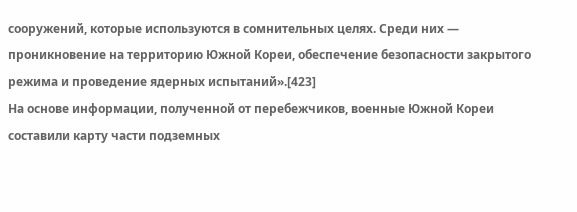сооружений, которые используются в сомнительных целях. Среди них — проникновение на территорию Южной Кореи, обеспечение безопасности закрытого режима и проведение ядерных испытаний».[423]
На основе информации, полученной от перебежчиков, военные Южной Кореи составили карту части подземных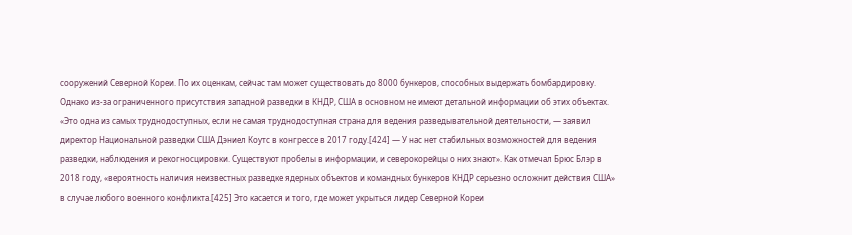сооружений Северной Кореи. По их оценкам, сейчас там может существовать до 8000 бункеров, способных выдержать бомбардировку. Однако из-за ограниченного присутствия западной разведки в КНДР, США в основном не имеют детальной информации об этих объектах. «Это одна из самых труднодоступных, если не самая труднодоступная страна для ведения разведывательной деятельности, — заявил директор Национальной разведки США Дэниел Коутс в конгрессе в 2017 году.[424] — У нас нет стабильных возможностей для ведения разведки, наблюдения и рекогносцировки. Существуют пробелы в информации, и северокорейцы о них знают». Как отмечал Брюс Блэр в 2018 году, «вероятность наличия неизвестных разведке ядерных объектов и командных бункеров КНДР серьезно осложнит действия США» в случае любого военного конфликта.[425] Это касается и того, где может укрыться лидер Северной Кореи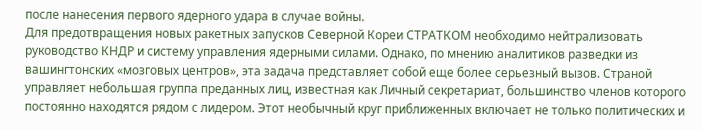после нанесения первого ядерного удара в случае войны.
Для предотвращения новых ракетных запусков Северной Кореи СТРАТКОМ необходимо нейтрализовать руководство КНДР и систему управления ядерными силами. Однако, по мнению аналитиков разведки из вашингтонских «мозговых центров», эта задача представляет собой еще более серьезный вызов. Страной управляет небольшая группа преданных лиц, известная как Личный секретариат, большинство членов которого постоянно находятся рядом с лидером. Этот необычный круг приближенных включает не только политических и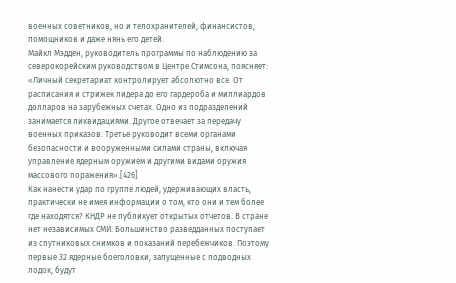военных советников, но и телохранителей, финансистов, помощников и даже нянь его детей.
Майкл Мэдден, руководитель программы по наблюдению за северокорейским руководством в Центре Стимсона, поясняет: «Личный секретариат контролирует абсолютно все. От расписания и стрижек лидера до его гардероба и миллиардов долларов на зарубежных счетах. Одно из подразделений занимается ликвидациями. Другое отвечает за передачу военных приказов. Третье руководит всеми органами безопасности и вооруженными силами страны, включая управление ядерным оружием и другими видами оружия массового поражения».[426]
Как нанести удар по группе людей, удерживающих власть, практически не имея информации о том, кто они и тем более где находятся? КНДР не публикует открытых отчетов. В стране нет независимых СМИ. Большинство разведданных поступает из спутниковых снимков и показаний перебежчиков. Поэтому первые 32 ядерные боеголовки, запущенные с подводных лодок, будут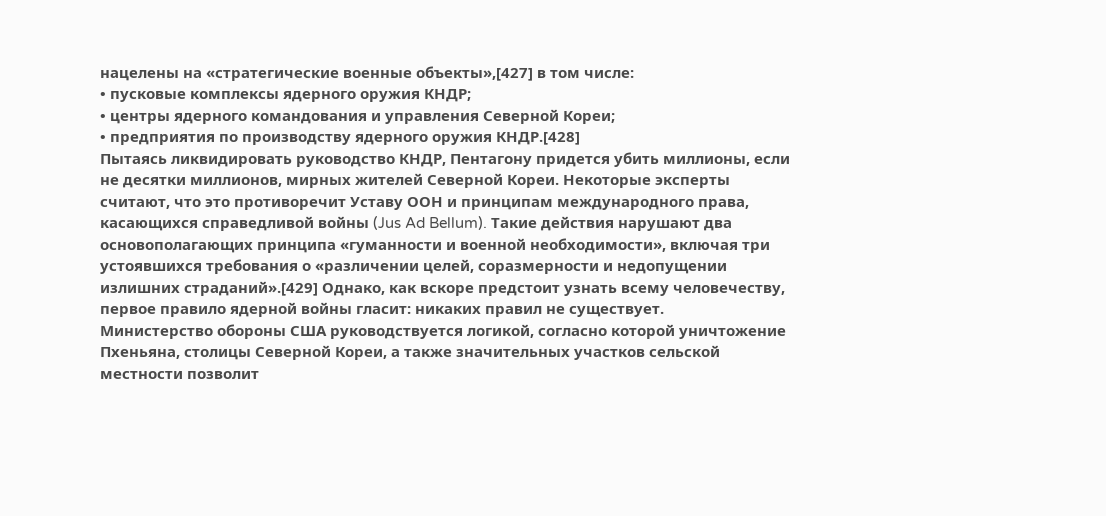нацелены на «стратегические военные объекты»,[427] в том числе:
• пусковые комплексы ядерного оружия КНДР;
• центры ядерного командования и управления Северной Кореи;
• предприятия по производству ядерного оружия КНДР.[428]
Пытаясь ликвидировать руководство КНДР, Пентагону придется убить миллионы, если не десятки миллионов, мирных жителей Северной Кореи. Некоторые эксперты считают, что это противоречит Уставу ООН и принципам международного права, касающихся справедливой войны (Jus Ad Bellum). Такие действия нарушают два основополагающих принципа «гуманности и военной необходимости», включая три устоявшихся требования о «различении целей, соразмерности и недопущении излишних страданий».[429] Однако, как вскоре предстоит узнать всему человечеству, первое правило ядерной войны гласит: никаких правил не существует.
Министерство обороны США руководствуется логикой, согласно которой уничтожение Пхеньяна, столицы Северной Кореи, а также значительных участков сельской местности позволит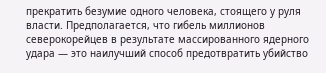прекратить безумие одного человека, стоящего у руля власти. Предполагается, что гибель миллионов северокорейцев в результате массированного ядерного удара — это наилучший способ предотвратить убийство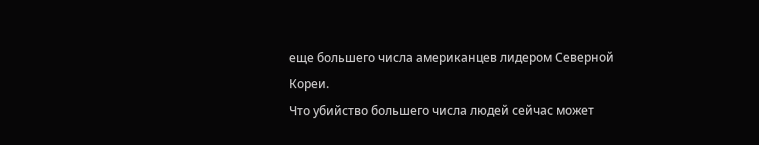еще большего числа американцев лидером Северной Кореи.
Что убийство большего числа людей сейчас может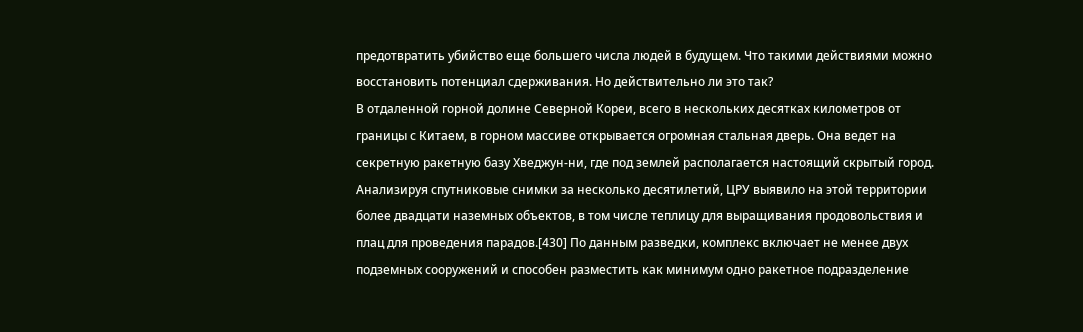предотвратить убийство еще большего числа людей в будущем. Что такими действиями можно восстановить потенциал сдерживания. Но действительно ли это так?
В отдаленной горной долине Северной Кореи, всего в нескольких десятках километров от границы с Китаем, в горном массиве открывается огромная стальная дверь. Она ведет на секретную ракетную базу Хведжун-ни, где под землей располагается настоящий скрытый город.
Анализируя спутниковые снимки за несколько десятилетий, ЦРУ выявило на этой территории более двадцати наземных объектов, в том числе теплицу для выращивания продовольствия и плац для проведения парадов.[430] По данным разведки, комплекс включает не менее двух подземных сооружений и способен разместить как минимум одно ракетное подразделение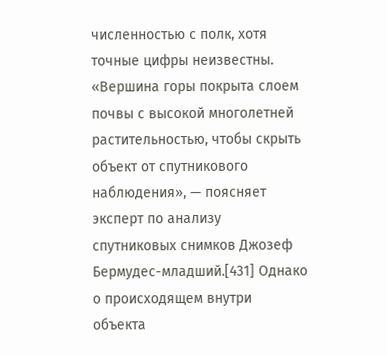численностью с полк, хотя точные цифры неизвестны. «Вершина горы покрыта слоем почвы с высокой многолетней растительностью, чтобы скрыть объект от спутникового наблюдения», — поясняет эксперт по анализу спутниковых снимков Джозеф Бермудес-младший.[431] Однако о происходящем внутри объекта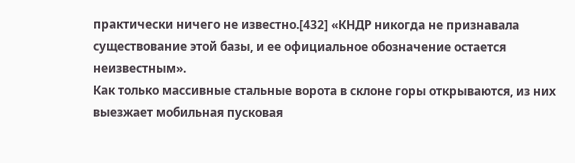практически ничего не известно.[432] «КНДР никогда не признавала существование этой базы, и ее официальное обозначение остается неизвестным».
Как только массивные стальные ворота в склоне горы открываются, из них выезжает мобильная пусковая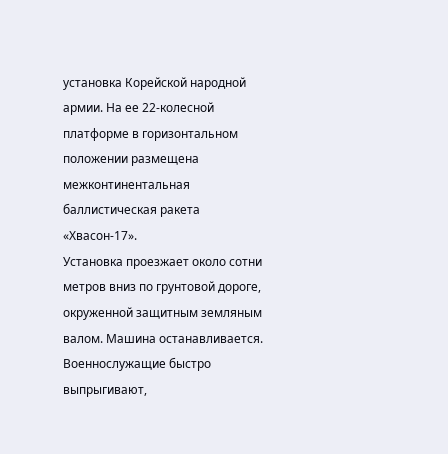установка Корейской народной армии. На ее 22-колесной платформе в горизонтальном положении размещена межконтинентальная баллистическая ракета «Хвасон-17».
Установка проезжает около сотни метров вниз по грунтовой дороге, окруженной защитным земляным валом. Машина останавливается. Военнослужащие быстро выпрыгивают,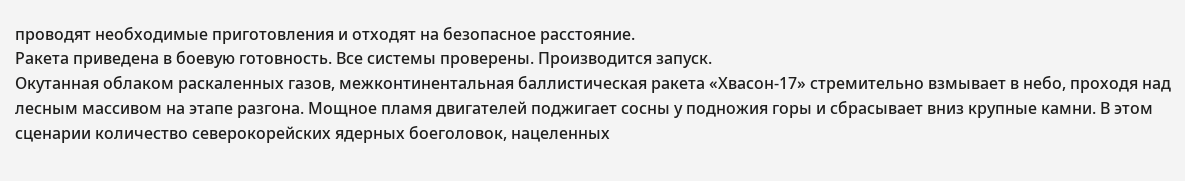проводят необходимые приготовления и отходят на безопасное расстояние.
Ракета приведена в боевую готовность. Все системы проверены. Производится запуск.
Окутанная облаком раскаленных газов, межконтинентальная баллистическая ракета «Хвасон-17» стремительно взмывает в небо, проходя над лесным массивом на этапе разгона. Мощное пламя двигателей поджигает сосны у подножия горы и сбрасывает вниз крупные камни. В этом сценарии количество северокорейских ядерных боеголовок, нацеленных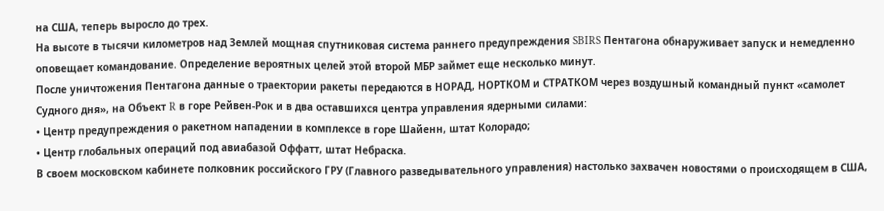на США, теперь выросло до трех.
На высоте в тысячи километров над Землей мощная спутниковая система раннего предупреждения SBIRS Пентагона обнаруживает запуск и немедленно оповещает командование. Определение вероятных целей этой второй МБР займет еще несколько минут.
После уничтожения Пентагона данные о траектории ракеты передаются в НОРАД, НОРТКОМ и СТРАТКОМ через воздушный командный пункт «самолет Судного дня», на Объект R в горе Рейвен-Рок и в два оставшихся центра управления ядерными силами:
• Центр предупреждения о ракетном нападении в комплексе в горе Шайенн, штат Колорадо;
• Центр глобальных операций под авиабазой Оффатт, штат Небраска.
В своем московском кабинете полковник российского ГРУ (Главного разведывательного управления) настолько захвачен новостями о происходящем в США,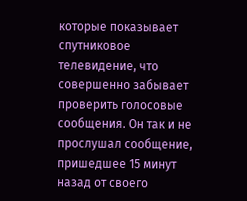которые показывает спутниковое телевидение, что совершенно забывает проверить голосовые сообщения. Он так и не прослушал сообщение, пришедшее 15 минут назад от своего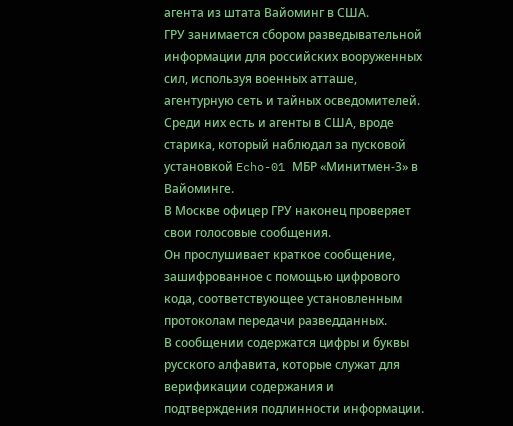агента из штата Вайоминг в США.
ГРУ занимается сбором разведывательной информации для российских вооруженных сил, используя военных атташе, агентурную сеть и тайных осведомителей. Среди них есть и агенты в США, вроде старика, который наблюдал за пусковой установкой Echo-01 МБР «Минитмен-3» в Вайоминге.
В Москве офицер ГРУ наконец проверяет свои голосовые сообщения.
Он прослушивает краткое сообщение, зашифрованное с помощью цифрового кода, соответствующее установленным протоколам передачи разведданных.
В сообщении содержатся цифры и буквы русского алфавита, которые служат для верификации содержания и подтверждения подлинности информации.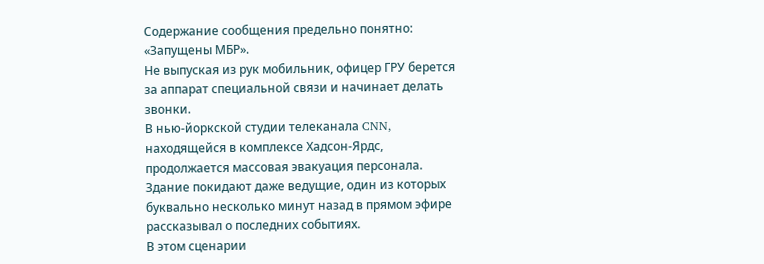Содержание сообщения предельно понятно: «Запущены МБР».
Не выпуская из рук мобильник, офицер ГРУ берется за аппарат специальной связи и начинает делать звонки.
В нью-йоркской студии телеканала CNN, находящейся в комплексе Хадсон-Ярдс, продолжается массовая эвакуация персонала. Здание покидают даже ведущие, один из которых буквально несколько минут назад в прямом эфире рассказывал о последних событиях.
В этом сценарии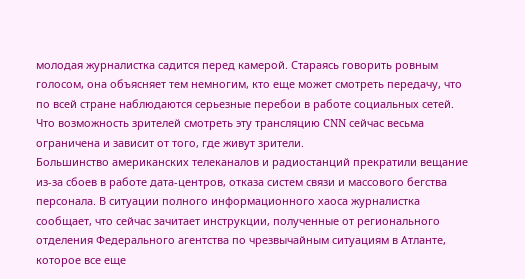молодая журналистка садится перед камерой. Стараясь говорить ровным голосом, она объясняет тем немногим, кто еще может смотреть передачу, что по всей стране наблюдаются серьезные перебои в работе социальных сетей. Что возможность зрителей смотреть эту трансляцию CNN сейчас весьма ограничена и зависит от того, где живут зрители.
Большинство американских телеканалов и радиостанций прекратили вещание из-за сбоев в работе дата-центров, отказа систем связи и массового бегства персонала. В ситуации полного информационного хаоса журналистка сообщает, что сейчас зачитает инструкции, полученные от регионального отделения Федерального агентства по чрезвычайным ситуациям в Атланте, которое все еще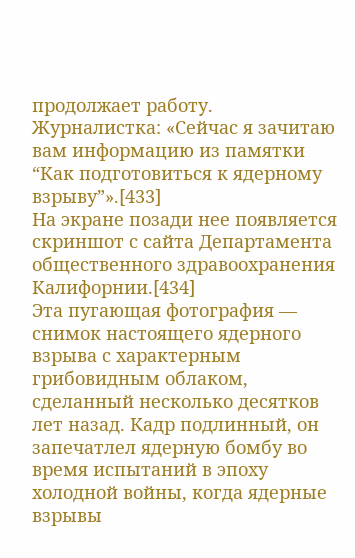продолжает работу.
Журналистка: «Сейчас я зачитаю вам информацию из памятки “Как подготовиться к ядерному взрыву”».[433]
На экране позади нее появляется скриншот с сайта Департамента общественного здравоохранения Калифорнии.[434]
Эта пугающая фотография — снимок настоящего ядерного взрыва с характерным грибовидным облаком, сделанный несколько десятков лет назад. Кадр подлинный, он запечатлел ядерную бомбу во время испытаний в эпоху холодной войны, когда ядерные взрывы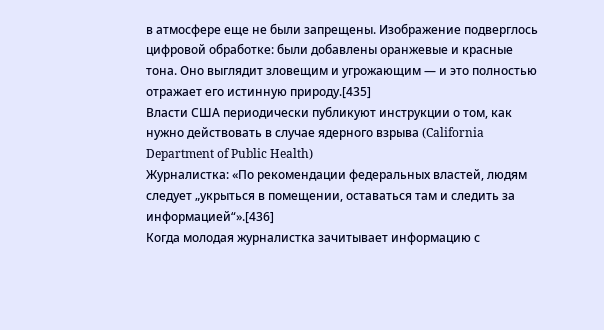в атмосфере еще не были запрещены. Изображение подверглось цифровой обработке: были добавлены оранжевые и красные тона. Оно выглядит зловещим и угрожающим — и это полностью отражает его истинную природу.[435]
Власти США периодически публикуют инструкции о том, как нужно действовать в случае ядерного взрыва (California Department of Public Health)
Журналистка: «По рекомендации федеральных властей, людям следует „укрыться в помещении, оставаться там и следить за информацией“».[436]
Когда молодая журналистка зачитывает информацию с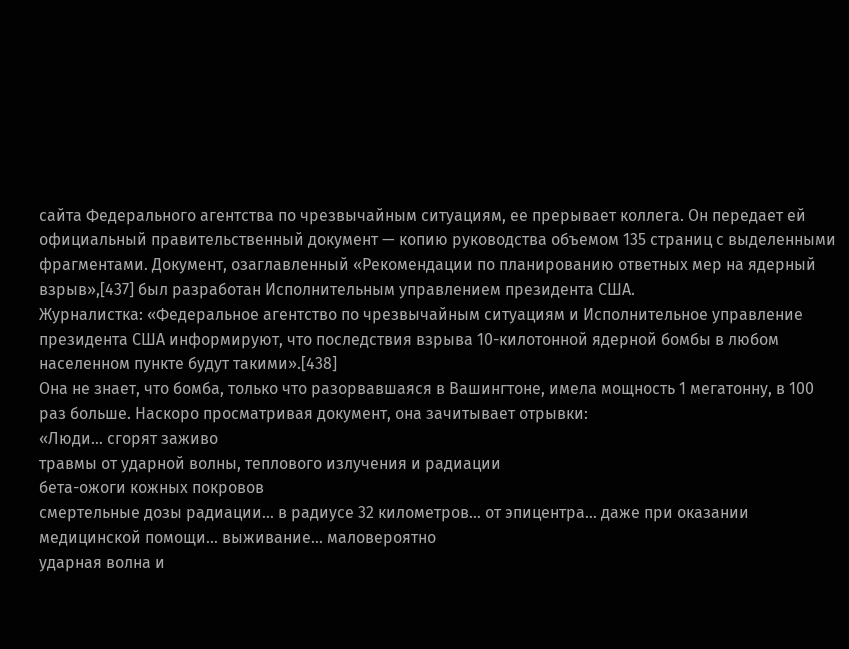сайта Федерального агентства по чрезвычайным ситуациям, ее прерывает коллега. Он передает ей официальный правительственный документ — копию руководства объемом 135 страниц с выделенными фрагментами. Документ, озаглавленный «Рекомендации по планированию ответных мер на ядерный взрыв»,[437] был разработан Исполнительным управлением президента США.
Журналистка: «Федеральное агентство по чрезвычайным ситуациям и Исполнительное управление президента США информируют, что последствия взрыва 10-килотонной ядерной бомбы в любом населенном пункте будут такими».[438]
Она не знает, что бомба, только что разорвавшаяся в Вашингтоне, имела мощность 1 мегатонну, в 100 раз больше. Наскоро просматривая документ, она зачитывает отрывки:
«Люди… сгорят заживо
травмы от ударной волны, теплового излучения и радиации
бета-ожоги кожных покровов
смертельные дозы радиации… в радиусе 32 километров… от эпицентра… даже при оказании медицинской помощи… выживание… маловероятно
ударная волна и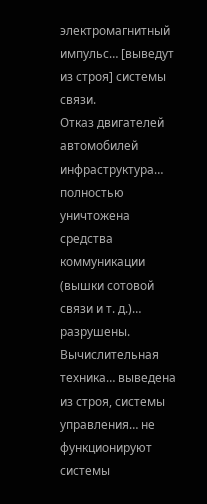электромагнитный импульс… [выведут из строя] системы связи.
Отказ двигателей автомобилей
инфраструктура… полностью уничтожена
средства коммуникации (вышки сотовой связи и т. д.)… разрушены.
Вычислительная техника… выведена из строя, системы управления… не функционируют
системы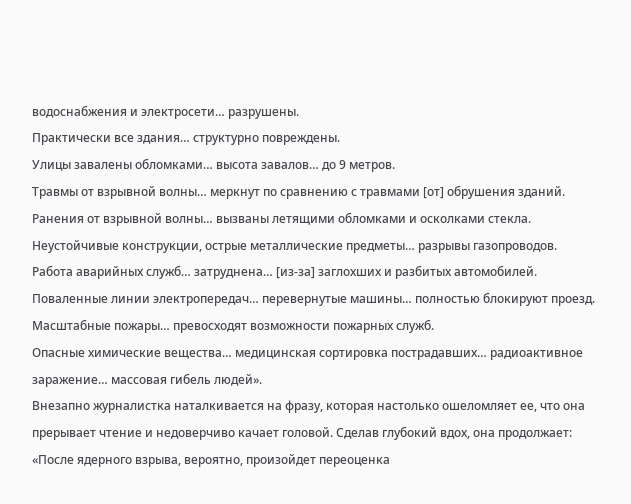водоснабжения и электросети… разрушены.
Практически все здания… структурно повреждены.
Улицы завалены обломками… высота завалов… до 9 метров.
Травмы от взрывной волны… меркнут по сравнению с травмами [от] обрушения зданий.
Ранения от взрывной волны… вызваны летящими обломками и осколками стекла.
Неустойчивые конструкции, острые металлические предметы… разрывы газопроводов.
Работа аварийных служб… затруднена… [из-за] заглохших и разбитых автомобилей.
Поваленные линии электропередач… перевернутые машины… полностью блокируют проезд.
Масштабные пожары… превосходят возможности пожарных служб.
Опасные химические вещества… медицинская сортировка пострадавших… радиоактивное заражение… массовая гибель людей».
Внезапно журналистка наталкивается на фразу, которая настолько ошеломляет ее, что она прерывает чтение и недоверчиво качает головой. Сделав глубокий вдох, она продолжает: «После ядерного взрыва, вероятно, произойдет переоценка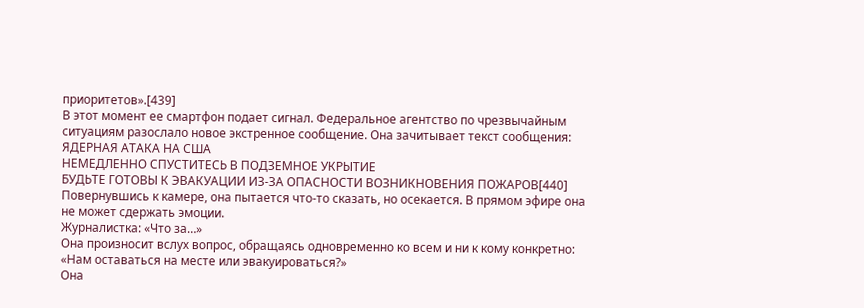приоритетов».[439]
В этот момент ее смартфон подает сигнал. Федеральное агентство по чрезвычайным ситуациям разослало новое экстренное сообщение. Она зачитывает текст сообщения:
ЯДЕРНАЯ АТАКА НА США
НЕМЕДЛЕННО СПУСТИТЕСЬ В ПОДЗЕМНОЕ УКРЫТИЕ
БУДЬТЕ ГОТОВЫ К ЭВАКУАЦИИ ИЗ-ЗА ОПАСНОСТИ ВОЗНИКНОВЕНИЯ ПОЖАРОВ[440]
Повернувшись к камере, она пытается что-то сказать, но осекается. В прямом эфире она не может сдержать эмоции.
Журналистка: «Что за…»
Она произносит вслух вопрос, обращаясь одновременно ко всем и ни к кому конкретно: «Нам оставаться на месте или эвакуироваться?»
Она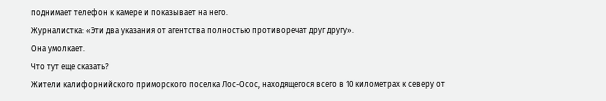поднимает телефон к камере и показывает на него.
Журналистка: «Эти два указания от агентства полностью противоречат друг другу».
Она умолкает.
Что тут еще сказать?
Жители калифорнийского приморского поселка Лос-Осос, находящегося всего в 10 километрах к северу от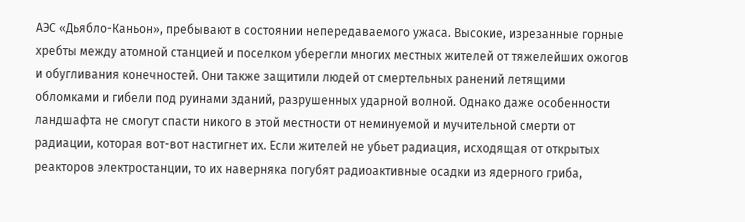АЭС «Дьябло-Каньон», пребывают в состоянии непередаваемого ужаса. Высокие, изрезанные горные хребты между атомной станцией и поселком уберегли многих местных жителей от тяжелейших ожогов и обугливания конечностей. Они также защитили людей от смертельных ранений летящими обломками и гибели под руинами зданий, разрушенных ударной волной. Однако даже особенности ландшафта не смогут спасти никого в этой местности от неминуемой и мучительной смерти от радиации, которая вот-вот настигнет их. Если жителей не убьет радиация, исходящая от открытых реакторов электростанции, то их наверняка погубят радиоактивные осадки из ядерного гриба,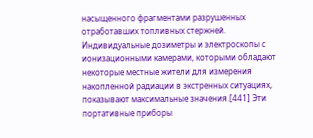насыщенного фрагментами разрушенных отработавших топливных стержней.
Индивидуальные дозиметры и электроскопы с ионизационными камерами, которыми обладают некоторые местные жители для измерения накопленной радиации в экстренных ситуациях, показывают максимальные значения.[441] Эти портативные приборы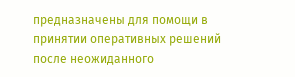предназначены для помощи в принятии оперативных решений после неожиданного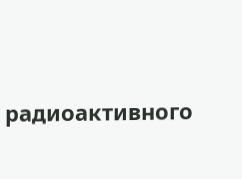радиоактивного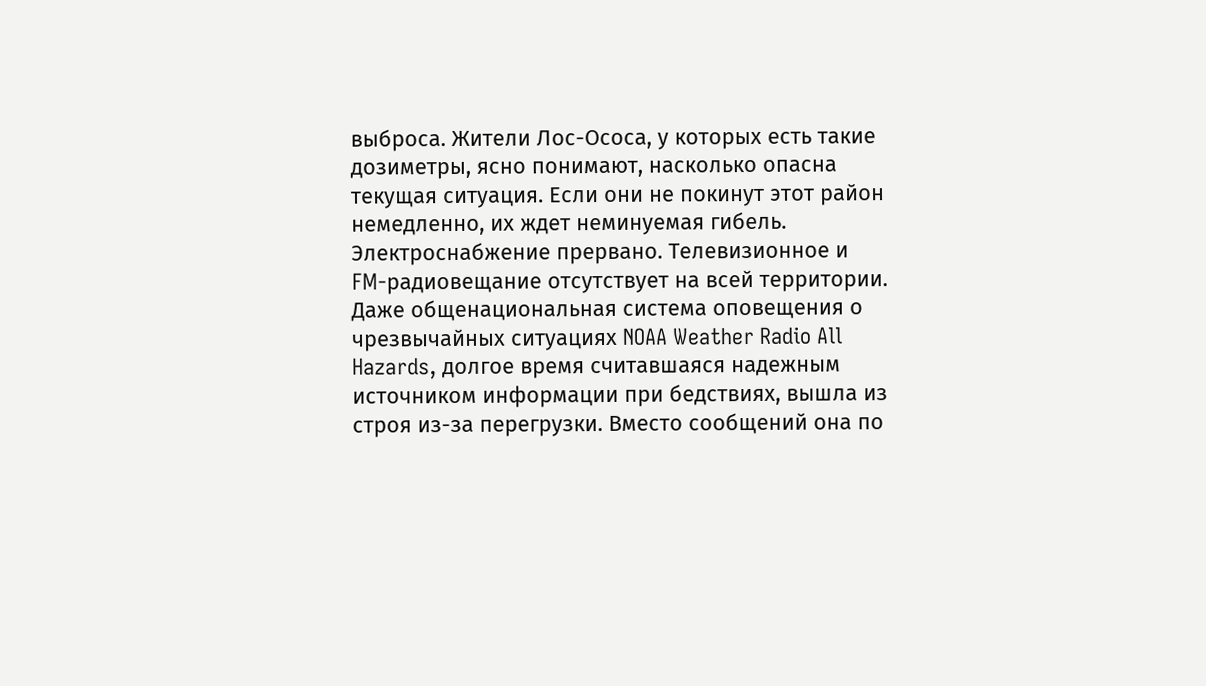выброса. Жители Лос-Ососа, у которых есть такие дозиметры, ясно понимают, насколько опасна текущая ситуация. Если они не покинут этот район немедленно, их ждет неминуемая гибель.
Электроснабжение прервано. Телевизионное и FM-радиовещание отсутствует на всей территории. Даже общенациональная система оповещения о чрезвычайных ситуациях NOAA Weather Radio All Hazards, долгое время считавшаяся надежным источником информации при бедствиях, вышла из строя из-за перегрузки. Вместо сообщений она по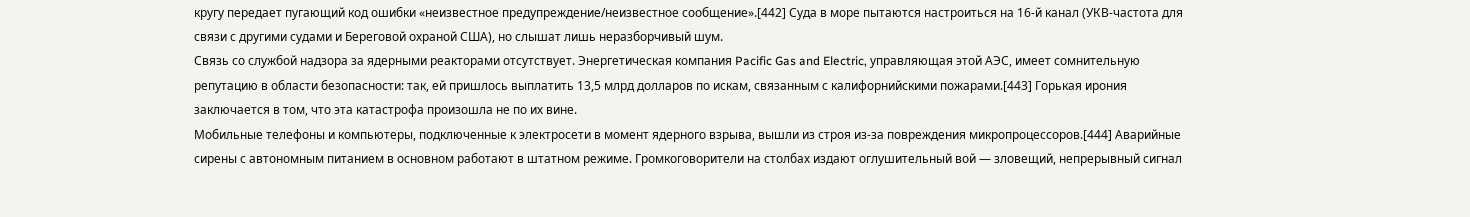кругу передает пугающий код ошибки «неизвестное предупреждение/неизвестное сообщение».[442] Суда в море пытаются настроиться на 16-й канал (УКВ-частота для связи с другими судами и Береговой охраной США), но слышат лишь неразборчивый шум.
Связь со службой надзора за ядерными реакторами отсутствует. Энергетическая компания Pacific Gas and Electric, управляющая этой АЭС, имеет сомнительную репутацию в области безопасности: так, ей пришлось выплатить 13,5 млрд долларов по искам, связанным с калифорнийскими пожарами.[443] Горькая ирония заключается в том, что эта катастрофа произошла не по их вине.
Мобильные телефоны и компьютеры, подключенные к электросети в момент ядерного взрыва, вышли из строя из-за повреждения микропроцессоров.[444] Аварийные сирены с автономным питанием в основном работают в штатном режиме. Громкоговорители на столбах издают оглушительный вой — зловещий, непрерывный сигнал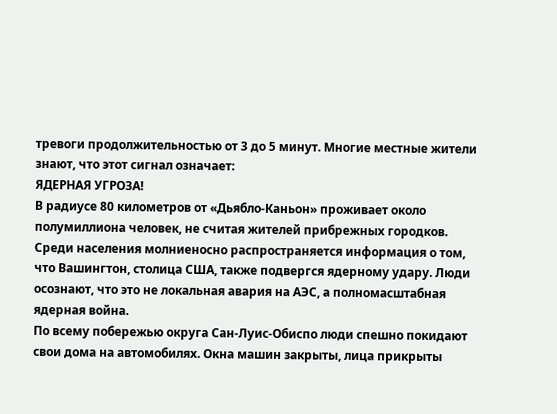тревоги продолжительностью от 3 до 5 минут. Многие местные жители знают, что этот сигнал означает:
ЯДЕРНАЯ УГРОЗА!
В радиусе 80 километров от «Дьябло-Каньон» проживает около полумиллиона человек, не считая жителей прибрежных городков. Среди населения молниеносно распространяется информация о том, что Вашингтон, столица США, также подвергся ядерному удару. Люди осознают, что это не локальная авария на АЭС, а полномасштабная ядерная война.
По всему побережью округа Сан-Луис-Обиспо люди спешно покидают свои дома на автомобилях. Окна машин закрыты, лица прикрыты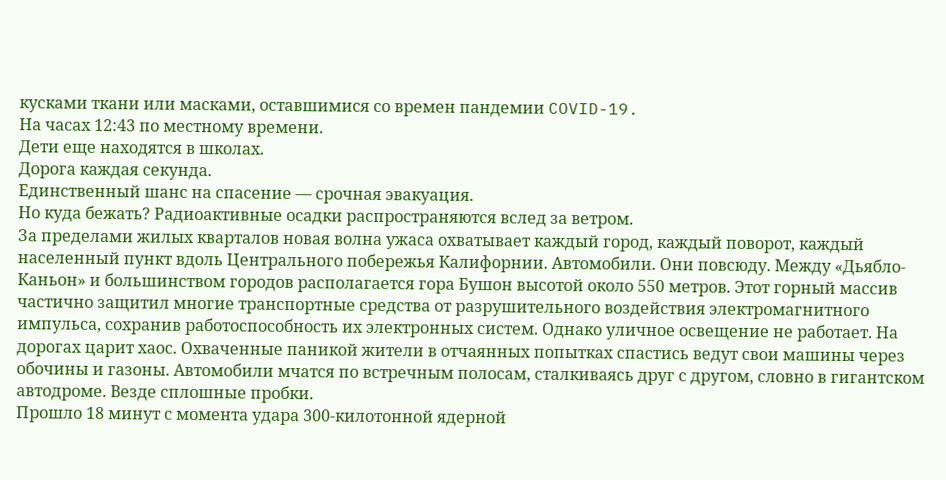кусками ткани или масками, оставшимися со времен пандемии COVID-19.
На часах 12:43 по местному времени.
Дети еще находятся в школах.
Дорога каждая секунда.
Единственный шанс на спасение — срочная эвакуация.
Но куда бежать? Радиоактивные осадки распространяются вслед за ветром.
За пределами жилых кварталов новая волна ужаса охватывает каждый город, каждый поворот, каждый населенный пункт вдоль Центрального побережья Калифорнии. Автомобили. Они повсюду. Между «Дьябло-Каньон» и большинством городов располагается гора Бушон высотой около 550 метров. Этот горный массив частично защитил многие транспортные средства от разрушительного воздействия электромагнитного импульса, сохранив работоспособность их электронных систем. Однако уличное освещение не работает. На дорогах царит хаос. Охваченные паникой жители в отчаянных попытках спастись ведут свои машины через обочины и газоны. Автомобили мчатся по встречным полосам, сталкиваясь друг с другом, словно в гигантском автодроме. Везде сплошные пробки.
Прошло 18 минут с момента удара 300-килотонной ядерной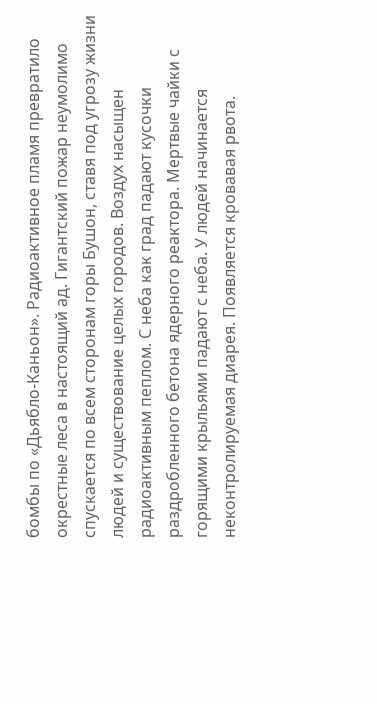бомбы по «Дьябло-Каньон». Радиоактивное пламя превратило окрестные леса в настоящий ад. Гигантский пожар неумолимо спускается по всем сторонам горы Бушон, ставя под угрозу жизни людей и существование целых городов. Воздух насыщен радиоактивным пеплом. С неба как град падают кусочки раздробленного бетона ядерного реактора. Мертвые чайки с горящими крыльями падают с неба. У людей начинается неконтролируемая диарея. Появляется кровавая рвота.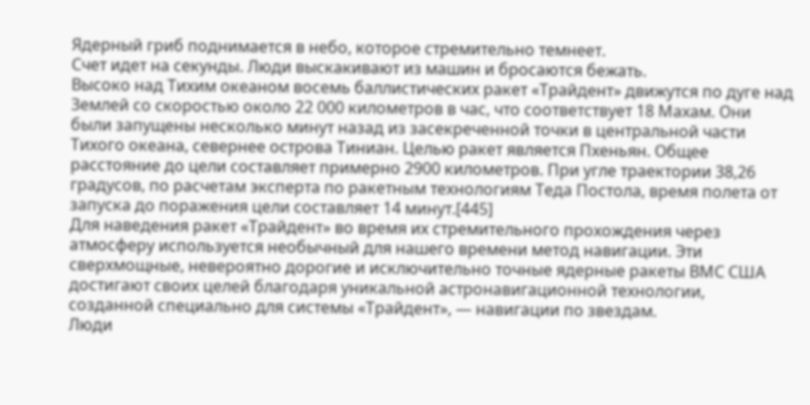Ядерный гриб поднимается в небо, которое стремительно темнеет.
Счет идет на секунды. Люди выскакивают из машин и бросаются бежать.
Высоко над Тихим океаном восемь баллистических ракет «Трайдент» движутся по дуге над Землей со скоростью около 22 000 километров в час, что соответствует 18 Махам. Они были запущены несколько минут назад из засекреченной точки в центральной части Тихого океана, севернее острова Тиниан. Целью ракет является Пхеньян. Общее расстояние до цели составляет примерно 2900 километров. При угле траектории 38,26 градусов, по расчетам эксперта по ракетным технологиям Теда Постола, время полета от запуска до поражения цели составляет 14 минут.[445]
Для наведения ракет «Трайдент» во время их стремительного прохождения через атмосферу используется необычный для нашего времени метод навигации. Эти сверхмощные, невероятно дорогие и исключительно точные ядерные ракеты ВМС США достигают своих целей благодаря уникальной астронавигационной технологии, созданной специально для системы «Трайдент», — навигации по звездам.
Люди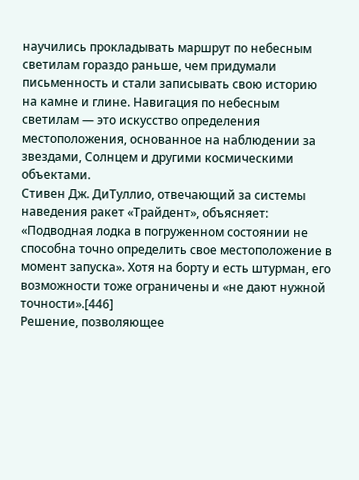научились прокладывать маршрут по небесным светилам гораздо раньше, чем придумали письменность и стали записывать свою историю на камне и глине. Навигация по небесным светилам — это искусство определения местоположения, основанное на наблюдении за звездами, Солнцем и другими космическими объектами.
Стивен Дж. ДиТуллио, отвечающий за системы наведения ракет «Трайдент», объясняет: «Подводная лодка в погруженном состоянии не способна точно определить свое местоположение в момент запуска». Хотя на борту и есть штурман, его возможности тоже ограничены и «не дают нужной точности».[446]
Решение, позволяющее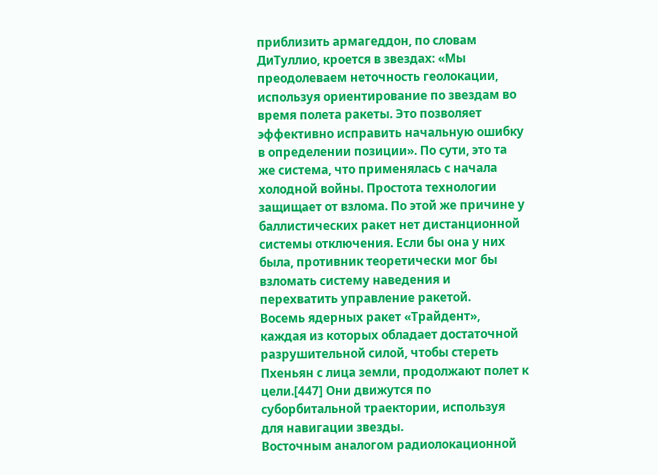приблизить армагеддон, по словам ДиТуллио, кроется в звездах: «Мы преодолеваем неточность геолокации, используя ориентирование по звездам во время полета ракеты. Это позволяет эффективно исправить начальную ошибку в определении позиции». По сути, это та же система, что применялась с начала холодной войны. Простота технологии защищает от взлома. По этой же причине у баллистических ракет нет дистанционной системы отключения. Если бы она у них была, противник теоретически мог бы взломать систему наведения и перехватить управление ракетой.
Восемь ядерных ракет «Трайдент», каждая из которых обладает достаточной разрушительной силой, чтобы стереть Пхеньян с лица земли, продолжают полет к цели.[447] Они движутся по суборбитальной траектории, используя для навигации звезды.
Восточным аналогом радиолокационной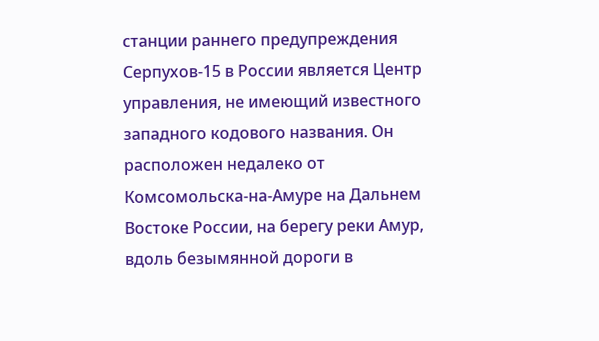станции раннего предупреждения Серпухов-15 в России является Центр управления, не имеющий известного западного кодового названия. Он расположен недалеко от Комсомольска-на-Амуре на Дальнем Востоке России, на берегу реки Амур, вдоль безымянной дороги в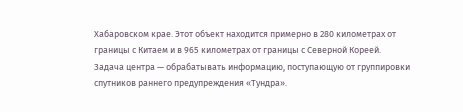Хабаровском крае. Этот объект находится примерно в 280 километрах от границы с Китаем и в 965 километрах от границы с Северной Кореей. Задача центра — обрабатывать информацию, поступающую от группировки спутников раннего предупреждения «Тундра».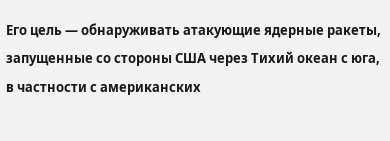Его цель — обнаруживать атакующие ядерные ракеты, запущенные со стороны США через Тихий океан с юга, в частности с американских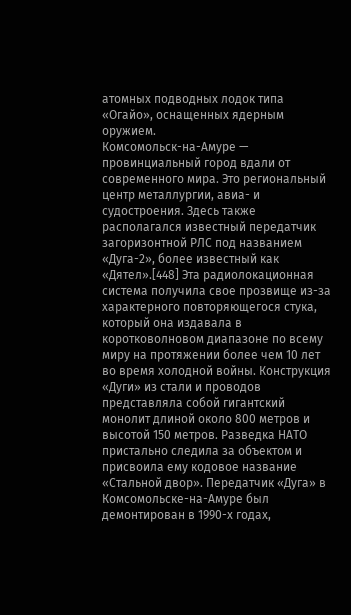атомных подводных лодок типа «Огайо», оснащенных ядерным оружием.
Комсомольск-на-Амуре — провинциальный город вдали от современного мира. Это региональный центр металлургии, авиа- и судостроения. Здесь также располагался известный передатчик загоризонтной РЛС под названием «Дуга-2», более известный как «Дятел».[448] Эта радиолокационная система получила свое прозвище из-за характерного повторяющегося стука, который она издавала в коротковолновом диапазоне по всему миру на протяжении более чем 10 лет во время холодной войны. Конструкция «Дуги» из стали и проводов представляла собой гигантский монолит длиной около 800 метров и высотой 150 метров. Разведка НАТО пристально следила за объектом и присвоила ему кодовое название «Стальной двор». Передатчик «Дуга» в Комсомольске-на-Амуре был демонтирован в 1990-х годах,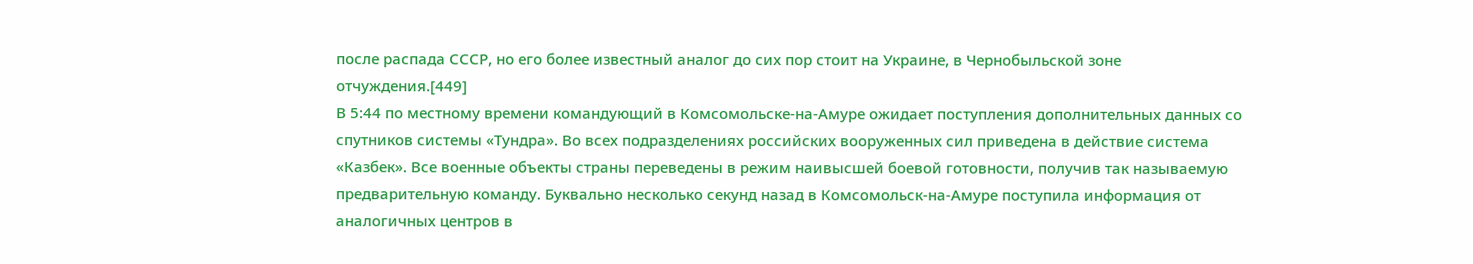после распада СССР, но его более известный аналог до сих пор стоит на Украине, в Чернобыльской зоне отчуждения.[449]
В 5:44 по местному времени командующий в Комсомольске-на-Амуре ожидает поступления дополнительных данных со спутников системы «Тундра». Во всех подразделениях российских вооруженных сил приведена в действие система «Казбек». Все военные объекты страны переведены в режим наивысшей боевой готовности, получив так называемую предварительную команду. Буквально несколько секунд назад в Комсомольск-на-Амуре поступила информация от аналогичных центров в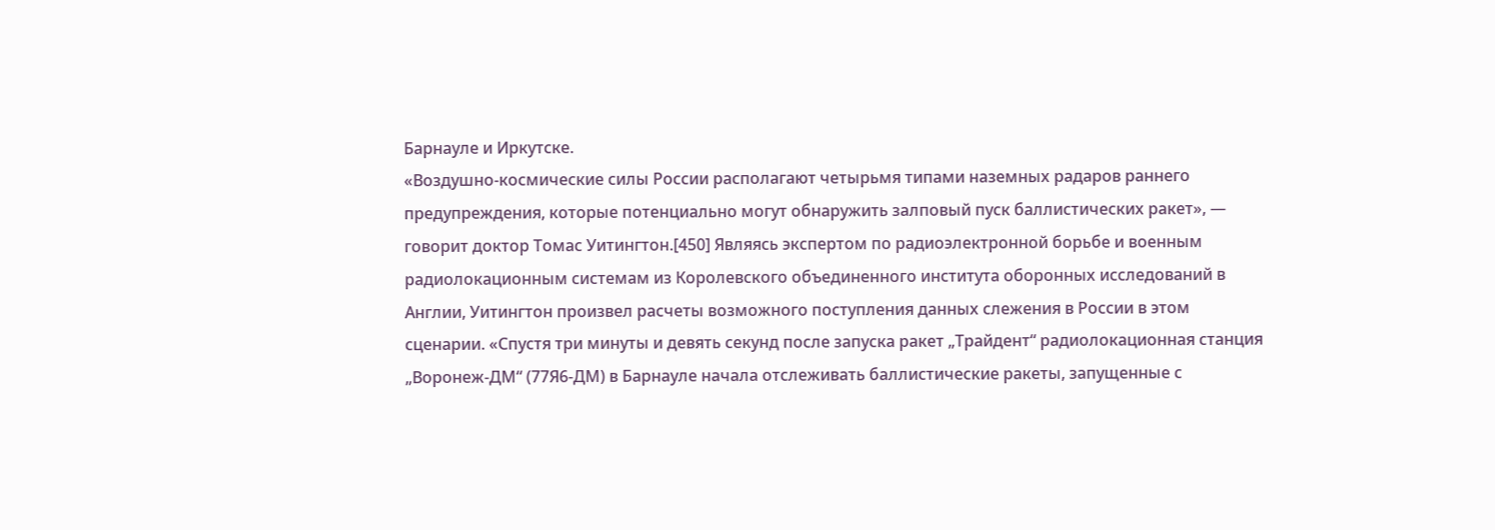Барнауле и Иркутске.
«Воздушно-космические силы России располагают четырьмя типами наземных радаров раннего предупреждения, которые потенциально могут обнаружить залповый пуск баллистических ракет», — говорит доктор Томас Уитингтон.[450] Являясь экспертом по радиоэлектронной борьбе и военным радиолокационным системам из Королевского объединенного института оборонных исследований в Англии, Уитингтон произвел расчеты возможного поступления данных слежения в России в этом сценарии. «Спустя три минуты и девять секунд после запуска ракет „Трайдент“ радиолокационная станция „Воронеж-ДМ“ (77Я6-ДМ) в Барнауле начала отслеживать баллистические ракеты, запущенные с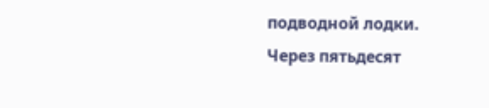подводной лодки. Через пятьдесят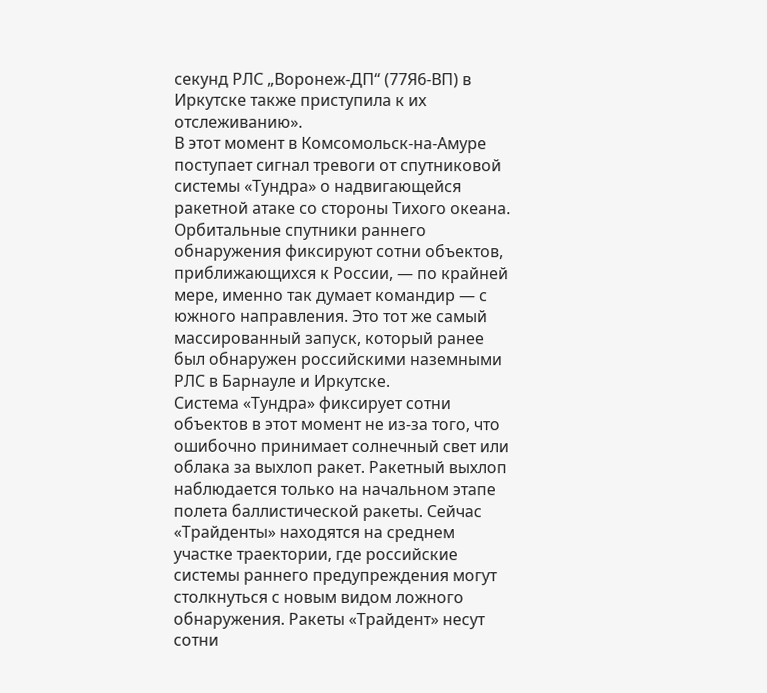секунд РЛС „Воронеж-ДП“ (77Я6-ВП) в Иркутске также приступила к их отслеживанию».
В этот момент в Комсомольск-на-Амуре поступает сигнал тревоги от спутниковой системы «Тундра» о надвигающейся ракетной атаке со стороны Тихого океана. Орбитальные спутники раннего обнаружения фиксируют сотни объектов, приближающихся к России, — по крайней мере, именно так думает командир — с южного направления. Это тот же самый массированный запуск, который ранее был обнаружен российскими наземными РЛС в Барнауле и Иркутске.
Система «Тундра» фиксирует сотни объектов в этот момент не из-за того, что ошибочно принимает солнечный свет или облака за выхлоп ракет. Ракетный выхлоп наблюдается только на начальном этапе полета баллистической ракеты. Сейчас «Трайденты» находятся на среднем участке траектории, где российские системы раннего предупреждения могут столкнуться с новым видом ложного обнаружения. Ракеты «Трайдент» несут сотни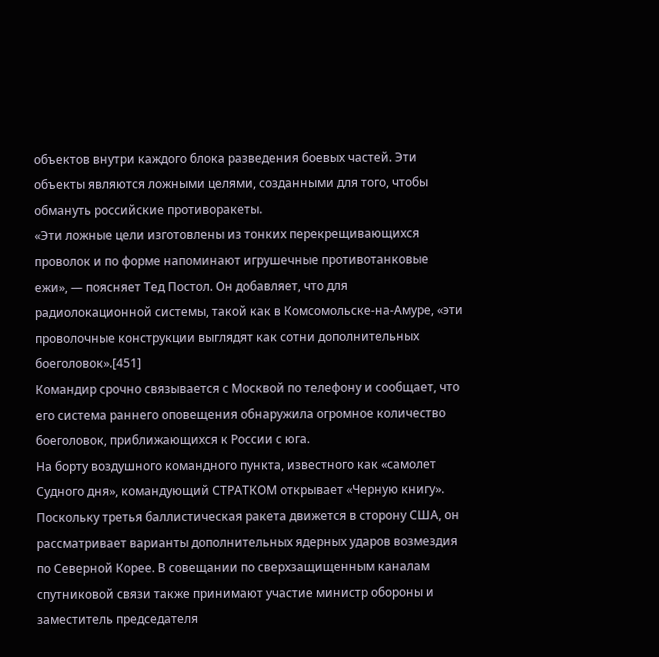объектов внутри каждого блока разведения боевых частей. Эти объекты являются ложными целями, созданными для того, чтобы обмануть российские противоракеты.
«Эти ложные цели изготовлены из тонких перекрещивающихся проволок и по форме напоминают игрушечные противотанковые ежи», — поясняет Тед Постол. Он добавляет, что для радиолокационной системы, такой как в Комсомольске-на-Амуре, «эти проволочные конструкции выглядят как сотни дополнительных боеголовок».[451]
Командир срочно связывается с Москвой по телефону и сообщает, что его система раннего оповещения обнаружила огромное количество боеголовок, приближающихся к России с юга.
На борту воздушного командного пункта, известного как «самолет Судного дня», командующий СТРАТКОМ открывает «Черную книгу». Поскольку третья баллистическая ракета движется в сторону США, он рассматривает варианты дополнительных ядерных ударов возмездия по Северной Корее. В совещании по сверхзащищенным каналам спутниковой связи также принимают участие министр обороны и заместитель председателя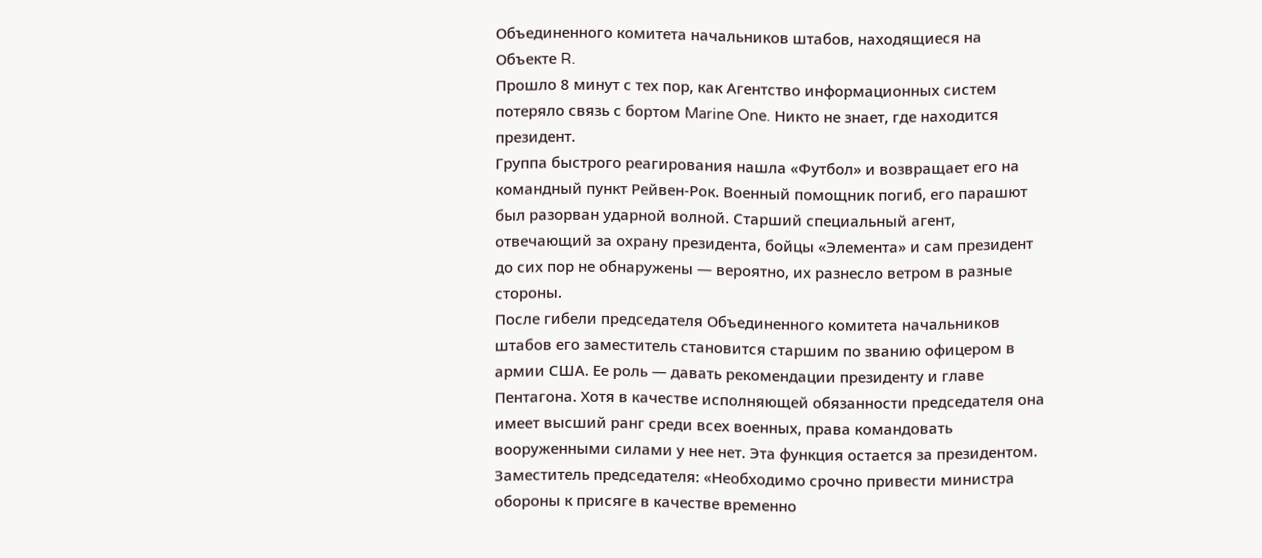Объединенного комитета начальников штабов, находящиеся на Объекте R.
Прошло 8 минут с тех пор, как Агентство информационных систем потеряло связь с бортом Marine One. Никто не знает, где находится президент.
Группа быстрого реагирования нашла «Футбол» и возвращает его на командный пункт Рейвен-Рок. Военный помощник погиб, его парашют был разорван ударной волной. Старший специальный агент, отвечающий за охрану президента, бойцы «Элемента» и сам президент до сих пор не обнаружены — вероятно, их разнесло ветром в разные стороны.
После гибели председателя Объединенного комитета начальников штабов его заместитель становится старшим по званию офицером в армии США. Ее роль — давать рекомендации президенту и главе Пентагона. Хотя в качестве исполняющей обязанности председателя она имеет высший ранг среди всех военных, права командовать вооруженными силами у нее нет. Эта функция остается за президентом.
Заместитель председателя: «Необходимо срочно привести министра обороны к присяге в качестве временно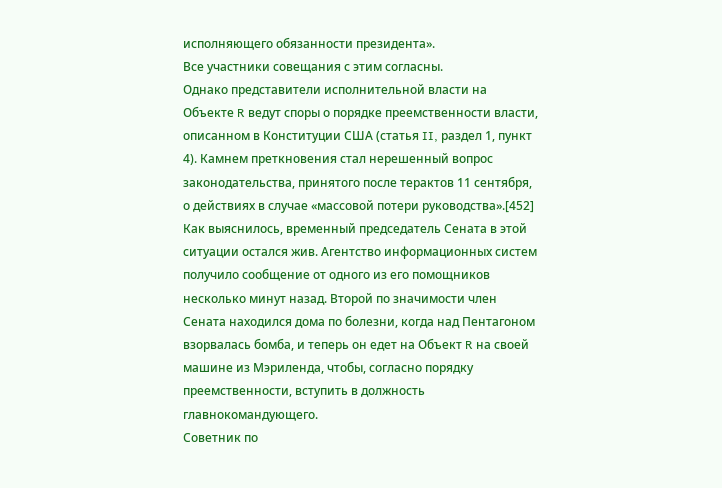исполняющего обязанности президента».
Все участники совещания с этим согласны.
Однако представители исполнительной власти на Объекте R ведут споры о порядке преемственности власти, описанном в Конституции США (статья II, раздел 1, пункт 4). Камнем преткновения стал нерешенный вопрос законодательства, принятого после терактов 11 сентября, о действиях в случае «массовой потери руководства».[452] Как выяснилось, временный председатель Сената в этой ситуации остался жив. Агентство информационных систем получило сообщение от одного из его помощников несколько минут назад. Второй по значимости член Сената находился дома по болезни, когда над Пентагоном взорвалась бомба, и теперь он едет на Объект R на своей машине из Мэриленда, чтобы, согласно порядку преемственности, вступить в должность главнокомандующего.
Советник по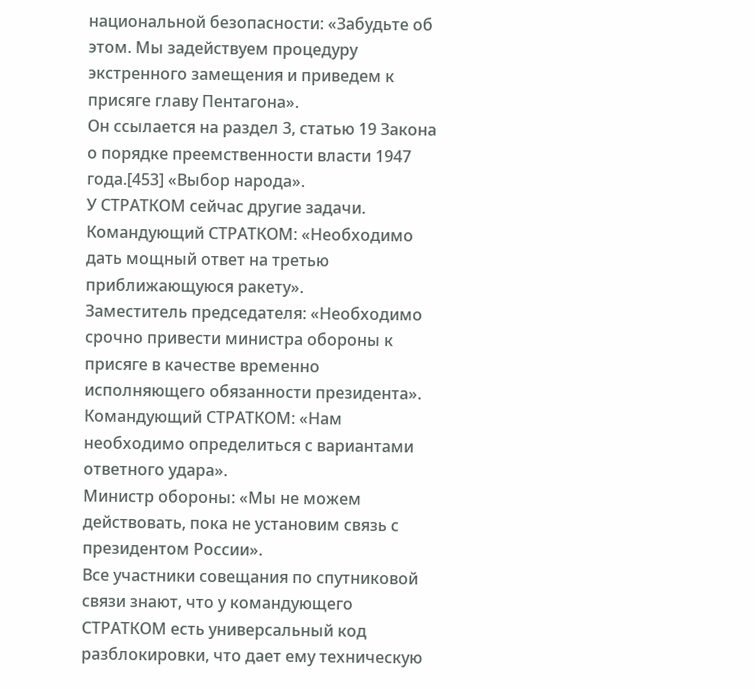национальной безопасности: «Забудьте об этом. Мы задействуем процедуру экстренного замещения и приведем к присяге главу Пентагона».
Он ссылается на раздел 3, статью 19 Закона о порядке преемственности власти 1947 года.[453] «Выбор народа».
У СТРАТКОМ сейчас другие задачи.
Командующий СТРАТКОМ: «Необходимо дать мощный ответ на третью приближающуюся ракету».
Заместитель председателя: «Необходимо срочно привести министра обороны к присяге в качестве временно исполняющего обязанности президента».
Командующий СТРАТКОМ: «Нам необходимо определиться с вариантами ответного удара».
Министр обороны: «Мы не можем действовать, пока не установим связь с президентом России».
Все участники совещания по спутниковой связи знают, что у командующего СТРАТКОМ есть универсальный код разблокировки, что дает ему техническую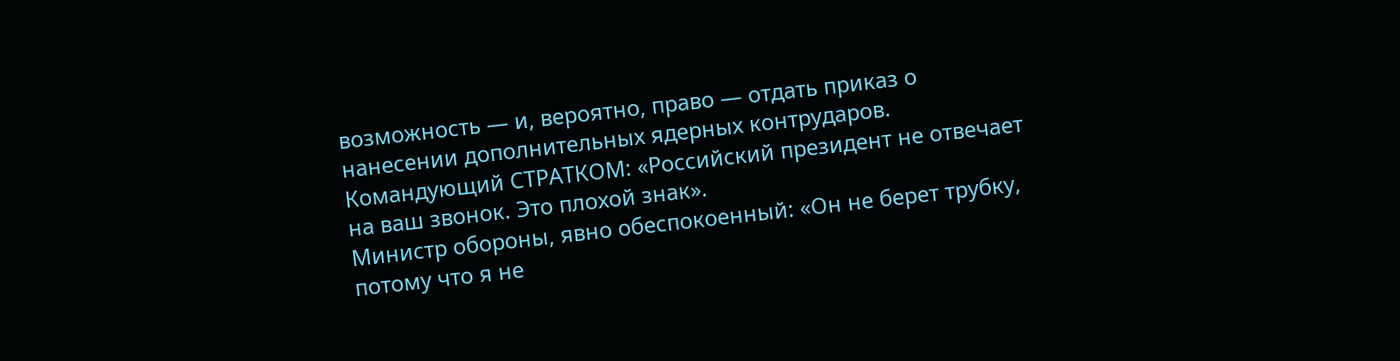возможность — и, вероятно, право — отдать приказ о нанесении дополнительных ядерных контрударов.
Командующий СТРАТКОМ: «Российский президент не отвечает на ваш звонок. Это плохой знак».
Министр обороны, явно обеспокоенный: «Он не берет трубку, потому что я не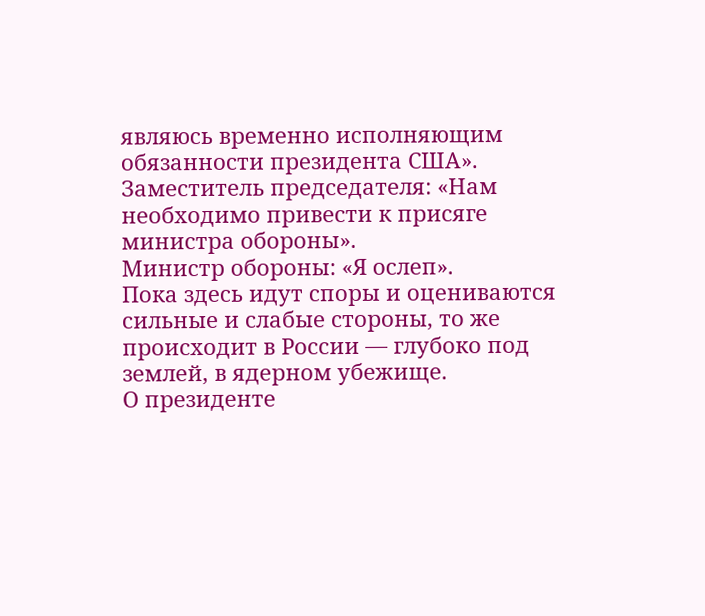являюсь временно исполняющим обязанности президента США».
Заместитель председателя: «Нам необходимо привести к присяге министра обороны».
Министр обороны: «Я ослеп».
Пока здесь идут споры и оцениваются сильные и слабые стороны, то же происходит в России — глубоко под землей, в ядерном убежище.
О президенте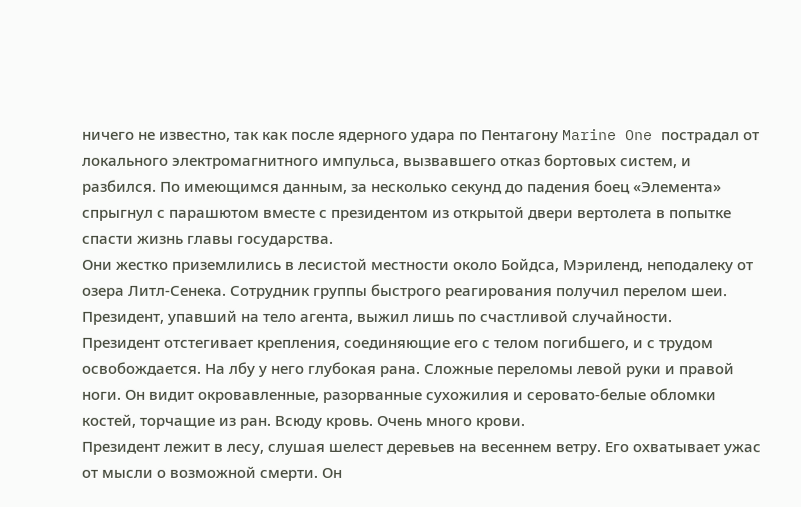ничего не известно, так как после ядерного удара по Пентагону Marine One пострадал от локального электромагнитного импульса, вызвавшего отказ бортовых систем, и разбился. По имеющимся данным, за несколько секунд до падения боец «Элемента» спрыгнул с парашютом вместе с президентом из открытой двери вертолета в попытке спасти жизнь главы государства.
Они жестко приземлились в лесистой местности около Бойдса, Мэриленд, неподалеку от озера Литл-Сенека. Сотрудник группы быстрого реагирования получил перелом шеи. Президент, упавший на тело агента, выжил лишь по счастливой случайности.
Президент отстегивает крепления, соединяющие его с телом погибшего, и с трудом освобождается. На лбу у него глубокая рана. Сложные переломы левой руки и правой ноги. Он видит окровавленные, разорванные сухожилия и серовато-белые обломки костей, торчащие из ран. Всюду кровь. Очень много крови.
Президент лежит в лесу, слушая шелест деревьев на весеннем ветру. Его охватывает ужас от мысли о возможной смерти. Он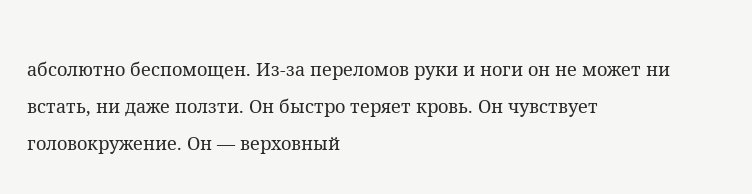абсолютно беспомощен. Из-за переломов руки и ноги он не может ни встать, ни даже ползти. Он быстро теряет кровь. Он чувствует головокружение. Он — верховный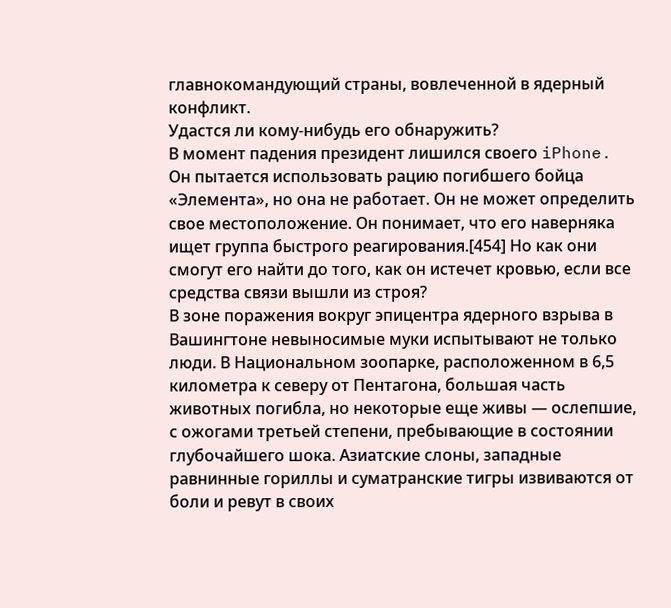главнокомандующий страны, вовлеченной в ядерный конфликт.
Удастся ли кому-нибудь его обнаружить?
В момент падения президент лишился своего iPhone. Он пытается использовать рацию погибшего бойца «Элемента», но она не работает. Он не может определить свое местоположение. Он понимает, что его наверняка ищет группа быстрого реагирования.[454] Но как они смогут его найти до того, как он истечет кровью, если все средства связи вышли из строя?
В зоне поражения вокруг эпицентра ядерного взрыва в Вашингтоне невыносимые муки испытывают не только люди. В Национальном зоопарке, расположенном в 6,5 километра к северу от Пентагона, большая часть животных погибла, но некоторые еще живы — ослепшие, с ожогами третьей степени, пребывающие в состоянии глубочайшего шока. Азиатские слоны, западные равнинные гориллы и суматранские тигры извиваются от боли и ревут в своих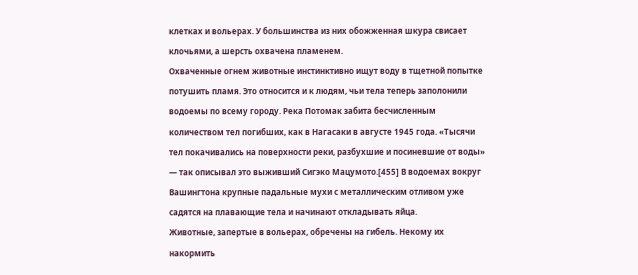клетках и вольерах. У большинства из них обожженная шкура свисает клочьями, а шерсть охвачена пламенем.
Охваченные огнем животные инстинктивно ищут воду в тщетной попытке потушить пламя. Это относится и к людям, чьи тела теперь заполонили водоемы по всему городу. Река Потомак забита бесчисленным количеством тел погибших, как в Нагасаки в августе 1945 года. «Тысячи тел покачивались на поверхности реки, разбухшие и посиневшие от воды» — так описывал это выживший Сигэко Мацумото.[455] В водоемах вокруг Вашингтона крупные падальные мухи с металлическим отливом уже садятся на плавающие тела и начинают откладывать яйца.
Животные, запертые в вольерах, обречены на гибель. Некому их накормить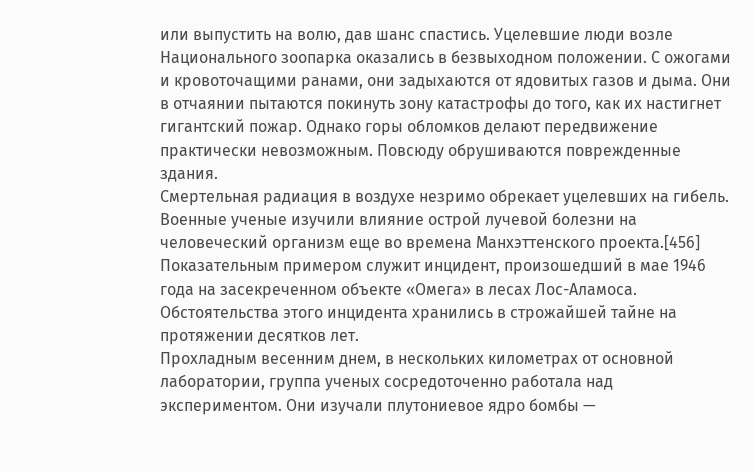или выпустить на волю, дав шанс спастись. Уцелевшие люди возле Национального зоопарка оказались в безвыходном положении. С ожогами и кровоточащими ранами, они задыхаются от ядовитых газов и дыма. Они в отчаянии пытаются покинуть зону катастрофы до того, как их настигнет гигантский пожар. Однако горы обломков делают передвижение практически невозможным. Повсюду обрушиваются поврежденные здания.
Смертельная радиация в воздухе незримо обрекает уцелевших на гибель.
Военные ученые изучили влияние острой лучевой болезни на человеческий организм еще во времена Манхэттенского проекта.[456] Показательным примером служит инцидент, произошедший в мае 1946 года на засекреченном объекте «Омега» в лесах Лос-Аламоса. Обстоятельства этого инцидента хранились в строжайшей тайне на протяжении десятков лет.
Прохладным весенним днем, в нескольких километрах от основной лаборатории, группа ученых сосредоточенно работала над экспериментом. Они изучали плутониевое ядро бомбы —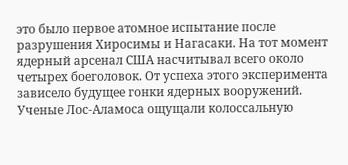это было первое атомное испытание после разрушения Хиросимы и Нагасаки. На тот момент ядерный арсенал США насчитывал всего около четырех боеголовок. От успеха этого эксперимента зависело будущее гонки ядерных вооружений. Ученые Лос-Аламоса ощущали колоссальную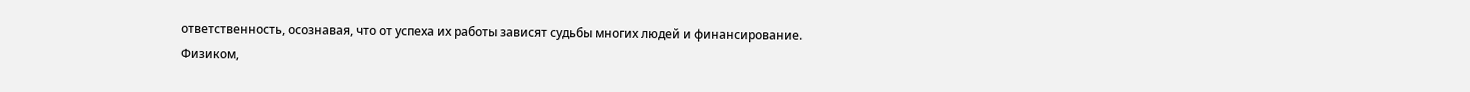ответственность, осознавая, что от успеха их работы зависят судьбы многих людей и финансирование.
Физиком,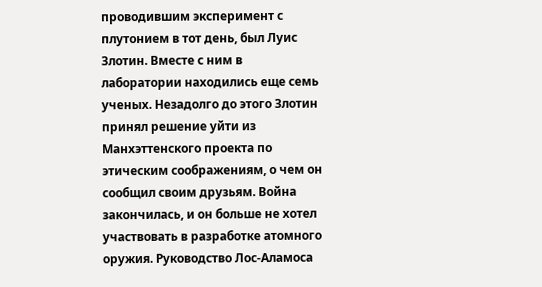проводившим эксперимент с плутонием в тот день, был Луис Злотин. Вместе с ним в лаборатории находились еще семь ученых. Незадолго до этого Злотин принял решение уйти из Манхэттенского проекта по этическим соображениям, о чем он сообщил своим друзьям. Война закончилась, и он больше не хотел участвовать в разработке атомного оружия. Руководство Лос-Аламоса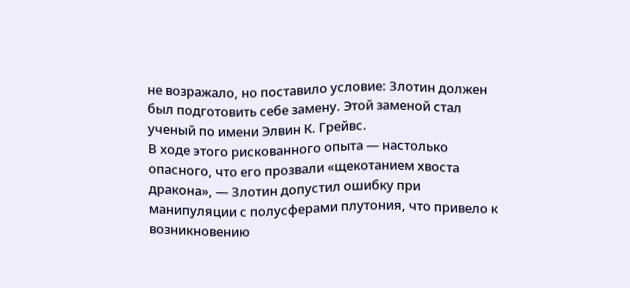не возражало, но поставило условие: Злотин должен был подготовить себе замену. Этой заменой стал ученый по имени Элвин К. Грейвс.
В ходе этого рискованного опыта — настолько опасного, что его прозвали «щекотанием хвоста дракона», — Злотин допустил ошибку при манипуляции с полусферами плутония, что привело к возникновению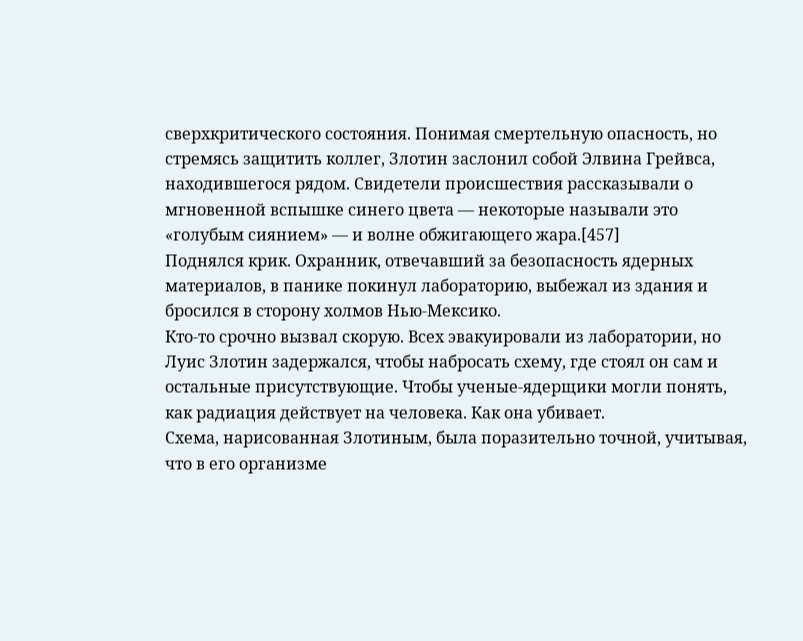сверхкритического состояния. Понимая смертельную опасность, но стремясь защитить коллег, Злотин заслонил собой Элвина Грейвса, находившегося рядом. Свидетели происшествия рассказывали о мгновенной вспышке синего цвета — некоторые называли это «голубым сиянием» — и волне обжигающего жара.[457]
Поднялся крик. Охранник, отвечавший за безопасность ядерных материалов, в панике покинул лабораторию, выбежал из здания и бросился в сторону холмов Нью-Мексико.
Кто-то срочно вызвал скорую. Всех эвакуировали из лаборатории, но Луис Злотин задержался, чтобы набросать схему, где стоял он сам и остальные присутствующие. Чтобы ученые-ядерщики могли понять, как радиация действует на человека. Как она убивает.
Схема, нарисованная Злотиным, была поразительно точной, учитывая, что в его организме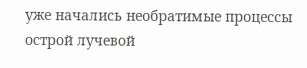уже начались необратимые процессы острой лучевой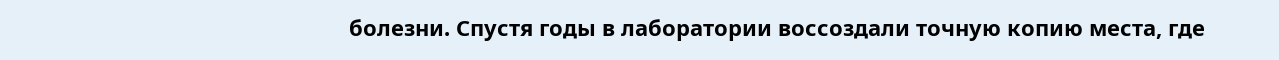болезни. Спустя годы в лаборатории воссоздали точную копию места, где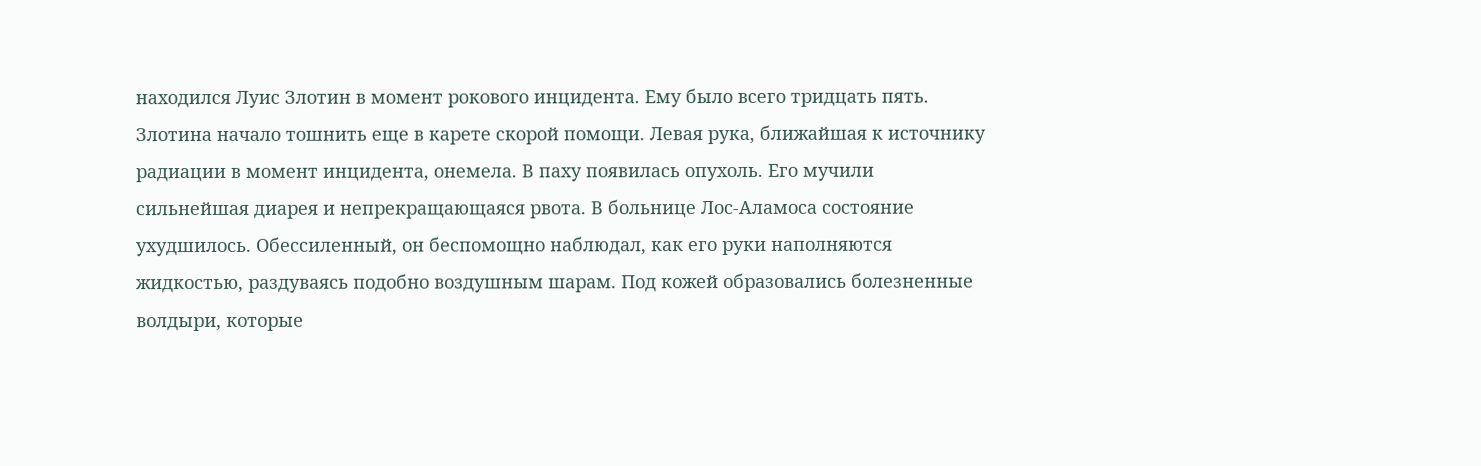находился Луис Злотин в момент рокового инцидента. Ему было всего тридцать пять.
Злотина начало тошнить еще в карете скорой помощи. Левая рука, ближайшая к источнику радиации в момент инцидента, онемела. В паху появилась опухоль. Его мучили сильнейшая диарея и непрекращающаяся рвота. В больнице Лос-Аламоса состояние ухудшилось. Обессиленный, он беспомощно наблюдал, как его руки наполняются жидкостью, раздуваясь подобно воздушным шарам. Под кожей образовались болезненные волдыри, которые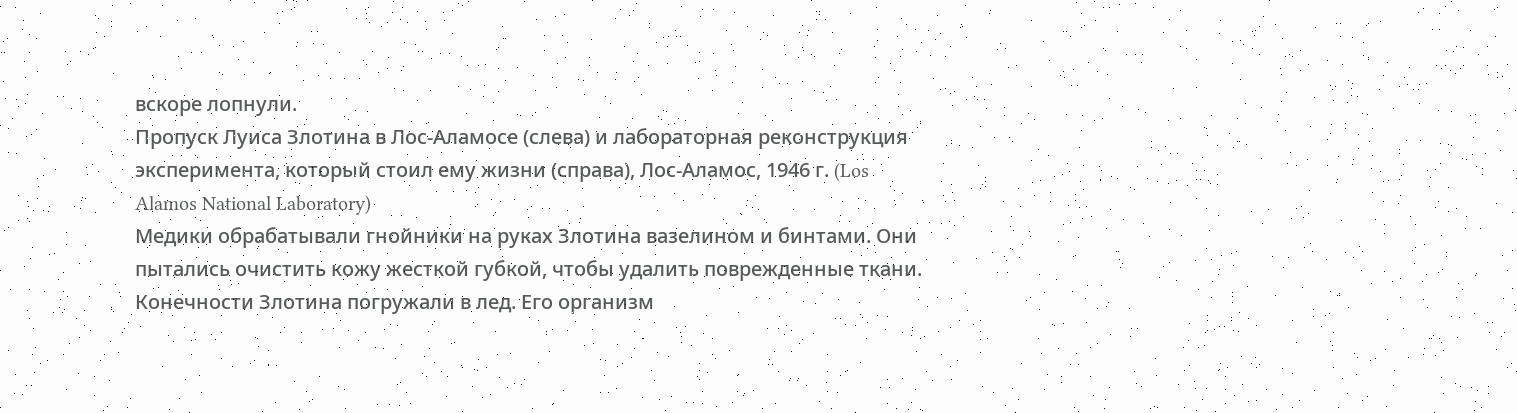вскоре лопнули.
Пропуск Луиса Злотина в Лос-Аламосе (слева) и лабораторная реконструкция эксперимента, который стоил ему жизни (справа), Лос-Аламос, 1946 г. (Los Alamos National Laboratory)
Медики обрабатывали гнойники на руках Злотина вазелином и бинтами. Они пытались очистить кожу жесткой губкой, чтобы удалить поврежденные ткани. Конечности Злотина погружали в лед. Его организм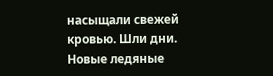насыщали свежей кровью. Шли дни. Новые ледяные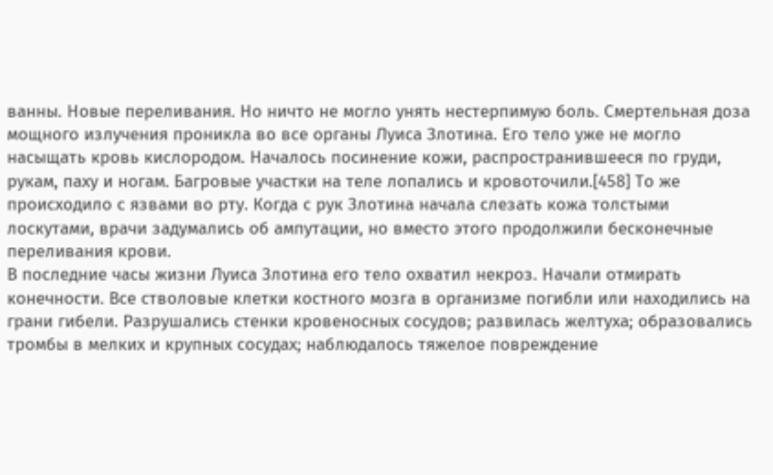ванны. Новые переливания. Но ничто не могло унять нестерпимую боль. Смертельная доза мощного излучения проникла во все органы Луиса Злотина. Его тело уже не могло насыщать кровь кислородом. Началось посинение кожи, распространившееся по груди, рукам, паху и ногам. Багровые участки на теле лопались и кровоточили.[458] То же происходило с язвами во рту. Когда с рук Злотина начала слезать кожа толстыми лоскутами, врачи задумались об ампутации, но вместо этого продолжили бесконечные переливания крови.
В последние часы жизни Луиса Злотина его тело охватил некроз. Начали отмирать конечности. Все стволовые клетки костного мозга в организме погибли или находились на грани гибели. Разрушались стенки кровеносных сосудов; развилась желтуха; образовались тромбы в мелких и крупных сосудах; наблюдалось тяжелое повреждение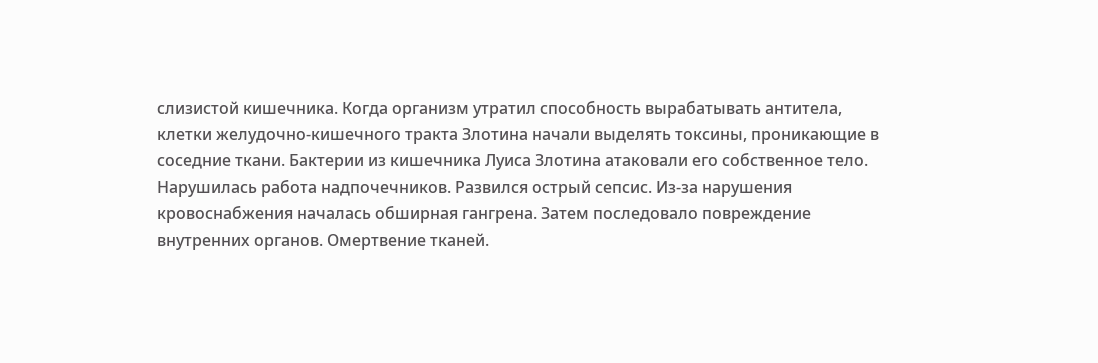слизистой кишечника. Когда организм утратил способность вырабатывать антитела, клетки желудочно-кишечного тракта Злотина начали выделять токсины, проникающие в соседние ткани. Бактерии из кишечника Луиса Злотина атаковали его собственное тело. Нарушилась работа надпочечников. Развился острый сепсис. Из-за нарушения кровоснабжения началась обширная гангрена. Затем последовало повреждение внутренних органов. Омертвение тканей.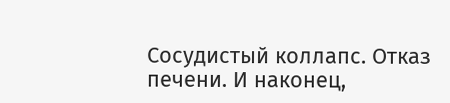Сосудистый коллапс. Отказ печени. И наконец,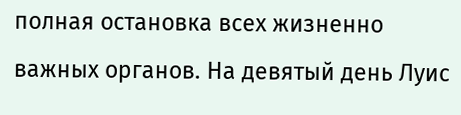полная остановка всех жизненно важных органов. На девятый день Луис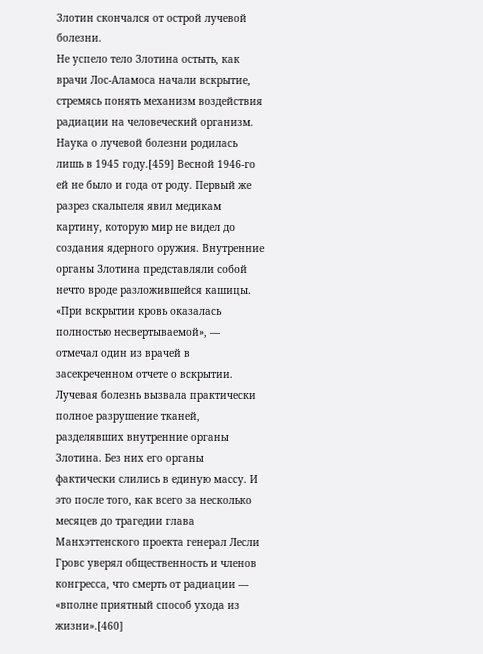Злотин скончался от острой лучевой болезни.
Не успело тело Злотина остыть, как врачи Лос-Аламоса начали вскрытие, стремясь понять механизм воздействия радиации на человеческий организм. Наука о лучевой болезни родилась лишь в 1945 году.[459] Весной 1946-го ей не было и года от роду. Первый же разрез скальпеля явил медикам картину, которую мир не видел до создания ядерного оружия. Внутренние органы Злотина представляли собой нечто вроде разложившейся кашицы. «При вскрытии кровь оказалась полностью несвертываемой», — отмечал один из врачей в засекреченном отчете о вскрытии.
Лучевая болезнь вызвала практически полное разрушение тканей, разделявших внутренние органы Злотина. Без них его органы фактически слились в единую массу. И это после того, как всего за несколько месяцев до трагедии глава Манхэттенского проекта генерал Лесли Гровс уверял общественность и членов конгресса, что смерть от радиации — «вполне приятный способ ухода из жизни».[460]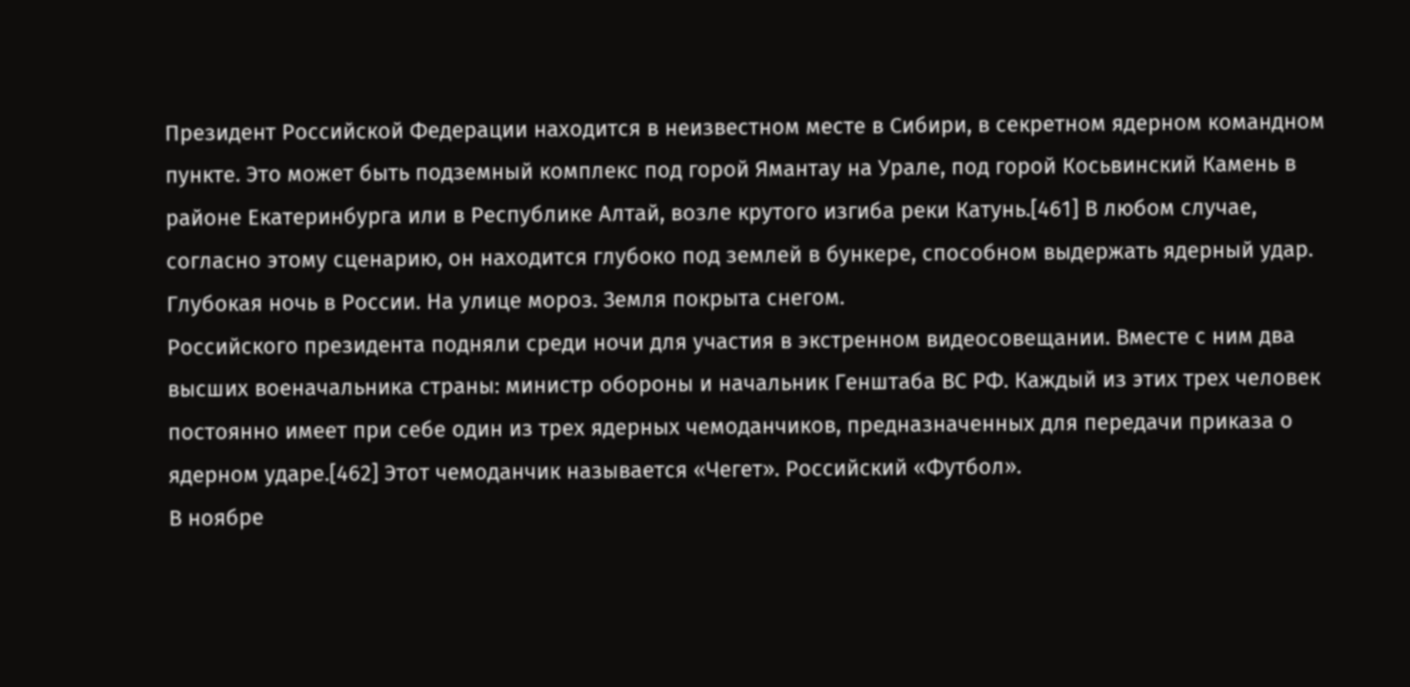Президент Российской Федерации находится в неизвестном месте в Сибири, в секретном ядерном командном пункте. Это может быть подземный комплекс под горой Ямантау на Урале, под горой Косьвинский Камень в районе Екатеринбурга или в Республике Алтай, возле крутого изгиба реки Катунь.[461] В любом случае, согласно этому сценарию, он находится глубоко под землей в бункере, способном выдержать ядерный удар.
Глубокая ночь в России. На улице мороз. Земля покрыта снегом.
Российского президента подняли среди ночи для участия в экстренном видеосовещании. Вместе с ним два высших военачальника страны: министр обороны и начальник Генштаба ВС РФ. Каждый из этих трех человек постоянно имеет при себе один из трех ядерных чемоданчиков, предназначенных для передачи приказа о ядерном ударе.[462] Этот чемоданчик называется «Чегет». Российский «Футбол».
В ноябре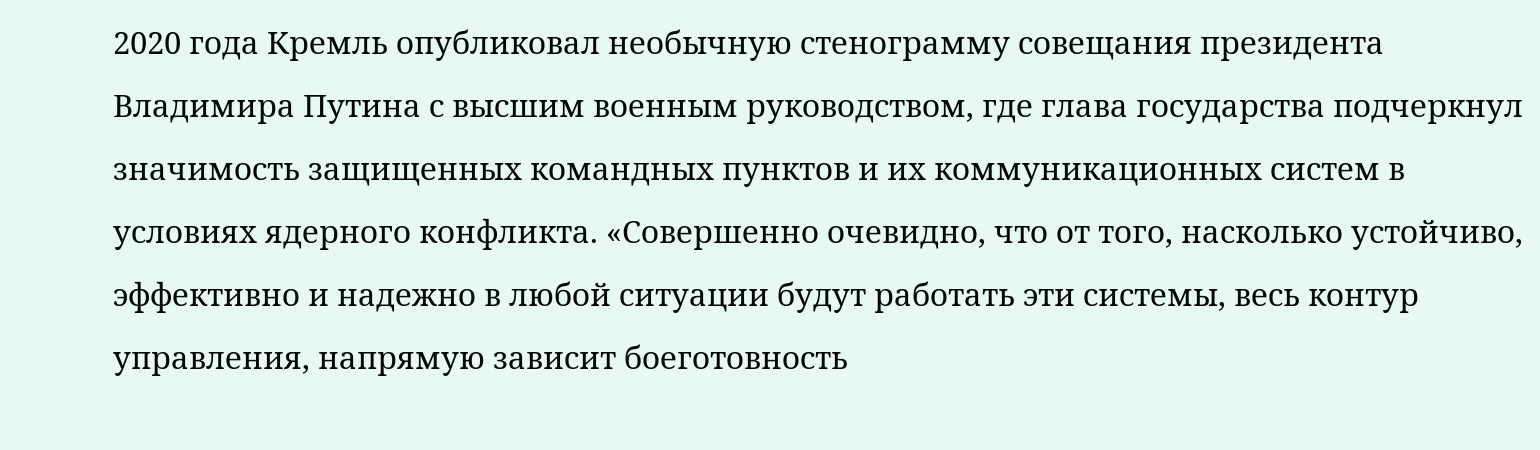2020 года Кремль опубликовал необычную стенограмму совещания президента Владимира Путина с высшим военным руководством, где глава государства подчеркнул значимость защищенных командных пунктов и их коммуникационных систем в условиях ядерного конфликта. «Совершенно очевидно, что от того, насколько устойчиво, эффективно и надежно в любой ситуации будут работать эти системы, весь контур управления, напрямую зависит боеготовность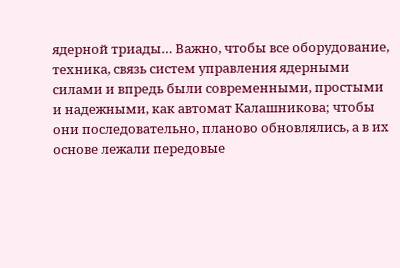ядерной триады… Важно, чтобы все оборудование, техника, связь систем управления ядерными силами и впредь были современными, простыми и надежными, как автомат Калашникова; чтобы они последовательно, планово обновлялись, а в их основе лежали передовые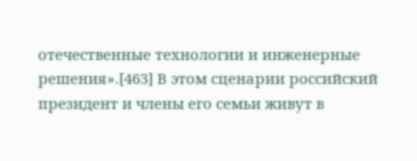отечественные технологии и инженерные решения».[463] В этом сценарии российский президент и члены его семьи живут в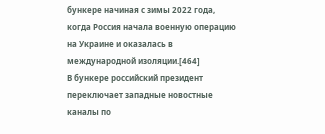бункере начиная с зимы 2022 года, когда Россия начала военную операцию на Украине и оказалась в международной изоляции.[464]
В бункере российский президент переключает западные новостные каналы по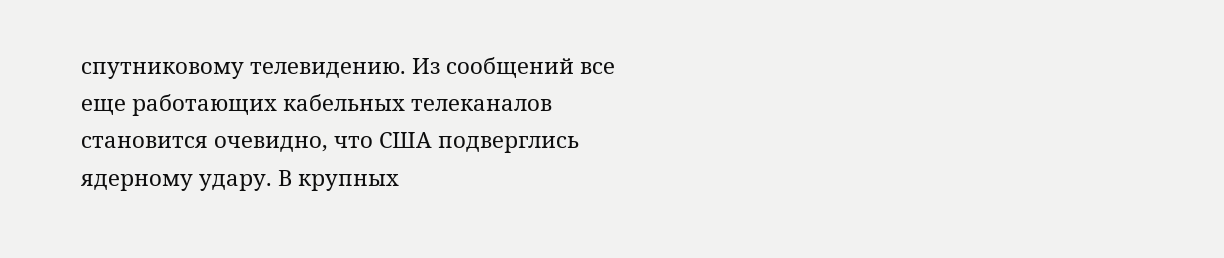спутниковому телевидению. Из сообщений все еще работающих кабельных телеканалов становится очевидно, что США подверглись ядерному удару. В крупных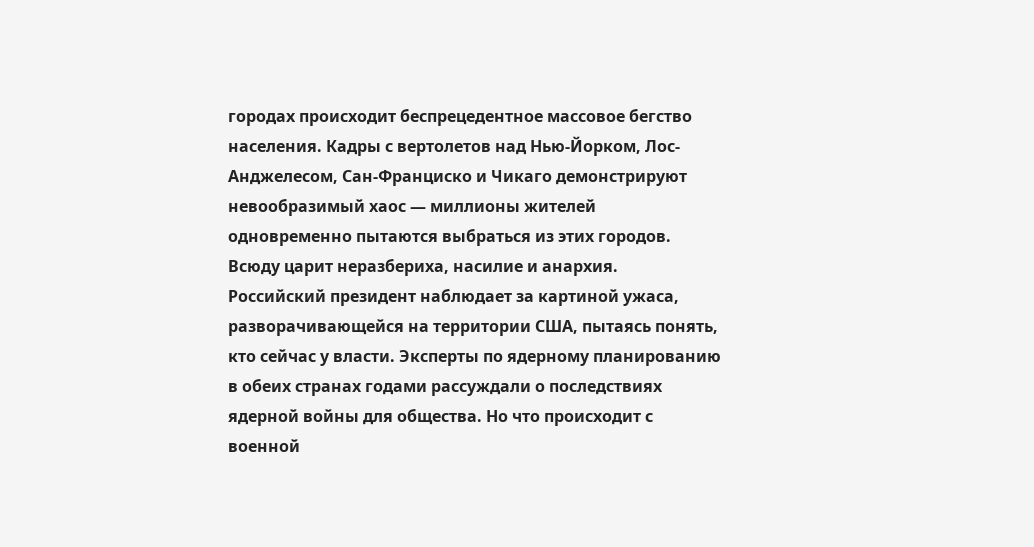городах происходит беспрецедентное массовое бегство населения. Кадры с вертолетов над Нью-Йорком, Лос-Анджелесом, Сан-Франциско и Чикаго демонстрируют невообразимый хаос — миллионы жителей одновременно пытаются выбраться из этих городов. Всюду царит неразбериха, насилие и анархия.
Российский президент наблюдает за картиной ужаса, разворачивающейся на территории США, пытаясь понять, кто сейчас у власти. Эксперты по ядерному планированию в обеих странах годами рассуждали о последствиях ядерной войны для общества. Но что происходит с военной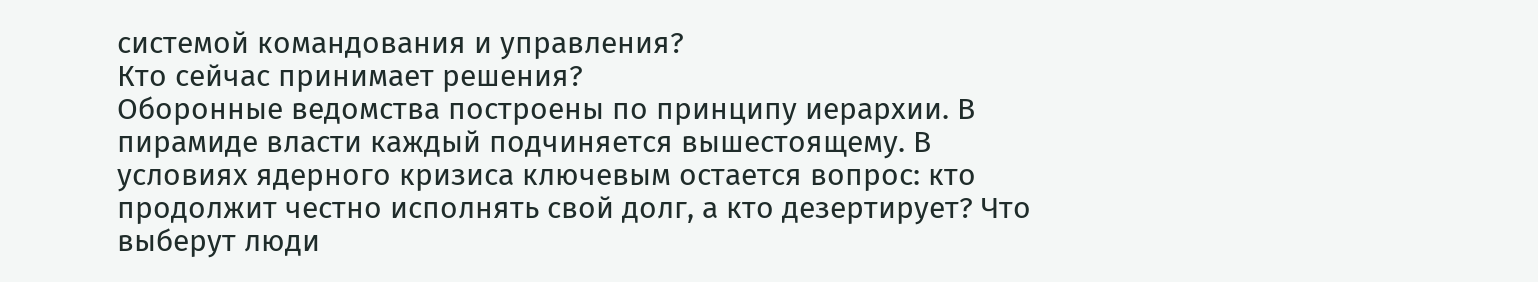системой командования и управления?
Кто сейчас принимает решения?
Оборонные ведомства построены по принципу иерархии. В пирамиде власти каждый подчиняется вышестоящему. В условиях ядерного кризиса ключевым остается вопрос: кто продолжит честно исполнять свой долг, а кто дезертирует? Что выберут люди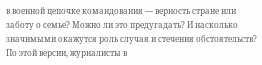в военной цепочке командования — верность стране или заботу о семье? Можно ли это предугадать? И насколько значимыми окажутся роль случая и стечения обстоятельств?
По этой версии, журналисты в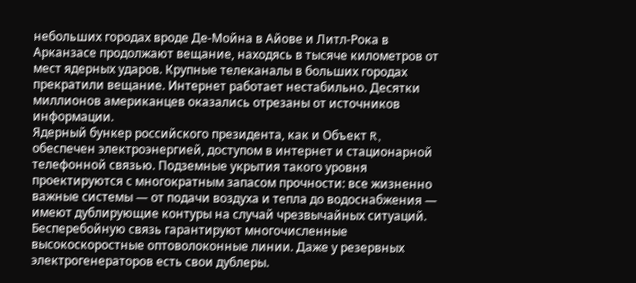небольших городах вроде Де-Мойна в Айове и Литл-Рока в Арканзасе продолжают вещание, находясь в тысяче километров от мест ядерных ударов. Крупные телеканалы в больших городах прекратили вещание. Интернет работает нестабильно. Десятки миллионов американцев оказались отрезаны от источников информации.
Ядерный бункер российского президента, как и Объект R, обеспечен электроэнергией, доступом в интернет и стационарной телефонной связью. Подземные укрытия такого уровня проектируются с многократным запасом прочности: все жизненно важные системы — от подачи воздуха и тепла до водоснабжения — имеют дублирующие контуры на случай чрезвычайных ситуаций. Бесперебойную связь гарантируют многочисленные высокоскоростные оптоволоконные линии. Даже у резервных электрогенераторов есть свои дублеры.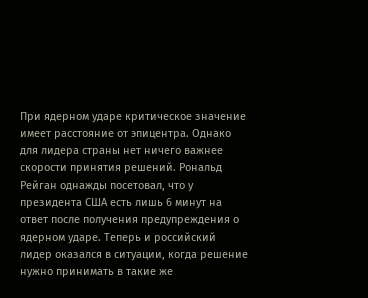При ядерном ударе критическое значение имеет расстояние от эпицентра. Однако для лидера страны нет ничего важнее скорости принятия решений. Рональд Рейган однажды посетовал, что у президента США есть лишь 6 минут на ответ после получения предупреждения о ядерном ударе. Теперь и российский лидер оказался в ситуации, когда решение нужно принимать в такие же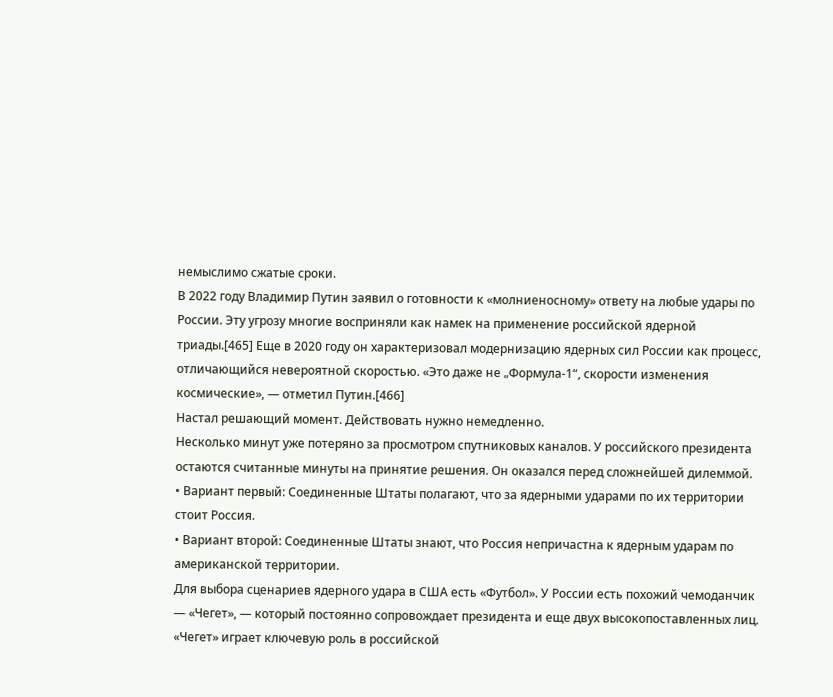немыслимо сжатые сроки.
В 2022 году Владимир Путин заявил о готовности к «молниеносному» ответу на любые удары по России. Эту угрозу многие восприняли как намек на применение российской ядерной триады.[465] Еще в 2020 году он характеризовал модернизацию ядерных сил России как процесс, отличающийся невероятной скоростью. «Это даже не „Формула-1“, скорости изменения космические», — отметил Путин.[466]
Настал решающий момент. Действовать нужно немедленно.
Несколько минут уже потеряно за просмотром спутниковых каналов. У российского президента остаются считанные минуты на принятие решения. Он оказался перед сложнейшей дилеммой.
• Вариант первый: Соединенные Штаты полагают, что за ядерными ударами по их территории стоит Россия.
• Вариант второй: Соединенные Штаты знают, что Россия непричастна к ядерным ударам по американской территории.
Для выбора сценариев ядерного удара в США есть «Футбол». У России есть похожий чемоданчик — «Чегет», — который постоянно сопровождает президента и еще двух высокопоставленных лиц. «Чегет» играет ключевую роль в российской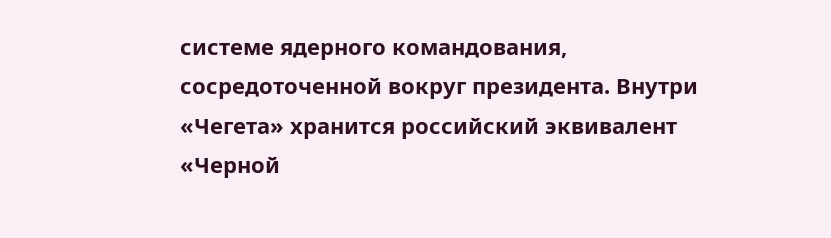системе ядерного командования, сосредоточенной вокруг президента. Внутри «Чегета» хранится российский эквивалент «Черной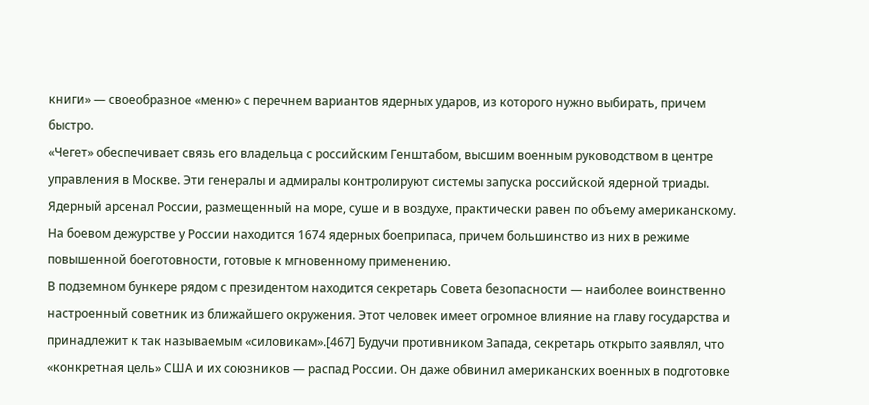книги» — своеобразное «меню» с перечнем вариантов ядерных ударов, из которого нужно выбирать, причем быстро.
«Чегет» обеспечивает связь его владельца с российским Генштабом, высшим военным руководством в центре управления в Москве. Эти генералы и адмиралы контролируют системы запуска российской ядерной триады. Ядерный арсенал России, размещенный на море, суше и в воздухе, практически равен по объему американскому. На боевом дежурстве у России находится 1674 ядерных боеприпаса, причем большинство из них в режиме повышенной боеготовности, готовые к мгновенному применению.
В подземном бункере рядом с президентом находится секретарь Совета безопасности — наиболее воинственно настроенный советник из ближайшего окружения. Этот человек имеет огромное влияние на главу государства и принадлежит к так называемым «силовикам».[467] Будучи противником Запада, секретарь открыто заявлял, что «конкретная цель» США и их союзников — распад России. Он даже обвинил американских военных в подготовке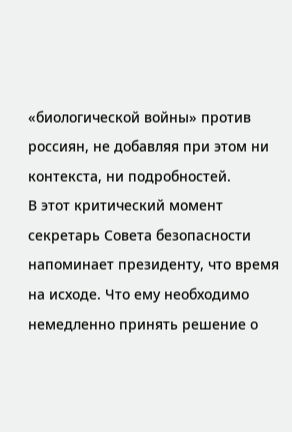«биологической войны» против россиян, не добавляя при этом ни контекста, ни подробностей.
В этот критический момент секретарь Совета безопасности напоминает президенту, что время на исходе. Что ему необходимо немедленно принять решение о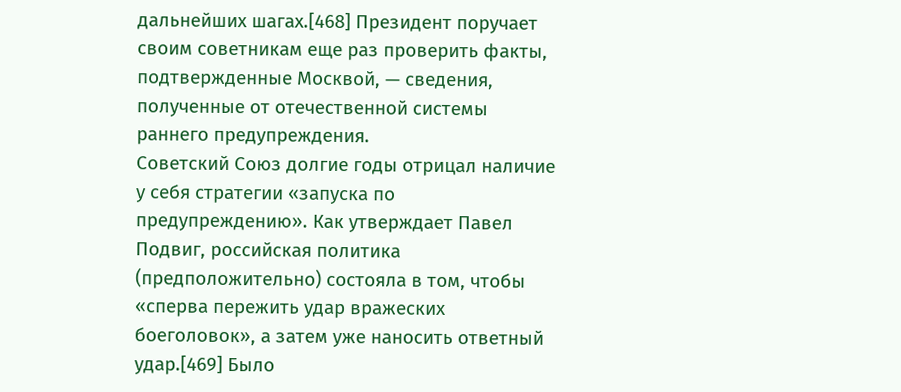дальнейших шагах.[468] Президент поручает своим советникам еще раз проверить факты, подтвержденные Москвой, — сведения, полученные от отечественной системы раннего предупреждения.
Советский Союз долгие годы отрицал наличие у себя стратегии «запуска по предупреждению». Как утверждает Павел Подвиг, российская политика (предположительно) состояла в том, чтобы «сперва пережить удар вражеских боеголовок», а затем уже наносить ответный удар.[469] Было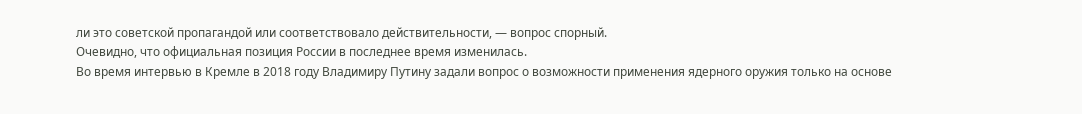ли это советской пропагандой или соответствовало действительности, — вопрос спорный.
Очевидно, что официальная позиция России в последнее время изменилась.
Во время интервью в Кремле в 2018 году Владимиру Путину задали вопрос о возможности применения ядерного оружия только на основе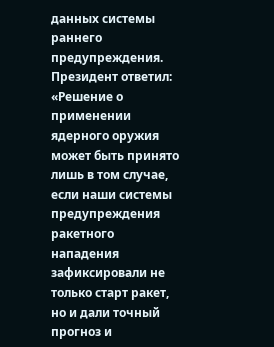данных системы раннего предупреждения. Президент ответил: «Решение о применении ядерного оружия может быть принято лишь в том случае, если наши системы предупреждения ракетного нападения зафиксировали не только старт ракет, но и дали точный прогноз и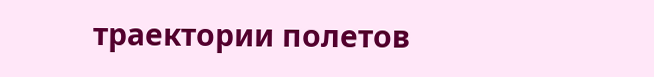траектории полетов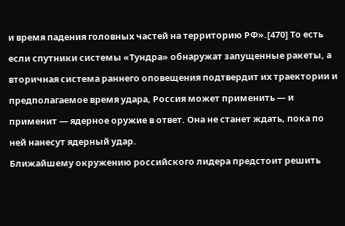и время падения головных частей на территорию РФ».[470] То есть если спутники системы «Тундра» обнаружат запущенные ракеты, а вторичная система раннего оповещения подтвердит их траектории и предполагаемое время удара, Россия может применить — и применит — ядерное оружие в ответ. Она не станет ждать, пока по ней нанесут ядерный удар.
Ближайшему окружению российского лидера предстоит решить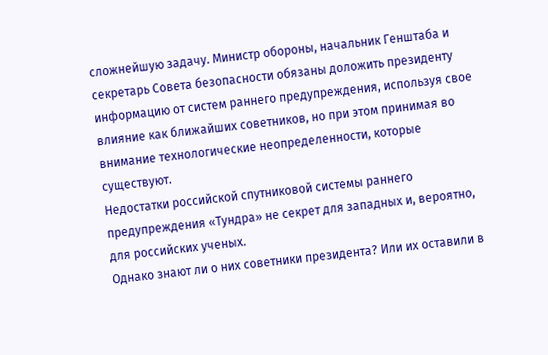сложнейшую задачу. Министр обороны, начальник Генштаба и секретарь Совета безопасности обязаны доложить президенту информацию от систем раннего предупреждения, используя свое влияние как ближайших советников, но при этом принимая во внимание технологические неопределенности, которые существуют.
Недостатки российской спутниковой системы раннего предупреждения «Тундра» не секрет для западных и, вероятно, для российских ученых.
Однако знают ли о них советники президента? Или их оставили в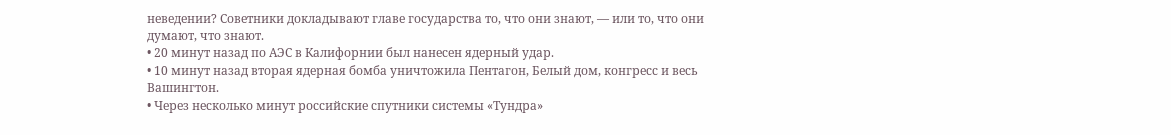неведении? Советники докладывают главе государства то, что они знают, — или то, что они думают, что знают.
• 20 минут назад по АЭС в Калифорнии был нанесен ядерный удар.
• 10 минут назад вторая ядерная бомба уничтожила Пентагон, Белый дом, конгресс и весь Вашингтон.
• Через несколько минут российские спутники системы «Тундра»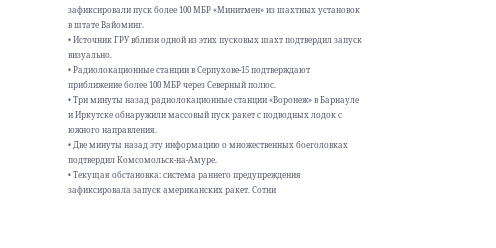зафиксировали пуск более 100 МБР «Минитмен» из шахтных установок в штате Вайоминг.
• Источник ГРУ вблизи одной из этих пусковых шахт подтвердил запуск визуально.
• Радиолокационные станции в Серпухове-15 подтверждают приближение более 100 МБР через Северный полюс.
• Три минуты назад радиолокационные станции «Воронеж» в Барнауле и Иркутске обнаружили массовый пуск ракет с подводных лодок с южного направления.
• Две минуты назад эту информацию о множественных боеголовках подтвердил Комсомольск-на-Амуре.
• Текущая обстановка: система раннего предупреждения зафиксировала запуск американских ракет. Сотни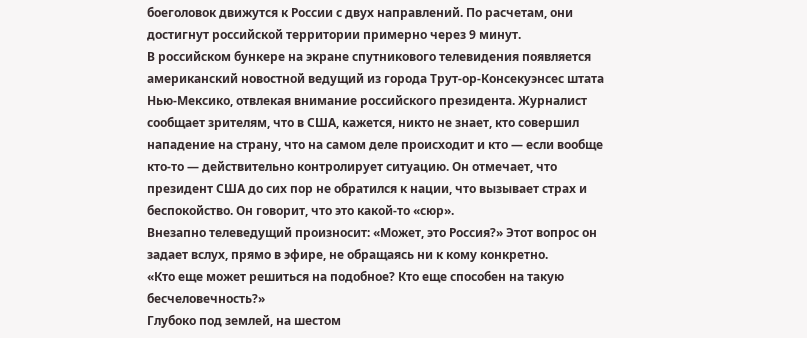боеголовок движутся к России с двух направлений. По расчетам, они достигнут российской территории примерно через 9 минут.
В российском бункере на экране спутникового телевидения появляется американский новостной ведущий из города Трут-ор-Консекуэнсес штата Нью-Мексико, отвлекая внимание российского президента. Журналист сообщает зрителям, что в США, кажется, никто не знает, кто совершил нападение на страну, что на самом деле происходит и кто — если вообще кто-то — действительно контролирует ситуацию. Он отмечает, что президент США до сих пор не обратился к нации, что вызывает страх и беспокойство. Он говорит, что это какой-то «сюр».
Внезапно телеведущий произносит: «Может, это Россия?» Этот вопрос он задает вслух, прямо в эфире, не обращаясь ни к кому конкретно.
«Кто еще может решиться на подобное? Кто еще способен на такую бесчеловечность?»
Глубоко под землей, на шестом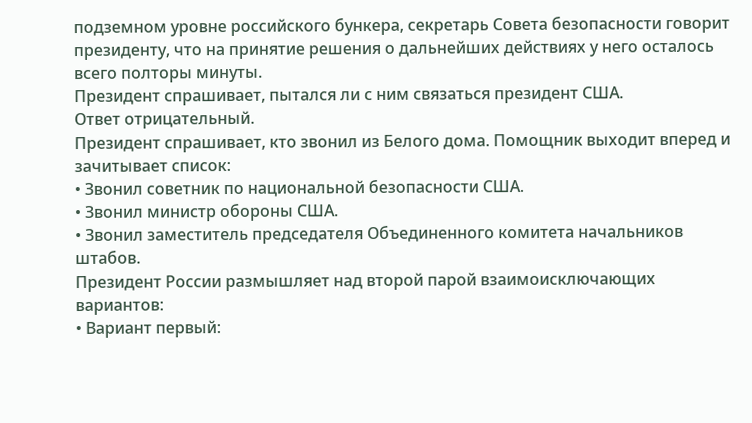подземном уровне российского бункера, секретарь Совета безопасности говорит президенту, что на принятие решения о дальнейших действиях у него осталось всего полторы минуты.
Президент спрашивает, пытался ли с ним связаться президент США.
Ответ отрицательный.
Президент спрашивает, кто звонил из Белого дома. Помощник выходит вперед и зачитывает список:
• Звонил советник по национальной безопасности США.
• Звонил министр обороны США.
• Звонил заместитель председателя Объединенного комитета начальников штабов.
Президент России размышляет над второй парой взаимоисключающих вариантов:
• Вариант первый: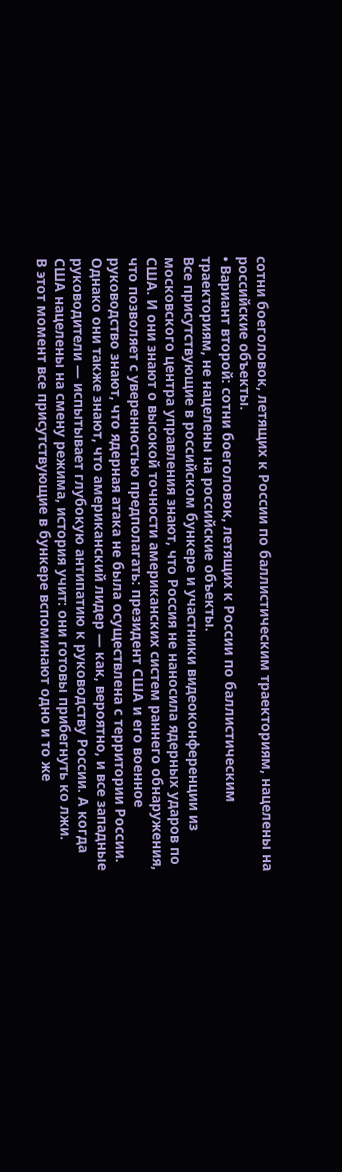сотни боеголовок, летящих к России по баллистическим траекториям, нацелены на российские объекты.
• Вариант второй: сотни боеголовок, летящих к России по баллистическим траекториям, не нацелены на российские объекты.
Все присутствующие в российском бункере и участники видеоконференции из московского центра управления знают, что Россия не наносила ядерных ударов по США. И они знают о высокой точности американских систем раннего обнаружения, что позволяет с уверенностью предполагать: президент США и его военное руководство знают, что ядерная атака не была осуществлена с территории России. Однако они также знают, что американский лидер — как, вероятно, и все западные руководители — испытывает глубокую антипатию к руководству России. А когда США нацелены на смену режима, история учит: они готовы прибегнуть ко лжи.
В этот момент все присутствующие в бункере вспоминают одно и то же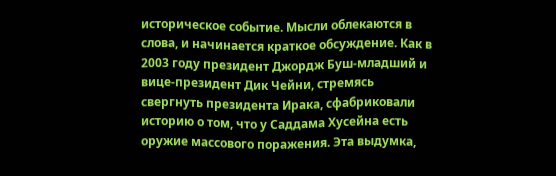историческое событие. Мысли облекаются в слова, и начинается краткое обсуждение. Как в 2003 году президент Джордж Буш-младший и вице-президент Дик Чейни, стремясь свергнуть президента Ирака, сфабриковали историю о том, что у Саддама Хусейна есть оружие массового поражения. Эта выдумка,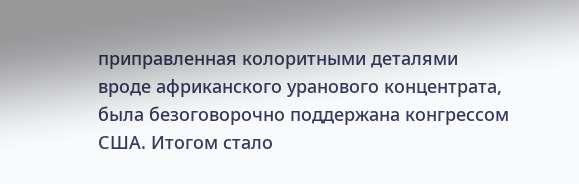приправленная колоритными деталями вроде африканского уранового концентрата, была безоговорочно поддержана конгрессом США. Итогом стало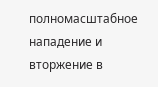полномасштабное нападение и вторжение в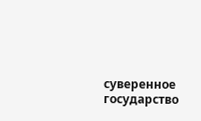суверенное государство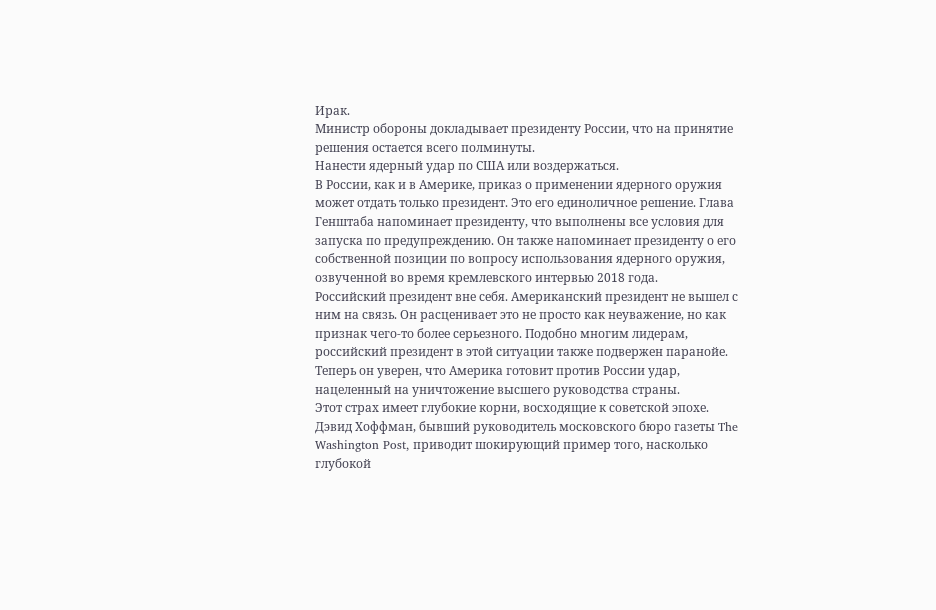Ирак.
Министр обороны докладывает президенту России, что на принятие решения остается всего полминуты.
Нанести ядерный удар по США или воздержаться.
В России, как и в Америке, приказ о применении ядерного оружия может отдать только президент. Это его единоличное решение. Глава Генштаба напоминает президенту, что выполнены все условия для запуска по предупреждению. Он также напоминает президенту о его собственной позиции по вопросу использования ядерного оружия, озвученной во время кремлевского интервью 2018 года.
Российский президент вне себя. Американский президент не вышел с ним на связь. Он расценивает это не просто как неуважение, но как признак чего-то более серьезного. Подобно многим лидерам, российский президент в этой ситуации также подвержен паранойе. Теперь он уверен, что Америка готовит против России удар, нацеленный на уничтожение высшего руководства страны.
Этот страх имеет глубокие корни, восходящие к советской эпохе.
Дэвид Хоффман, бывший руководитель московского бюро газеты The Washington Post, приводит шокирующий пример того, насколько глубокой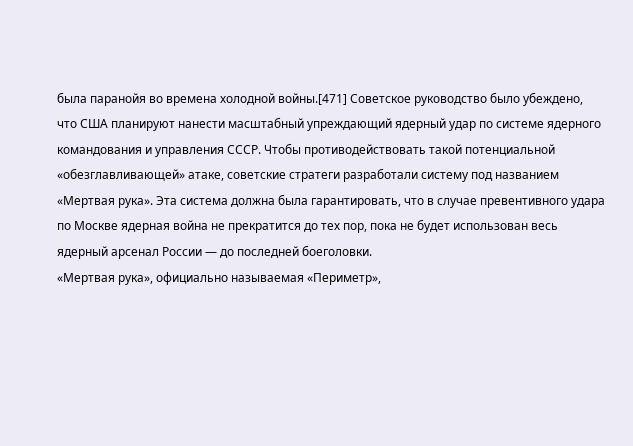была паранойя во времена холодной войны.[471] Советское руководство было убеждено, что США планируют нанести масштабный упреждающий ядерный удар по системе ядерного командования и управления СССР. Чтобы противодействовать такой потенциальной «обезглавливающей» атаке, советские стратеги разработали систему под названием «Мертвая рука». Эта система должна была гарантировать, что в случае превентивного удара по Москве ядерная война не прекратится до тех пор, пока не будет использован весь ядерный арсенал России — до последней боеголовки.
«Мертвая рука», официально называемая «Периметр»,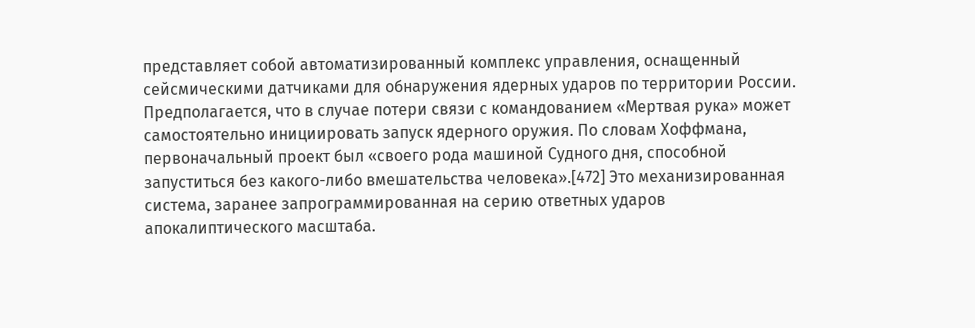представляет собой автоматизированный комплекс управления, оснащенный сейсмическими датчиками для обнаружения ядерных ударов по территории России. Предполагается, что в случае потери связи с командованием «Мертвая рука» может самостоятельно инициировать запуск ядерного оружия. По словам Хоффмана, первоначальный проект был «своего рода машиной Судного дня, способной запуститься без какого-либо вмешательства человека».[472] Это механизированная система, заранее запрограммированная на серию ответных ударов апокалиптического масштаба.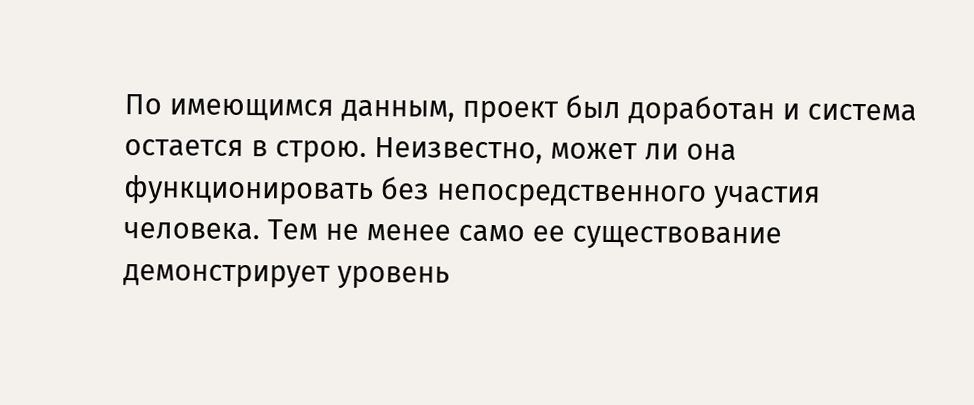По имеющимся данным, проект был доработан и система остается в строю. Неизвестно, может ли она функционировать без непосредственного участия человека. Тем не менее само ее существование демонстрирует уровень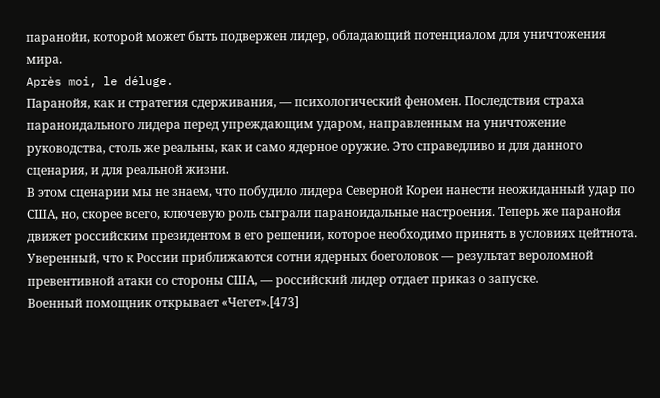паранойи, которой может быть подвержен лидер, обладающий потенциалом для уничтожения мира.
Après moi, le déluge.
Паранойя, как и стратегия сдерживания, — психологический феномен. Последствия страха параноидального лидера перед упреждающим ударом, направленным на уничтожение руководства, столь же реальны, как и само ядерное оружие. Это справедливо и для данного сценария, и для реальной жизни.
В этом сценарии мы не знаем, что побудило лидера Северной Кореи нанести неожиданный удар по США, но, скорее всего, ключевую роль сыграли параноидальные настроения. Теперь же паранойя движет российским президентом в его решении, которое необходимо принять в условиях цейтнота.
Уверенный, что к России приближаются сотни ядерных боеголовок — результат вероломной превентивной атаки со стороны США, — российский лидер отдает приказ о запуске.
Военный помощник открывает «Чегет».[473]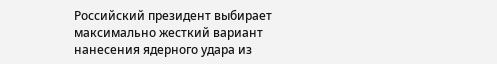Российский президент выбирает максимально жесткий вариант нанесения ядерного удара из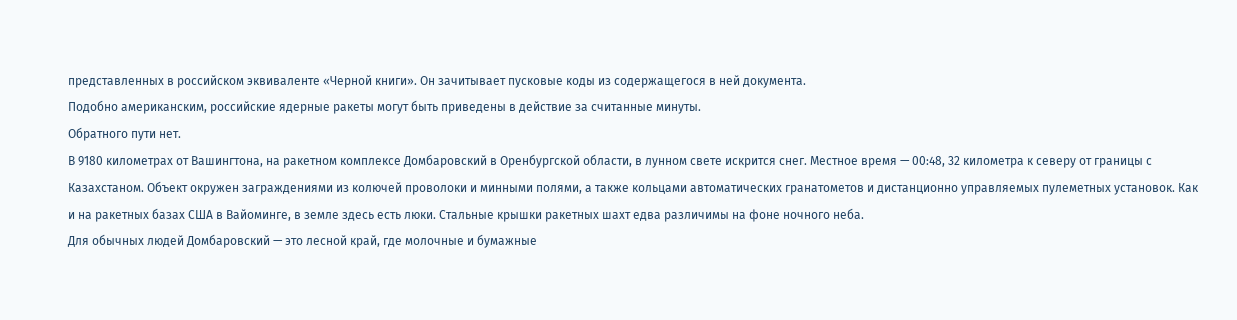представленных в российском эквиваленте «Черной книги». Он зачитывает пусковые коды из содержащегося в ней документа.
Подобно американским, российские ядерные ракеты могут быть приведены в действие за считанные минуты.
Обратного пути нет.
В 9180 километрах от Вашингтона, на ракетном комплексе Домбаровский в Оренбургской области, в лунном свете искрится снег. Местное время — 00:48, 32 километра к северу от границы с Казахстаном. Объект окружен заграждениями из колючей проволоки и минными полями, а также кольцами автоматических гранатометов и дистанционно управляемых пулеметных установок. Как и на ракетных базах США в Вайоминге, в земле здесь есть люки. Стальные крышки ракетных шахт едва различимы на фоне ночного неба.
Для обычных людей Домбаровский — это лесной край, где молочные и бумажные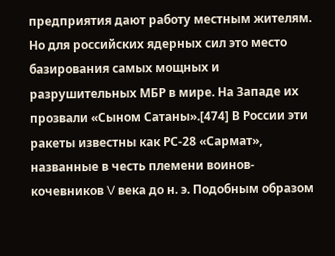предприятия дают работу местным жителям. Но для российских ядерных сил это место базирования самых мощных и разрушительных МБР в мире. На Западе их прозвали «Сыном Сатаны».[474] В России эти ракеты известны как РС-28 «Сармат», названные в честь племени воинов-кочевников V века до н. э. Подобным образом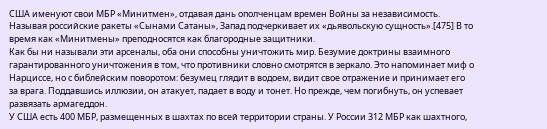США именуют свои МБР «Минитмен», отдавая дань ополченцам времен Войны за независимость. Называя российские ракеты «Сынами Сатаны», Запад подчеркивает их «дьявольскую сущность».[475] В то время как «Минитмены» преподносятся как благородные защитники.
Как бы ни называли эти арсеналы, оба они способны уничтожить мир. Безумие доктрины взаимного гарантированного уничтожения в том, что противники словно смотрятся в зеркало. Это напоминает миф о Нарциссе, но с библейским поворотом: безумец глядит в водоем, видит свое отражение и принимает его за врага. Поддавшись иллюзии, он атакует, падает в воду и тонет. Но прежде, чем погибнуть, он успевает развязать армагеддон.
У США есть 400 МБР, размещенных в шахтах по всей территории страны. У России 312 МБР как шахтного,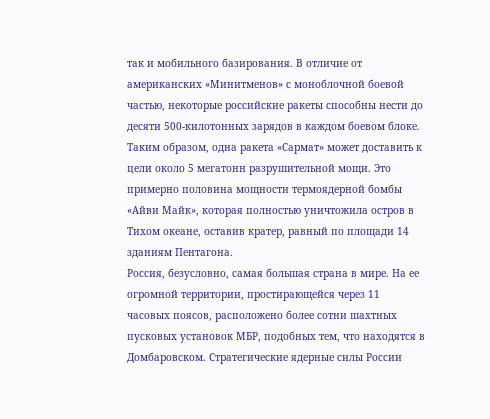так и мобильного базирования. В отличие от американских «Минитменов» с моноблочной боевой частью, некоторые российские ракеты способны нести до десяти 500-килотонных зарядов в каждом боевом блоке. Таким образом, одна ракета «Сармат» может доставить к цели около 5 мегатонн разрушительной мощи. Это примерно половина мощности термоядерной бомбы «Айви Майк», которая полностью уничтожила остров в Тихом океане, оставив кратер, равный по площади 14 зданиям Пентагона.
Россия, безусловно, самая большая страна в мире. На ее огромной территории, простирающейся через 11 часовых поясов, расположено более сотни шахтных пусковых установок МБР, подобных тем, что находятся в Домбаровском. Стратегические ядерные силы России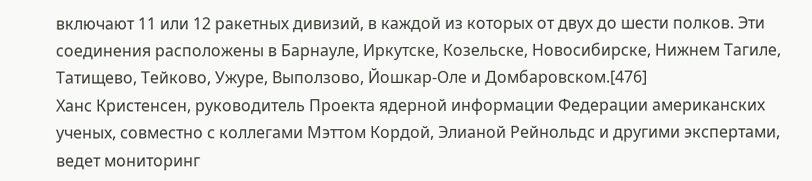включают 11 или 12 ракетных дивизий, в каждой из которых от двух до шести полков. Эти соединения расположены в Барнауле, Иркутске, Козельске, Новосибирске, Нижнем Тагиле, Татищево, Тейково, Ужуре, Выползово, Йошкар-Оле и Домбаровском.[476]
Ханс Кристенсен, руководитель Проекта ядерной информации Федерации американских ученых, совместно с коллегами Мэттом Кордой, Элианой Рейнольдс и другими экспертами, ведет мониторинг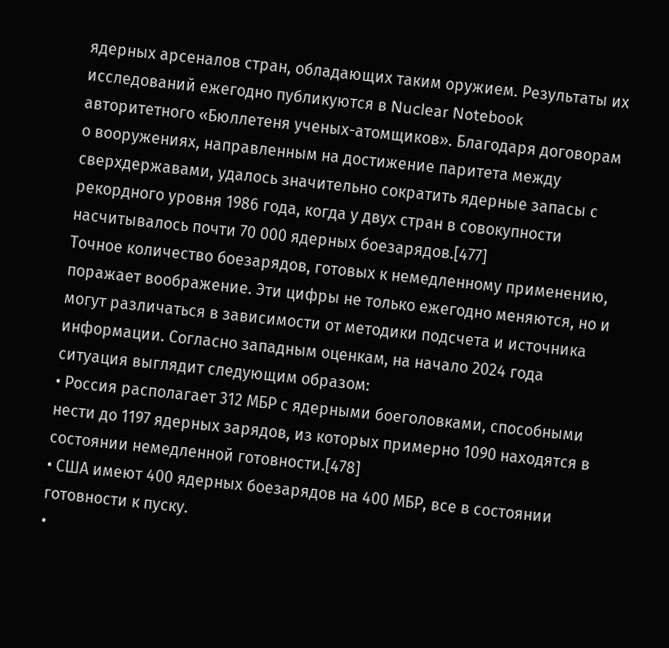ядерных арсеналов стран, обладающих таким оружием. Результаты их исследований ежегодно публикуются в Nuclear Notebook авторитетного «Бюллетеня ученых-атомщиков». Благодаря договорам о вооружениях, направленным на достижение паритета между сверхдержавами, удалось значительно сократить ядерные запасы с рекордного уровня 1986 года, когда у двух стран в совокупности насчитывалось почти 70 000 ядерных боезарядов.[477]
Точное количество боезарядов, готовых к немедленному применению, поражает воображение. Эти цифры не только ежегодно меняются, но и могут различаться в зависимости от методики подсчета и источника информации. Согласно западным оценкам, на начало 2024 года ситуация выглядит следующим образом:
• Россия располагает 312 МБР с ядерными боеголовками, способными нести до 1197 ядерных зарядов, из которых примерно 1090 находятся в состоянии немедленной готовности.[478]
• США имеют 400 ядерных боезарядов на 400 МБР, все в состоянии готовности к пуску.
•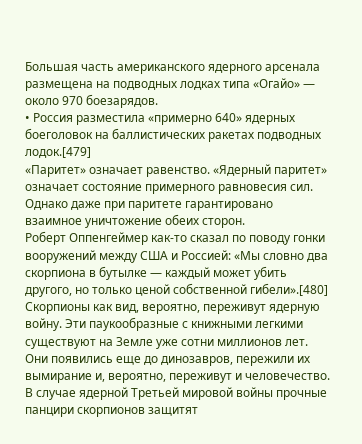Большая часть американского ядерного арсенала размещена на подводных лодках типа «Огайо» — около 970 боезарядов.
• Россия разместила «примерно 640» ядерных боеголовок на баллистических ракетах подводных лодок.[479]
«Паритет» означает равенство. «Ядерный паритет» означает состояние примерного равновесия сил. Однако даже при паритете гарантировано взаимное уничтожение обеих сторон.
Роберт Оппенгеймер как-то сказал по поводу гонки вооружений между США и Россией: «Мы словно два скорпиона в бутылке — каждый может убить другого, но только ценой собственной гибели».[480]
Скорпионы как вид, вероятно, переживут ядерную войну. Эти паукообразные с книжными легкими существуют на Земле уже сотни миллионов лет. Они появились еще до динозавров, пережили их вымирание и, вероятно, переживут и человечество. В случае ядерной Третьей мировой войны прочные панцири скорпионов защитят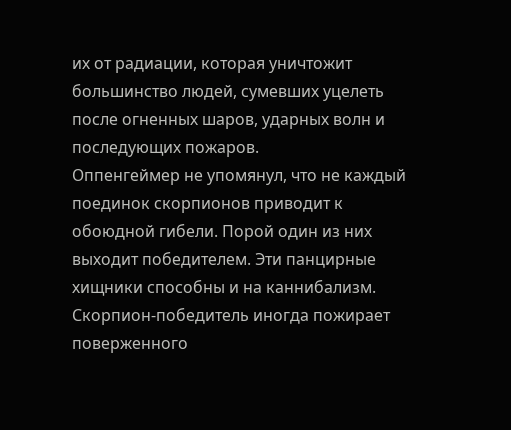их от радиации, которая уничтожит большинство людей, сумевших уцелеть после огненных шаров, ударных волн и последующих пожаров.
Оппенгеймер не упомянул, что не каждый поединок скорпионов приводит к обоюдной гибели. Порой один из них выходит победителем. Эти панцирные хищники способны и на каннибализм. Скорпион-победитель иногда пожирает поверженного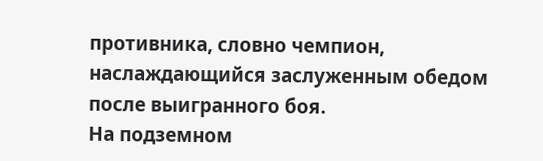противника, словно чемпион, наслаждающийся заслуженным обедом после выигранного боя.
На подземном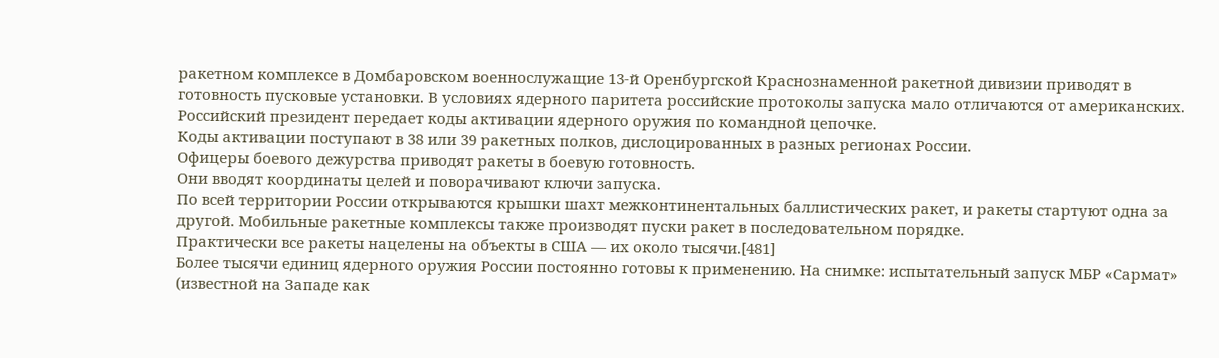ракетном комплексе в Домбаровском военнослужащие 13-й Оренбургской Краснознаменной ракетной дивизии приводят в готовность пусковые установки. В условиях ядерного паритета российские протоколы запуска мало отличаются от американских.
Российский президент передает коды активации ядерного оружия по командной цепочке.
Коды активации поступают в 38 или 39 ракетных полков, дислоцированных в разных регионах России.
Офицеры боевого дежурства приводят ракеты в боевую готовность.
Они вводят координаты целей и поворачивают ключи запуска.
По всей территории России открываются крышки шахт межконтинентальных баллистических ракет, и ракеты стартуют одна за другой. Мобильные ракетные комплексы также производят пуски ракет в последовательном порядке.
Практически все ракеты нацелены на объекты в США — их около тысячи.[481]
Более тысячи единиц ядерного оружия России постоянно готовы к применению. На снимке: испытательный запуск МБР «Сармат» (известной на Западе как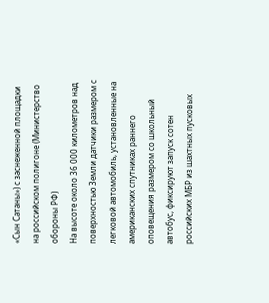«Сын Сатаны») с заснеженной площадки на российском полигоне (Министерство обороны РФ)
На высоте около 36 000 километров над поверхностью Земли датчики размером с легковой автомобиль, установленные на американских спутниках раннего оповещения размером со школьный автобус, фиксируют запуск сотен российских МБР из шахтных пусковых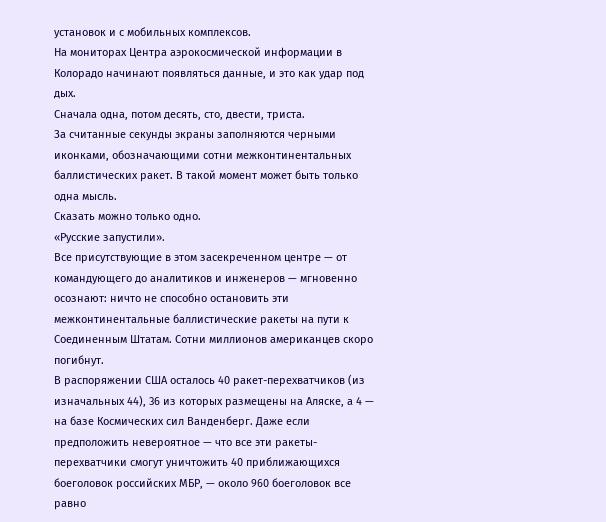установок и с мобильных комплексов.
На мониторах Центра аэрокосмической информации в Колорадо начинают появляться данные, и это как удар под дых.
Сначала одна, потом десять, сто, двести, триста.
За считанные секунды экраны заполняются черными иконками, обозначающими сотни межконтинентальных баллистических ракет. В такой момент может быть только одна мысль.
Сказать можно только одно.
«Русские запустили».
Все присутствующие в этом засекреченном центре — от командующего до аналитиков и инженеров — мгновенно осознают: ничто не способно остановить эти межконтинентальные баллистические ракеты на пути к Соединенным Штатам. Сотни миллионов американцев скоро погибнут.
В распоряжении США осталось 40 ракет-перехватчиков (из изначальных 44), 36 из которых размещены на Аляске, а 4 — на базе Космических сил Ванденберг. Даже если предположить невероятное — что все эти ракеты-перехватчики смогут уничтожить 40 приближающихся боеголовок российских МБР, — около 960 боеголовок все равно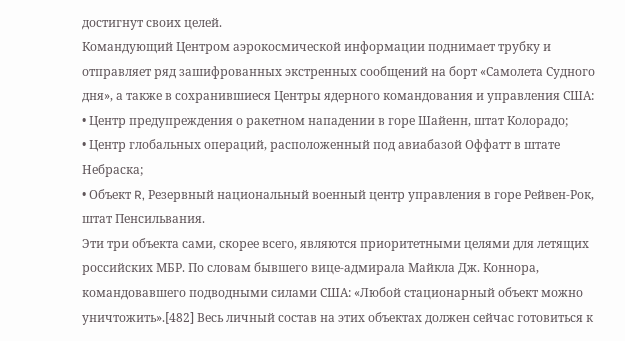достигнут своих целей.
Командующий Центром аэрокосмической информации поднимает трубку и отправляет ряд зашифрованных экстренных сообщений на борт «Самолета Судного дня», а также в сохранившиеся Центры ядерного командования и управления США:
• Центр предупреждения о ракетном нападении в горе Шайенн, штат Колорадо;
• Центр глобальных операций, расположенный под авиабазой Оффатт в штате Небраска;
• Объект R, Резервный национальный военный центр управления в горе Рейвен-Рок, штат Пенсильвания.
Эти три объекта сами, скорее всего, являются приоритетными целями для летящих российских МБР. По словам бывшего вице-адмирала Майкла Дж. Коннора, командовавшего подводными силами США: «Любой стационарный объект можно уничтожить».[482] Весь личный состав на этих объектах должен сейчас готовиться к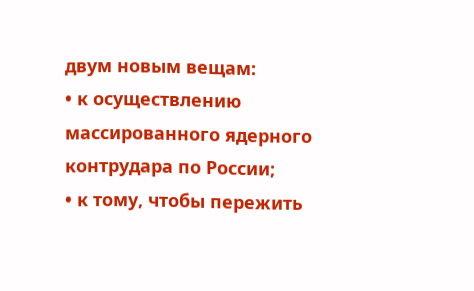двум новым вещам:
• к осуществлению массированного ядерного контрудара по России;
• к тому, чтобы пережить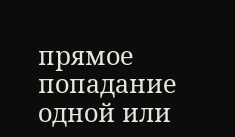прямое попадание одной или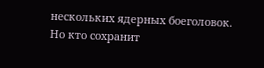нескольких ядерных боеголовок.
Но кто сохранит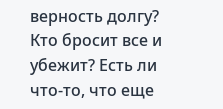верность долгу? Кто бросит все и убежит? Есть ли что-то, что еще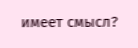имеет смысл?